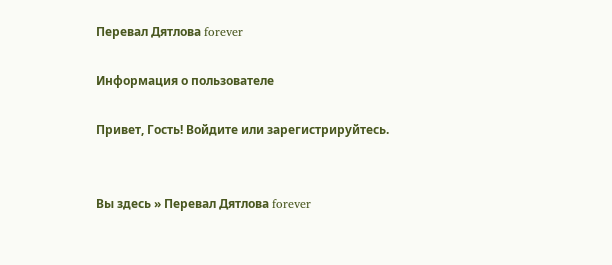Перевал Дятлова forever

Информация о пользователе

Привет, Гость! Войдите или зарегистрируйтесь.


Вы здесь » Перевал Дятлова forever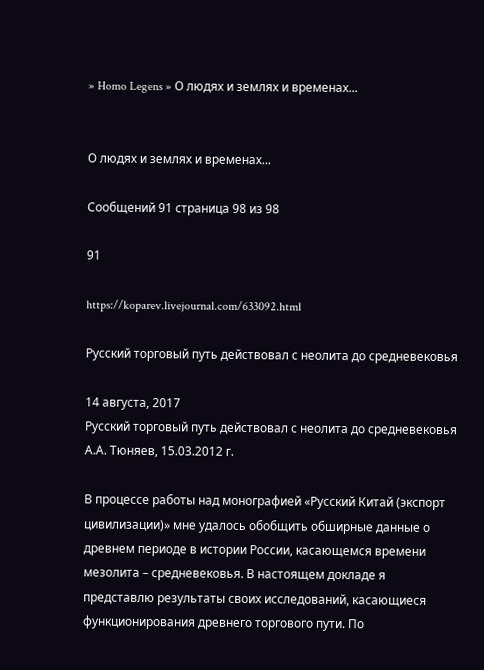» Homo Legens » О людях и землях и временах...


О людях и землях и временах...

Сообщений 91 страница 98 из 98

91

https://koparev.livejournal.com/633092.html

Русский торговый путь действовал с неолита до средневековья

14 августа, 2017
Русский торговый путь действовал с неолита до средневековья
А.А. Тюняев, 15.03.2012 г.

В процессе работы над монографией «Русский Китай (экспорт цивилизации)» мне удалось обобщить обширные данные о древнем периоде в истории России, касающемся времени мезолита – средневековья. В настоящем докладе я представлю результаты своих исследований, касающиеся функционирования древнего торгового пути. По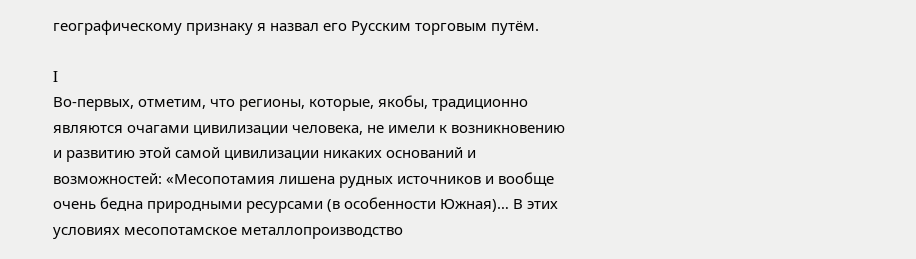географическому признаку я назвал его Русским торговым путём.

I
Во-первых, отметим, что регионы, которые, якобы, традиционно являются очагами цивилизации человека, не имели к возникновению и развитию этой самой цивилизации никаких оснований и возможностей: «Месопотамия лишена рудных источников и вообще очень бедна природными ресурсами (в особенности Южная)… В этих условиях месопотамское металлопроизводство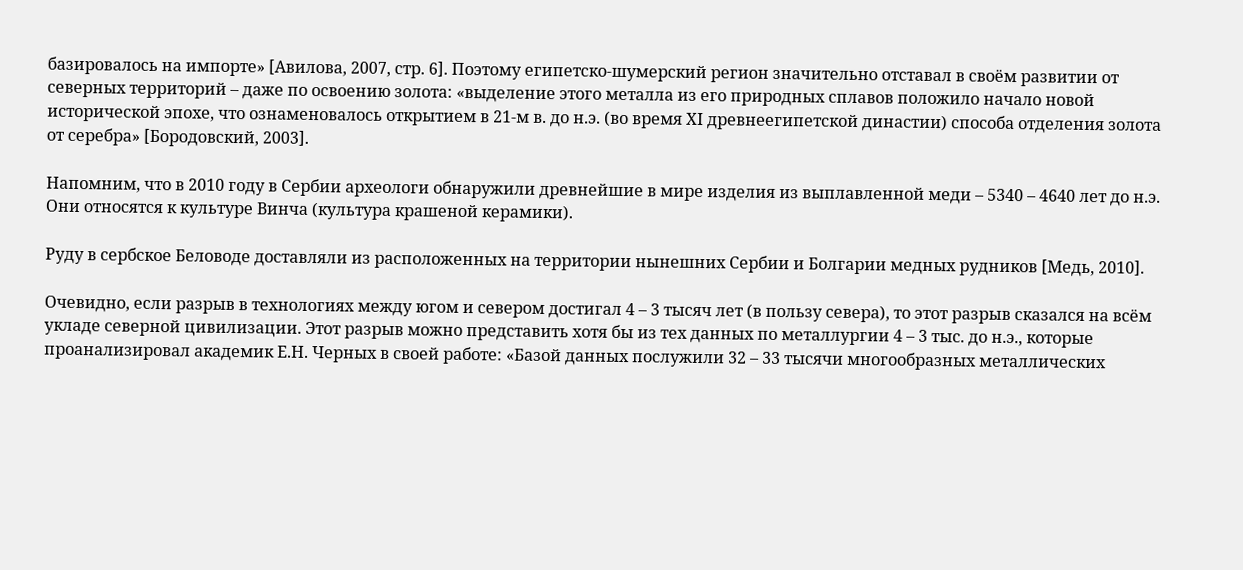базировалось на импорте» [Авилова, 2007, стр. 6]. Поэтому египетско-шумерский регион значительно отставал в своём развитии от северных территорий – даже по освоению золота: «выделение этого металла из его природных сплавов положило начало новой исторической эпохе, что ознаменовалось открытием в 21-м в. до н.э. (во время ХI древнеегипетской династии) способа отделения золота от серебра» [Бородовский, 2003].

Напомним, что в 2010 году в Сербии археологи обнаружили древнейшие в мире изделия из выплавленной меди – 5340 – 4640 лет до н.э. Они относятся к культуре Винча (культура крашеной керамики).

Руду в сербское Беловоде доставляли из расположенных на территории нынешних Сербии и Болгарии медных рудников [Медь, 2010].

Очевидно, если разрыв в технологиях между югом и севером достигал 4 – 3 тысяч лет (в пользу севера), то этот разрыв сказался на всём укладе северной цивилизации. Этот разрыв можно представить хотя бы из тех данных по металлургии 4 – 3 тыс. до н.э., которые проанализировал академик Е.Н. Черных в своей работе: «Базой данных послужили 32 – 33 тысячи многообразных металлических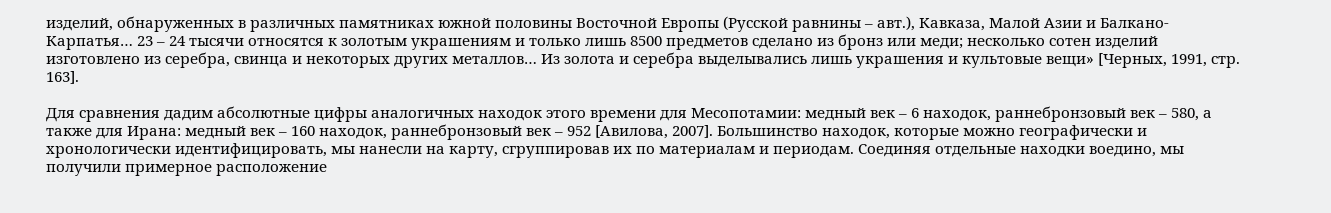изделий, обнаруженных в различных памятниках южной половины Восточной Европы (Русской равнины – авт.), Кавказа, Малой Азии и Балкано-Карпатья… 23 – 24 тысячи относятся к золотым украшениям и только лишь 8500 предметов сделано из бронз или меди; несколько сотен изделий изготовлено из серебра, свинца и некоторых других металлов… Из золота и серебра выделывались лишь украшения и культовые вещи» [Черных, 1991, стр. 163].

Для сравнения дадим абсолютные цифры аналогичных находок этого времени для Месопотамии: медный век – 6 находок, раннебронзовый век – 580, а также для Ирана: медный век – 160 находок, раннебронзовый век – 952 [Авилова, 2007]. Большинство находок, которые можно географически и хронологически идентифицировать, мы нанесли на карту, сгруппировав их по материалам и периодам. Соединяя отдельные находки воедино, мы получили примерное расположение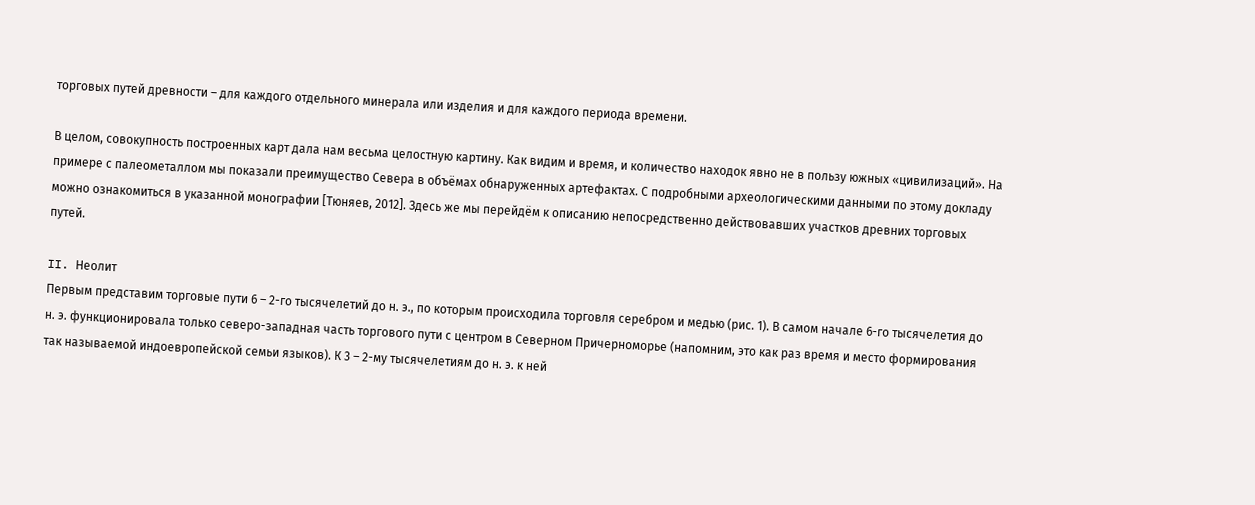торговых путей древности – для каждого отдельного минерала или изделия и для каждого периода времени.

В целом, совокупность построенных карт дала нам весьма целостную картину. Как видим и время, и количество находок явно не в пользу южных «цивилизаций». На примере с палеометаллом мы показали преимущество Севера в объёмах обнаруженных артефактах. С подробными археологическими данными по этому докладу можно ознакомиться в указанной монографии [Тюняев, 2012]. Здесь же мы перейдём к описанию непосредственно действовавших участков древних торговых путей.

II. Неолит
Первым представим торговые пути 6 – 2-го тысячелетий до н. э., по которым происходила торговля серебром и медью (рис. 1). В самом начале 6-го тысячелетия до н. э. функционировала только северо-западная часть торгового пути с центром в Северном Причерноморье (напомним, это как раз время и место формирования так называемой индоевропейской семьи языков). К 3 – 2-му тысячелетиям до н. э. к ней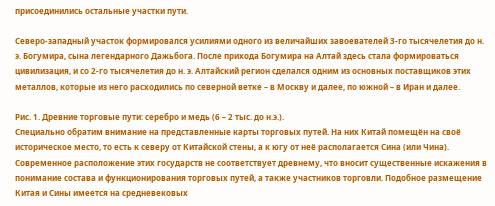присоединились остальные участки пути.

Северо-западный участок формировался усилиями одного из величайших завоевателей 3-го тысячелетия до н. э. Богумира, сына легендарного Дажьбога. После прихода Богумира на Алтай здесь стала формироваться цивилизация, и со 2-го тысячелетия до н. э. Алтайский регион сделался одним из основных поставщиков этих металлов, которые из него расходились по северной ветке – в Москву и далее, по южной – в Иран и далее.

Рис. 1. Древние торговые пути: серебро и медь (6 – 2 тыс. до н.э.).
Специально обратим внимание на представленные карты торговых путей. На них Китай помещён на своё историческое место, то есть к северу от Китайской стены, а к югу от неё располагается Сина (или Чина). Современное расположение этих государств не соответствует древнему, что вносит существенные искажения в понимание состава и функционирования торговых путей, а также участников торговли. Подобное размещение Китая и Сины имеется на средневековых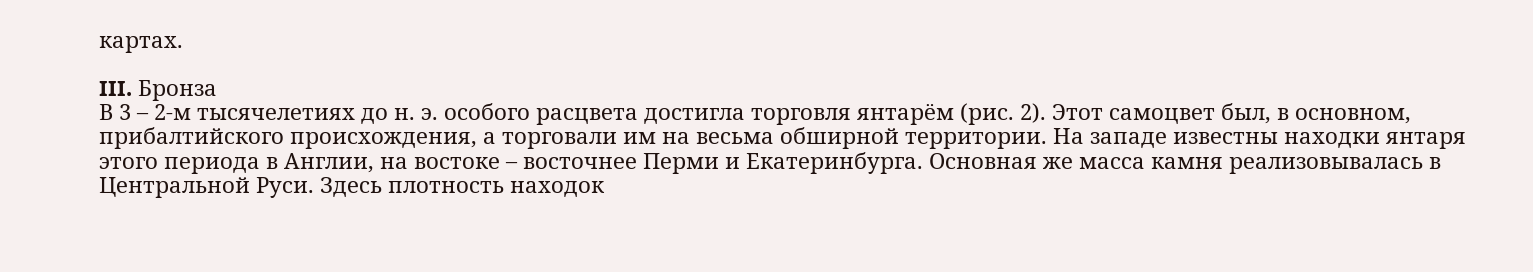картах.

III. Бронза
В 3 – 2-м тысячелетиях до н. э. особого расцвета достигла торговля янтарём (рис. 2). Этот самоцвет был, в основном, прибалтийского происхождения, а торговали им на весьма обширной территории. На западе известны находки янтаря этого периода в Англии, на востоке – восточнее Перми и Екатеринбурга. Основная же масса камня реализовывалась в Центральной Руси. Здесь плотность находок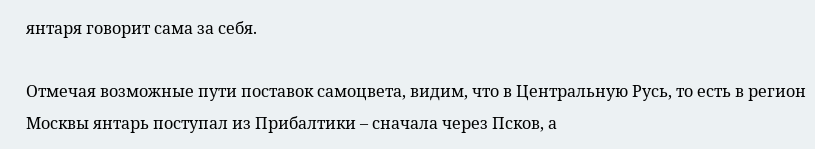янтаря говорит сама за себя.

Отмечая возможные пути поставок самоцвета, видим, что в Центральную Русь, то есть в регион Москвы янтарь поступал из Прибалтики – сначала через Псков, а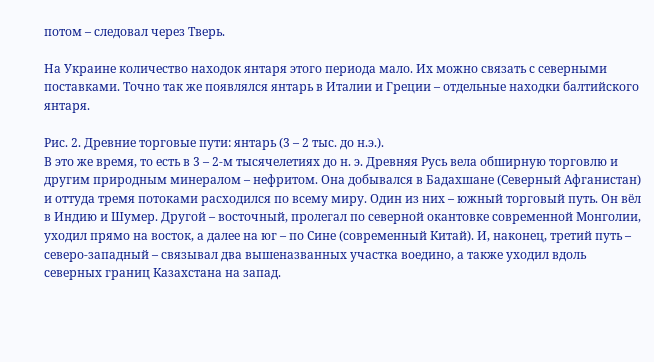потом – следовал через Тверь.

На Украине количество находок янтаря этого периода мало. Их можно связать с северными поставками. Точно так же появлялся янтарь в Италии и Греции – отдельные находки балтийского янтаря.

Рис. 2. Древние торговые пути: янтарь (3 – 2 тыс. до н.э.).
В это же время, то есть в 3 – 2-м тысячелетиях до н. э. Древняя Русь вела обширную торговлю и другим природным минералом – нефритом. Она добывался в Бадахшане (Северный Афганистан) и оттуда тремя потоками расходился по всему миру. Один из них – южный торговый путь. Он вёл в Индию и Шумер. Другой – восточный, пролегал по северной окантовке современной Монголии, уходил прямо на восток, а далее на юг – по Сине (современный Китай). И, наконец, третий путь – северо-западный – связывал два вышеназванных участка воедино, а также уходил вдоль северных границ Казахстана на запад.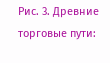Рис. 3. Древние торговые пути: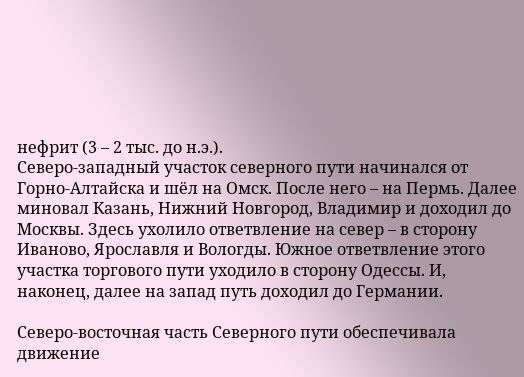нефрит (3 – 2 тыс. до н.э.).
Северо-западный участок северного пути начинался от Горно-Алтайска и шёл на Омск. После него – на Пермь. Далее миновал Казань, Нижний Новгород, Владимир и доходил до Москвы. Здесь ухолило ответвление на север – в сторону Иваново, Ярославля и Вологды. Южное ответвление этого участка торгового пути уходило в сторону Одессы. И, наконец, далее на запад путь доходил до Германии.

Северо-восточная часть Северного пути обеспечивала движение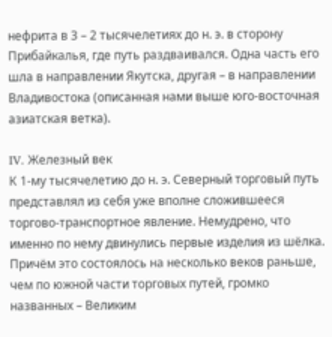нефрита в 3 – 2 тысячелетиях до н. э. в сторону Прибайкалья, где путь раздваивался. Одна часть его шла в направлении Якутска, другая – в направлении Владивостока (описанная нами выше юго-восточная азиатская ветка).

IV. Железный век
К 1-му тысячелетию до н. э. Северный торговый путь представлял из себя уже вполне сложившееся торгово-транспортное явление. Немудрено, что именно по нему двинулись первые изделия из шёлка. Причём это состоялось на несколько веков раньше, чем по южной части торговых путей, громко названных – Великим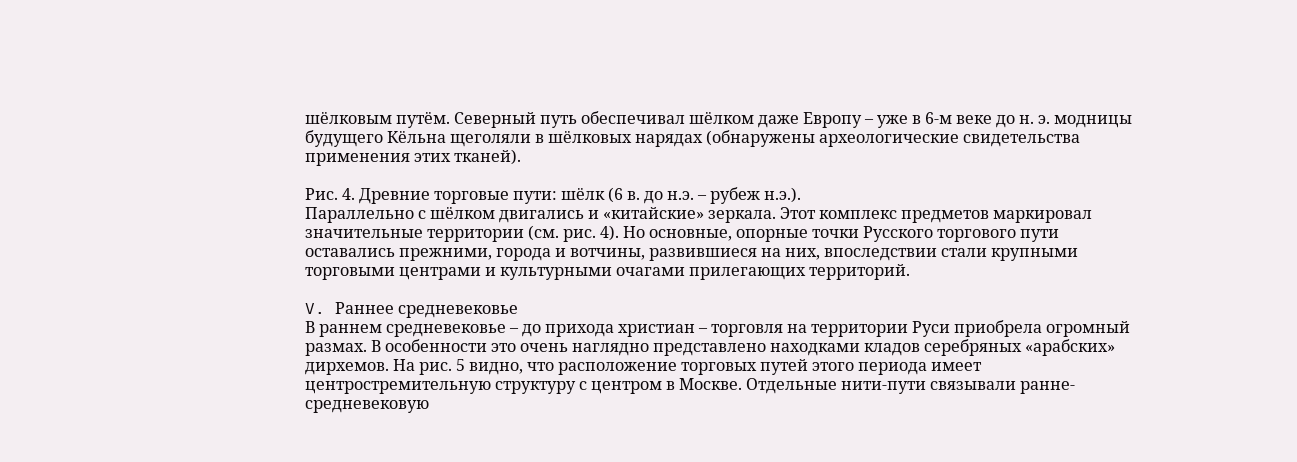шёлковым путём. Северный путь обеспечивал шёлком даже Европу – уже в 6-м веке до н. э. модницы будущего Кёльна щеголяли в шёлковых нарядах (обнаружены археологические свидетельства применения этих тканей).

Рис. 4. Древние торговые пути: шёлк (6 в. до н.э. – рубеж н.э.).
Параллельно с шёлком двигались и «китайские» зеркала. Этот комплекс предметов маркировал значительные территории (см. рис. 4). Но основные, опорные точки Русского торгового пути оставались прежними, города и вотчины, развившиеся на них, впоследствии стали крупными торговыми центрами и культурными очагами прилегающих территорий.

V. Раннее средневековье
В раннем средневековье – до прихода христиан – торговля на территории Руси приобрела огромный размах. В особенности это очень наглядно представлено находками кладов серебряных «арабских» дирхемов. На рис. 5 видно, что расположение торговых путей этого периода имеет центростремительную структуру с центром в Москве. Отдельные нити-пути связывали ранне-средневековую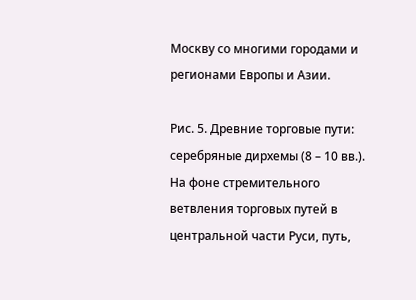Москву со многими городами и регионами Европы и Азии.

Рис. 5. Древние торговые пути: серебряные дирхемы (8 – 10 вв.).
На фоне стремительного ветвления торговых путей в центральной части Руси, путь,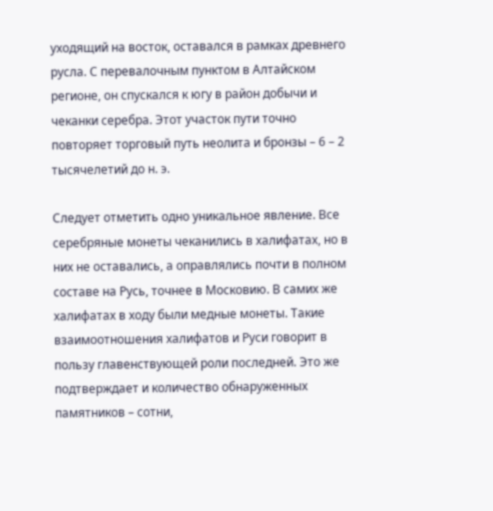уходящий на восток, оставался в рамках древнего русла. С перевалочным пунктом в Алтайском регионе, он спускался к югу в район добычи и чеканки серебра. Этот участок пути точно повторяет торговый путь неолита и бронзы – 6 – 2 тысячелетий до н. э.

Следует отметить одно уникальное явление. Все серебряные монеты чеканились в халифатах, но в них не оставались, а оправлялись почти в полном составе на Русь, точнее в Московию. В самих же халифатах в ходу были медные монеты. Такие взаимоотношения халифатов и Руси говорит в пользу главенствующей роли последней. Это же подтверждает и количество обнаруженных памятников – сотни,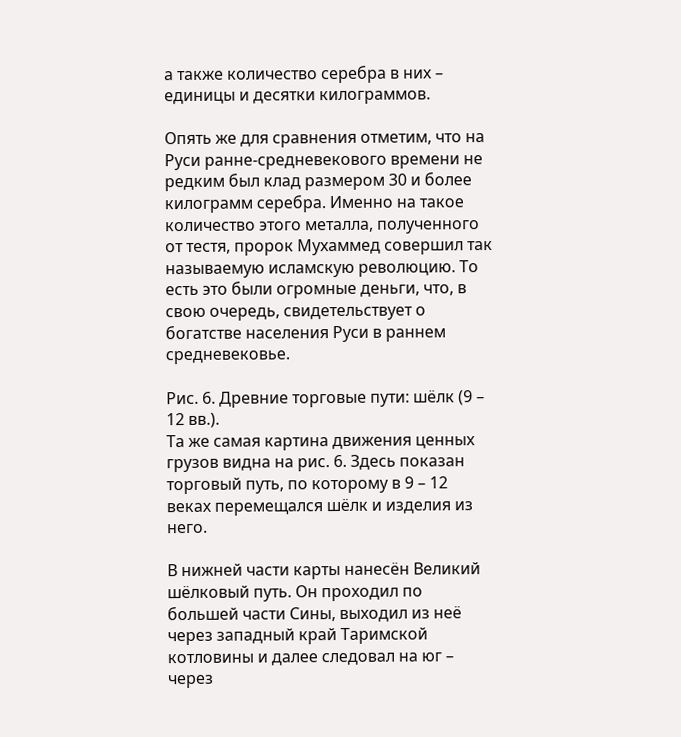а также количество серебра в них – единицы и десятки килограммов.

Опять же для сравнения отметим, что на Руси ранне-средневекового времени не редким был клад размером 30 и более килограмм серебра. Именно на такое количество этого металла, полученного от тестя, пророк Мухаммед совершил так называемую исламскую революцию. То есть это были огромные деньги, что, в свою очередь, свидетельствует о богатстве населения Руси в раннем средневековье.

Рис. 6. Древние торговые пути: шёлк (9 – 12 вв.).
Та же самая картина движения ценных грузов видна на рис. 6. Здесь показан торговый путь, по которому в 9 – 12 веках перемещался шёлк и изделия из него.

В нижней части карты нанесён Великий шёлковый путь. Он проходил по большей части Сины, выходил из неё через западный край Таримской котловины и далее следовал на юг – через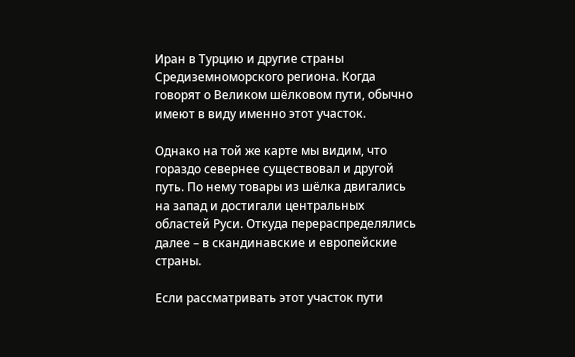Иран в Турцию и другие страны Средиземноморского региона. Когда говорят о Великом шёлковом пути, обычно имеют в виду именно этот участок.

Однако на той же карте мы видим, что гораздо севернее существовал и другой путь. По нему товары из шёлка двигались на запад и достигали центральных областей Руси. Откуда перераспределялись далее – в скандинавские и европейские страны.

Если рассматривать этот участок пути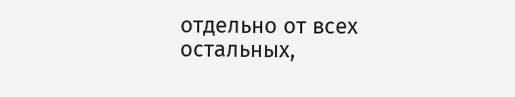отдельно от всех остальных,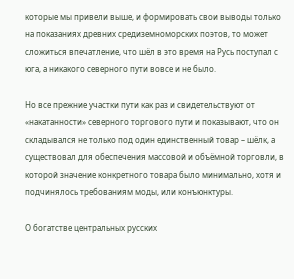которые мы привели выше, и формировать свои выводы только на показаниях древних средиземноморских поэтов, то может сложиться впечатление, что шёл в это время на Русь поступал с юга, а никакого северного пути вовсе и не было.

Но все прежние участки пути как раз и свидетельствуют от «накатанности» северного торгового пути и показывают, что он складывался не только под один единственный товар – шёлк, а существовал для обеспечения массовой и объёмной торговли, в которой значение конкретного товара было минимально, хотя и подчинялось требованиям моды, или конъюнктуры.

О богатстве центральных русских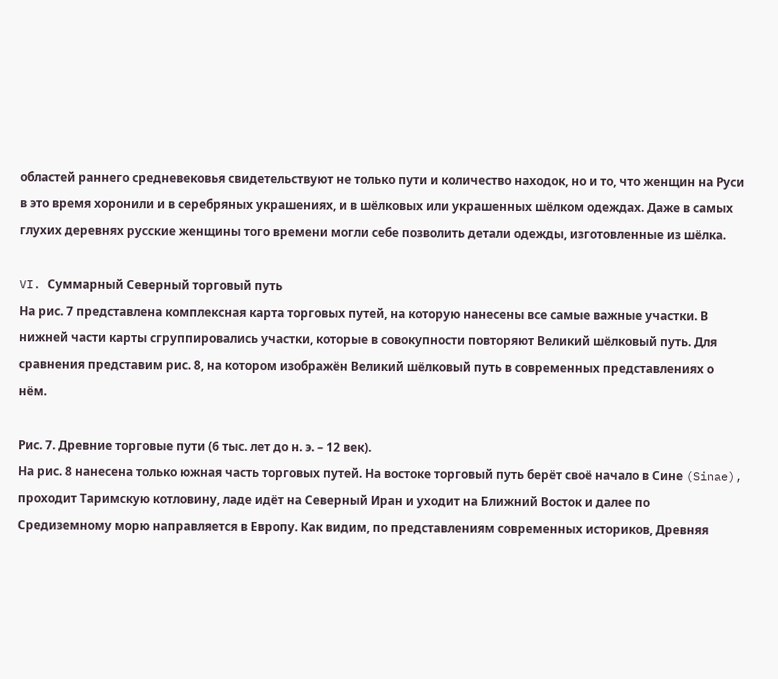областей раннего средневековья свидетельствуют не только пути и количество находок, но и то, что женщин на Руси в это время хоронили и в серебряных украшениях, и в шёлковых или украшенных шёлком одеждах. Даже в самых глухих деревнях русские женщины того времени могли себе позволить детали одежды, изготовленные из шёлка.

VI. Суммарный Северный торговый путь
На рис. 7 представлена комплексная карта торговых путей, на которую нанесены все самые важные участки. В нижней части карты сгруппировались участки, которые в совокупности повторяют Великий шёлковый путь. Для сравнения представим рис. 8, на котором изображён Великий шёлковый путь в современных представлениях о нём.

Рис. 7. Древние торговые пути (6 тыс. лет до н. э. – 12 век).
На рис. 8 нанесена только южная часть торговых путей. На востоке торговый путь берёт своё начало в Сине (Sinae), проходит Таримскую котловину, ладе идёт на Северный Иран и уходит на Ближний Восток и далее по Средиземному морю направляется в Европу. Как видим, по представлениям современных историков, Древняя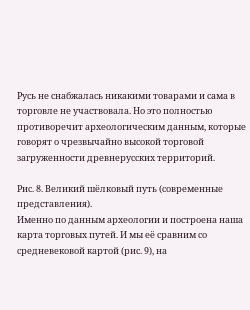Русь не снабжалась никакими товарами и сама в торговле не участвовала. Но это полностью противоречит археологическим данным, которые говорят о чрезвычайно высокой торговой загруженности древнерусских территорий.

Рис. 8. Великий шёлковый путь (современные представления).
Именно по данным археологии и построена наша карта торговых путей. И мы её сравним со средневековой картой (рис. 9), на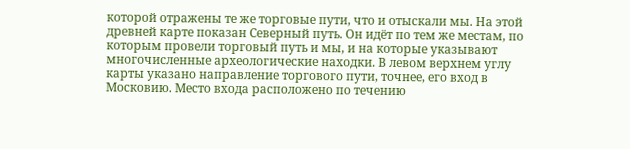которой отражены те же торговые пути, что и отыскали мы. На этой древней карте показан Северный путь. Он идёт по тем же местам, по которым провели торговый путь и мы, и на которые указывают многочисленные археологические находки. В левом верхнем углу карты указано направление торгового пути, точнее, его вход в Московию. Место входа расположено по течению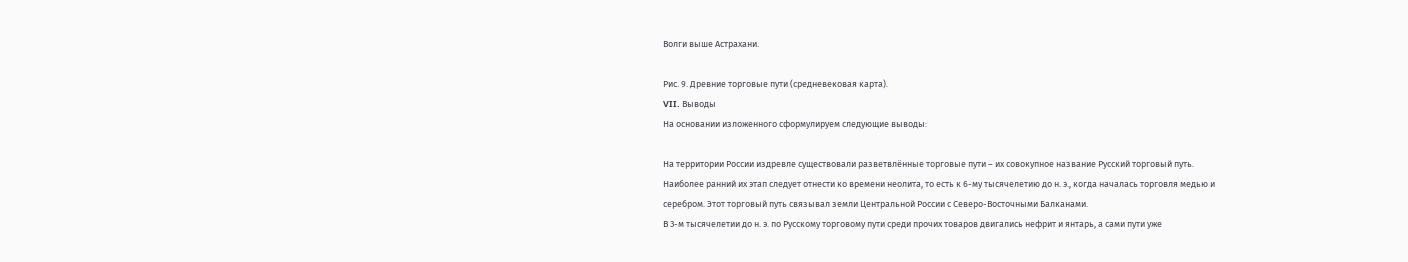Волги выше Астрахани.

Рис. 9. Древние торговые пути (средневековая карта).
VII. Выводы
На основании изложенного сформулируем следующие выводы:

На территории России издревле существовали разветвлённые торговые пути – их совокупное название Русский торговый путь.
Наиболее ранний их этап следует отнести ко времени неолита, то есть к 6-му тысячелетию до н. э., когда началась торговля медью и серебром. Этот торговый путь связывал земли Центральной России с Северо-Восточными Балканами.
В 3-м тысячелетии до н. э. по Русскому торговому пути среди прочих товаров двигались нефрит и янтарь, а сами пути уже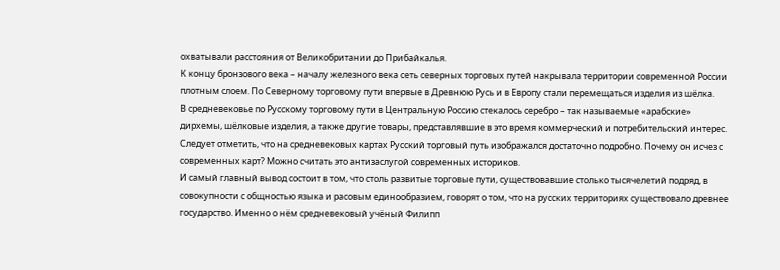охватывали расстояния от Великобритании до Прибайкалья.
К концу бронзового века – началу железного века сеть северных торговых путей накрывала территории современной России плотным слоем. По Северному торговому пути впервые в Древнюю Русь и в Европу стали перемещаться изделия из шёлка.
В средневековье по Русскому торговому пути в Центральную Россию стекалось серебро – так называемые «арабские» дирхемы, шёлковые изделия, а также другие товары, представлявшие в это время коммерческий и потребительский интерес.
Следует отметить, что на средневековых картах Русский торговый путь изображался достаточно подробно. Почему он исчез с современных карт? Можно считать это антизаслугой современных историков.
И самый главный вывод состоит в том, что столь развитые торговые пути, существовавшие столько тысячелетий подряд, в совокупности с общностью языка и расовым единообразием, говорят о том, что на русских территориях существовало древнее государство. Именно о нём средневековый учёный Филипп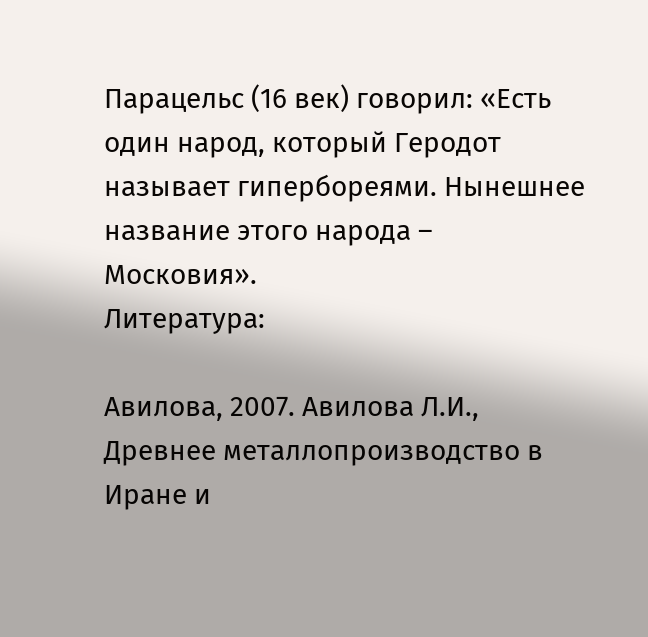Парацельс (16 век) говорил: «Есть один народ, который Геродот называет гипербореями. Нынешнее название этого народа – Московия».
Литература:

Авилова, 2007. Авилова Л.И., Древнее металлопроизводство в Иране и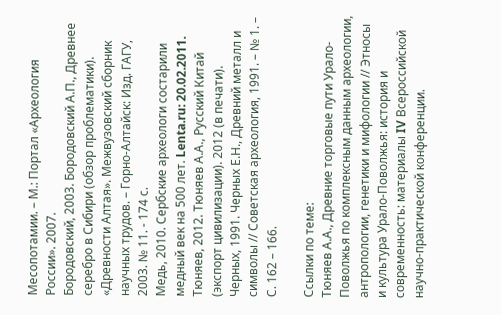Месопотамии. – М.: Портал «Археология России». 2007.
Бородовский, 2003. Бородовский А.П., Древнее серебро в Сибири (обзор проблематики). «Древности Алтая». Межвузовский сборник научных трудов. – Горно-Алтайск: Изд. ГАГУ, 2003. № 11. - 174 с.
Медь, 2010. Сербские археологи состарили медный век на 500 лет. Lenta.ru: 20.02.2011.
Тюняев, 2012. Тюняев А.А., Русский Китай (экспорт цивилизации). 2012 (в печати).
Черных, 1991. Черных Е.Н., Древний металл и символы // Советская археология, 1991. – № 1. – С. 162 – 166.

Ссылки по теме:
Тюняев А.А., Древние торговые пути Урало-Поволжья по комплексным данным археологии, антропологии, генетики и мифологии // Этносы и культура Урало-Поволжья: история и современность: материалы IV Всероссийской научно-практической конференции.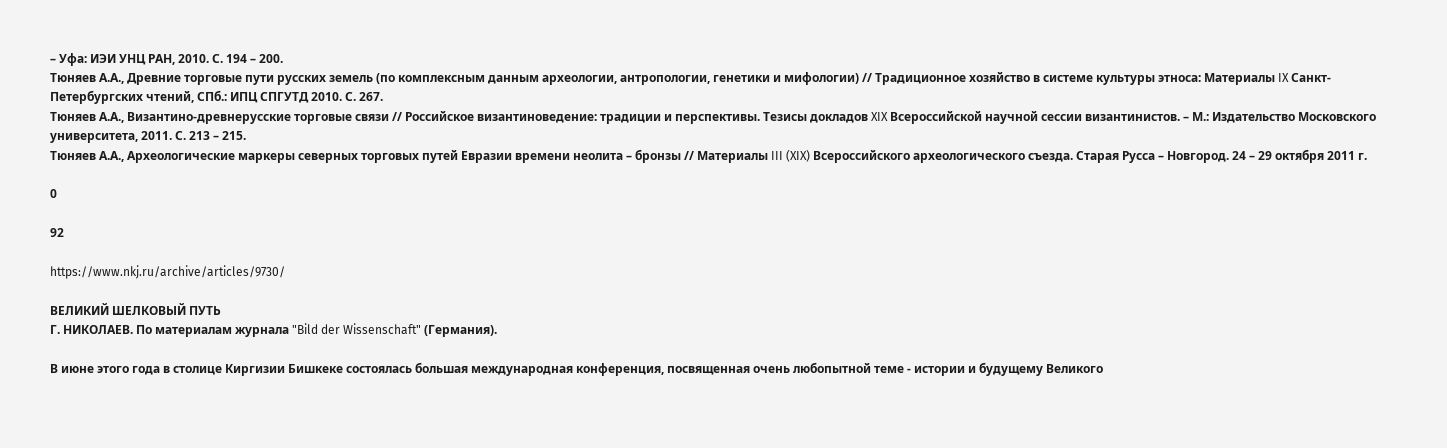– Уфа: ИЭИ УНЦ РАН, 2010. С. 194 – 200.
Тюняев А.А., Древние торговые пути русских земель (по комплексным данным археологии, антропологии, генетики и мифологии) // Традиционное хозяйство в системе культуры этноса: Материалы IX Санкт-Петербургских чтений, СПб.: ИПЦ СПГУТД 2010. С. 267.
Тюняев А.А., Византино-древнерусские торговые связи // Российское византиноведение: традиции и перспективы. Тезисы докладов XIX Всероссийской научной сессии византинистов. – М.: Издательство Московского университета, 2011. С. 213 – 215.
Тюняев А.А., Археологические маркеры северных торговых путей Евразии времени неолита – бронзы // Материалы III (XIX) Всероссийского археологического съезда. Старая Русса – Новгород. 24 – 29 октября 2011 г.

0

92

https://www.nkj.ru/archive/articles/9730/

ВЕЛИКИЙ ШЕЛКОВЫЙ ПУТЬ
Г. НИКОЛАЕВ. По материалам журнала "Bild der Wissenschaft" (Германия).

В июне этого года в столице Киргизии Бишкеке состоялась большая международная конференция, посвященная очень любопытной теме - истории и будущему Великого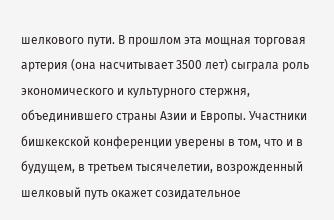шелкового пути. В прошлом эта мощная торговая артерия (она насчитывает 3500 лет) сыграла роль экономического и культурного стержня, объединившего страны Азии и Европы. Участники бишкекской конференции уверены в том, что и в будущем, в третьем тысячелетии, возрожденный шелковый путь окажет созидательное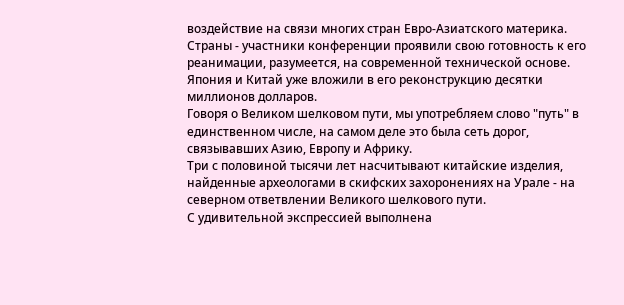воздействие на связи многих стран Евро-Азиатского материка. Страны - участники конференции проявили свою готовность к его реанимации, разумеется, на современной технической основе. Япония и Китай уже вложили в его реконструкцию десятки миллионов долларов.
Говоря о Великом шелковом пути, мы употребляем слово "путь" в единственном числе, на самом деле это была сеть дорог, связывавших Азию, Европу и Африку.
Три с половиной тысячи лет насчитывают китайские изделия, найденные археологами в скифских захоронениях на Урале - на северном ответвлении Великого шелкового пути.
С удивительной экспрессией выполнена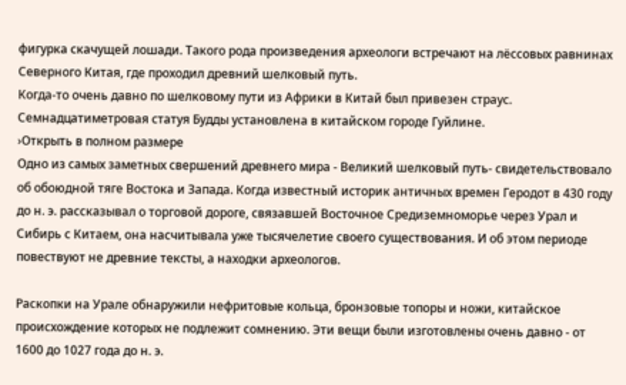фигурка скачущей лошади. Такого рода произведения археологи встречают на лёссовых равнинах Северного Китая, где проходил древний шелковый путь.
Когда-то очень давно по шелковому пути из Африки в Китай был привезен страус.
Семнадцатиметровая статуя Будды установлена в китайском городе Гуйлине.
›Открыть в полном размере
Одно из самых заметных свершений древнего мира - Великий шелковый путь- свидетельствовало об обоюдной тяге Востока и Запада. Когда известный историк античных времен Геродот в 430 году до н. э. рассказывал о торговой дороге, связавшей Восточное Средиземноморье через Урал и Сибирь с Китаем, она насчитывала уже тысячелетие своего существования. И об этом периоде повествуют не древние тексты, а находки археологов.

Раскопки на Урале обнаружили нефритовые кольца, бронзовые топоры и ножи, китайское происхождение которых не подлежит сомнению. Эти вещи были изготовлены очень давно - от 1600 до 1027 года до н. э.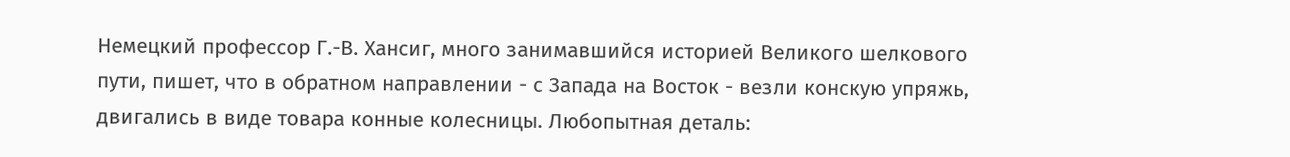Немецкий профессор Г.-В. Хансиг, много занимавшийся историей Великого шелкового пути, пишет, что в обратном направлении - с Запада на Восток - везли конскую упряжь, двигались в виде товара конные колесницы. Любопытная деталь: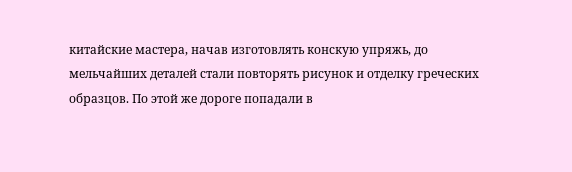китайские мастера, начав изготовлять конскую упряжь, до мельчайших деталей стали повторять рисунок и отделку греческих образцов. По этой же дороге попадали в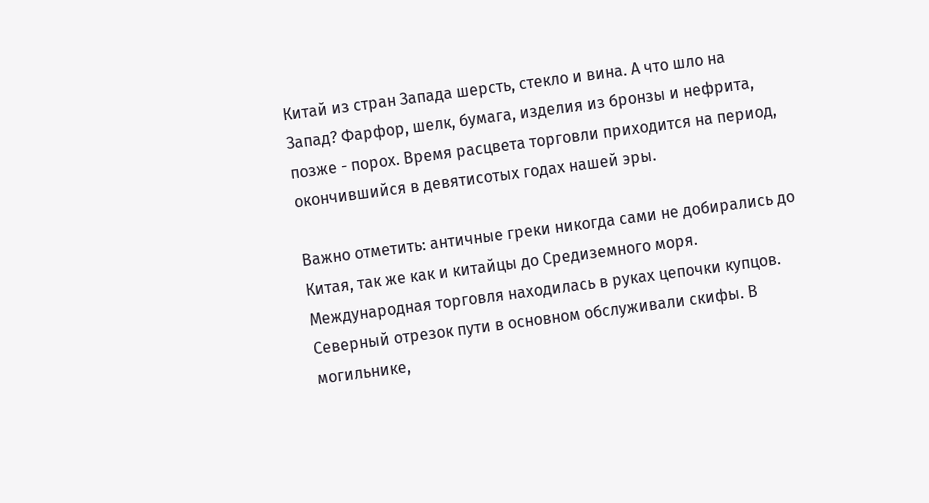Китай из стран Запада шерсть, стекло и вина. А что шло на Запад? Фарфор, шелк, бумага, изделия из бронзы и нефрита, позже - порох. Время расцвета торговли приходится на период, окончившийся в девятисотых годах нашей эры.

Важно отметить: античные греки никогда сами не добирались до Китая, так же как и китайцы до Средиземного моря. Международная торговля находилась в руках цепочки купцов. Северный отрезок пути в основном обслуживали скифы. В могильнике,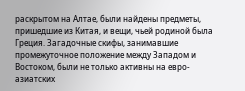раскрытом на Алтае, были найдены предметы, пришедшие из Китая, и вещи, чьей родиной была Греция. Загадочные скифы, занимавшие промежуточное положение между Западом и Востоком, были не только активны на евро-азиатских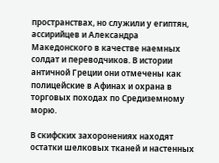пространствах, но служили у египтян, ассирийцев и Александра Македонского в качестве наемных солдат и переводчиков. В истории античной Греции они отмечены как полицейские в Афинах и охрана в торговых походах по Средиземному морю.

В скифских захоронениях находят остатки шелковых тканей и настенных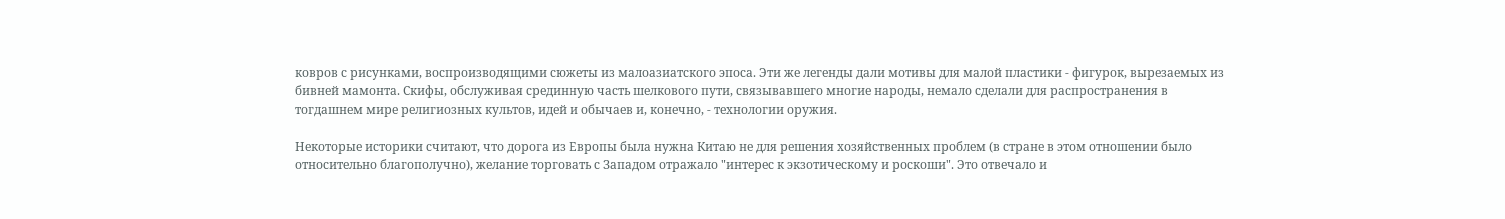ковров с рисунками, воспроизводящими сюжеты из малоазиатского эпоса. Эти же легенды дали мотивы для малой пластики - фигурок, вырезаемых из бивней мамонта. Скифы, обслуживая срединную часть шелкового пути, связывавшего многие народы, немало сделали для распространения в тогдашнем мире религиозных культов, идей и обычаев и, конечно, - технологии оружия.

Некоторые историки считают, что дорога из Европы была нужна Китаю не для решения хозяйственных проблем (в стране в этом отношении было относительно благополучно), желание торговать с Западом отражало "интерес к экзотическому и роскоши". Это отвечало и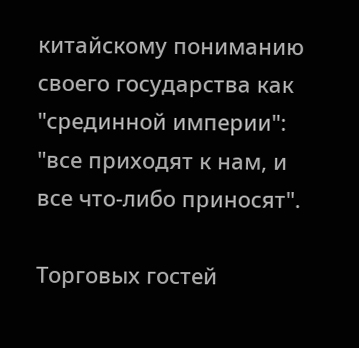китайскому пониманию своего государства как "срединной империи": "все приходят к нам, и все что-либо приносят".

Торговых гостей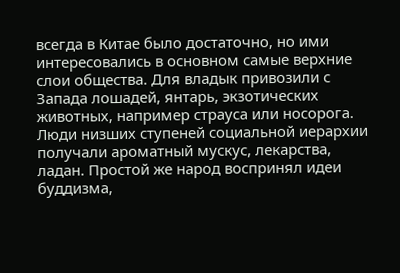всегда в Китае было достаточно, но ими интересовались в основном самые верхние слои общества. Для владык привозили с Запада лошадей, янтарь, экзотических животных, например страуса или носорога. Люди низших ступеней социальной иерархии получали ароматный мускус, лекарства, ладан. Простой же народ воспринял идеи буддизма,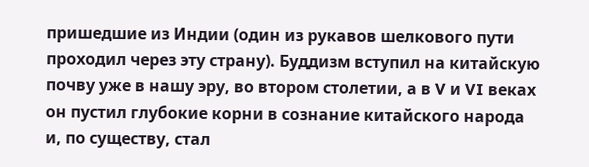пришедшие из Индии (один из рукавов шелкового пути проходил через эту страну). Буддизм вступил на китайскую почву уже в нашу эру, во втором столетии, а в V и VI веках он пустил глубокие корни в сознание китайского народа и, по существу, стал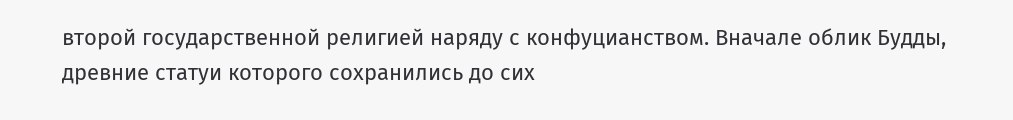второй государственной религией наряду с конфуцианством. Вначале облик Будды, древние статуи которого сохранились до сих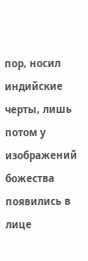пор, носил индийские черты, лишь потом у изображений божества появились в лице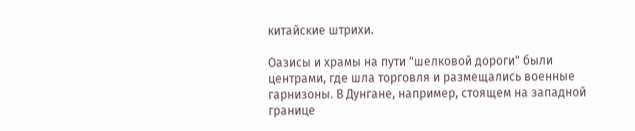китайские штрихи.

Оазисы и храмы на пути "шелковой дороги" были центрами, где шла торговля и размещались военные гарнизоны. В Дунгане, например, стоящем на западной границе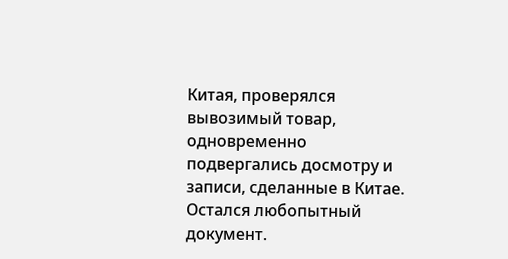Китая, проверялся вывозимый товар, одновременно подвергались досмотру и записи, сделанные в Китае. Остался любопытный документ.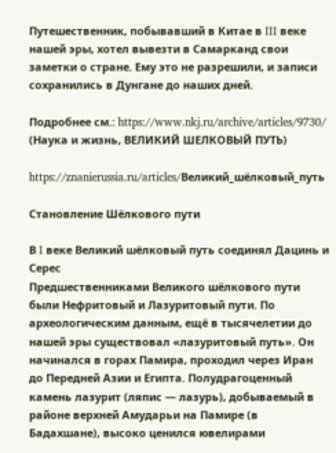Путешественник, побывавший в Китае в III веке нашей эры, хотел вывезти в Самарканд свои заметки о стране. Ему это не разрешили, и записи сохранились в Дунгане до наших дней.

Подробнее см.: https://www.nkj.ru/archive/articles/9730/ (Наука и жизнь, ВЕЛИКИЙ ШЕЛКОВЫЙ ПУТЬ)

https://znanierussia.ru/articles/Великий_шёлковый_путь

Становление Шёлкового пути

В I веке Великий шёлковый путь соединял Дацинь и Серес
Предшественниками Великого шёлкового пути были Нефритовый и Лазуритовый пути. По археологическим данным, ещё в тысячелетии до нашей эры существовал «лазуритовый путь». Он начинался в горах Памира, проходил через Иран до Передней Азии и Египта. Полудрагоценный камень лазурит (ляпис — лазурь), добываемый в районе верхней Амударьи на Памире (в Бадахшане), высоко ценился ювелирами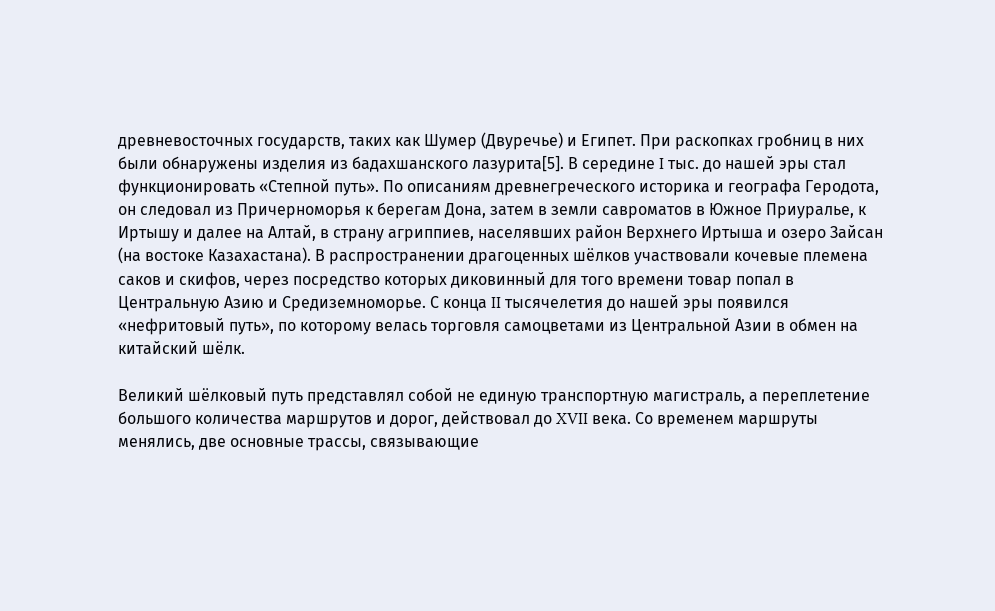древневосточных государств, таких как Шумер (Двуречье) и Египет. При раскопках гробниц в них были обнаружены изделия из бадахшанского лазурита[5]. В середине I тыс. до нашей эры стал функционировать «Степной путь». По описаниям древнегреческого историка и географа Геродота, он следовал из Причерноморья к берегам Дона, затем в земли савроматов в Южное Приуралье, к Иртышу и далее на Алтай, в страну агриппиев, населявших район Верхнего Иртыша и озеро Зайсан (на востоке Казахастана). В распространении драгоценных шёлков участвовали кочевые племена саков и скифов, через посредство которых диковинный для того времени товар попал в Центральную Азию и Средиземноморье. С конца II тысячелетия до нашей эры появился «нефритовый путь», по которому велась торговля самоцветами из Центральной Азии в обмен на китайский шёлк.

Великий шёлковый путь представлял собой не единую транспортную магистраль, а переплетение большого количества маршрутов и дорог, действовал до XVII века. Со временем маршруты менялись, две основные трассы, связывающие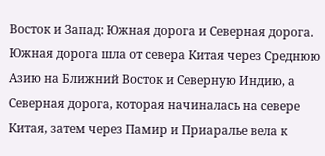Восток и Запад: Южная дорога и Северная дорога. Южная дорога шла от севера Китая через Среднюю Азию на Ближний Восток и Северную Индию, а Северная дорога, которая начиналась на севере Китая, затем через Памир и Приаралье вела к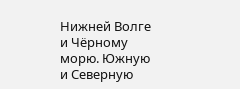Нижней Волге и Чёрному морю. Южную и Северную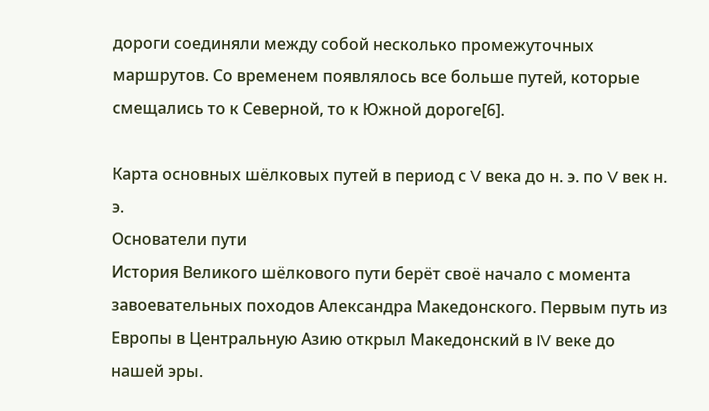дороги соединяли между собой несколько промежуточных маршрутов. Со временем появлялось все больше путей, которые смещались то к Северной, то к Южной дороге[6].

Карта основных шёлковых путей в период с V века до н. э. по V век н. э.
Основатели пути
История Великого шёлкового пути берёт своё начало с момента завоевательных походов Александра Македонского. Первым путь из Европы в Центральную Азию открыл Македонский в IV веке до нашей эры.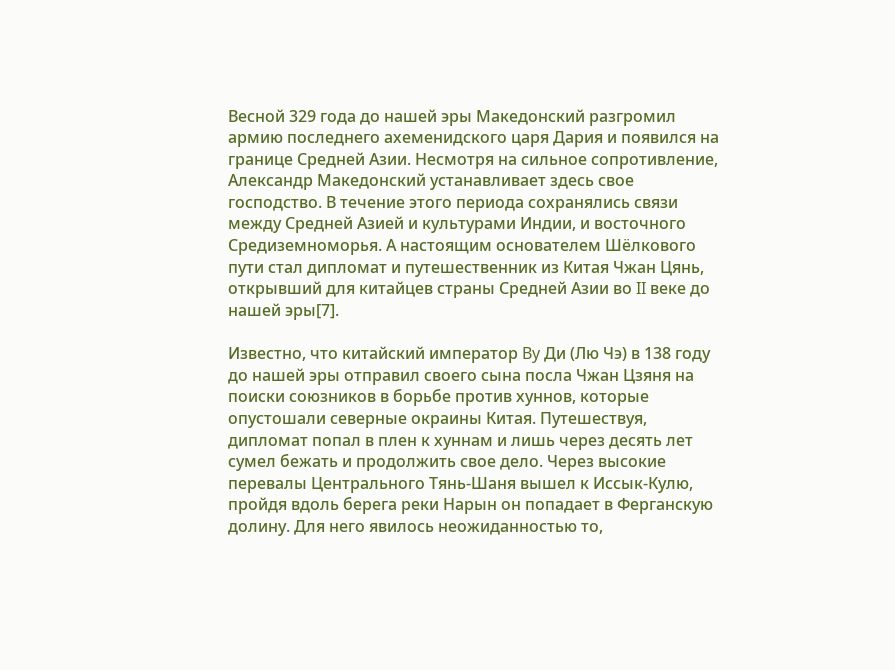Весной 329 года до нашей эры Македонский разгромил армию последнего ахеменидского царя Дария и появился на границе Средней Азии. Несмотря на сильное сопротивление, Александр Македонский устанавливает здесь свое господство. В течение этого периода сохранялись связи между Средней Азией и культурами Индии, и восточного Средиземноморья. А настоящим основателем Шёлкового пути стал дипломат и путешественник из Китая Чжан Цянь, открывший для китайцев страны Средней Азии во II веке до нашей эры[7].

Известно, что китайский император By Ди (Лю Чэ) в 138 году до нашей эры отправил своего сына посла Чжан Цзяня на поиски союзников в борьбе против хуннов, которые опустошали северные окраины Китая. Путешествуя, дипломат попал в плен к хуннам и лишь через десять лет сумел бежать и продолжить свое дело. Через высокие перевалы Центрального Тянь-Шаня вышел к Иссык-Кулю, пройдя вдоль берега реки Нарын он попадает в Ферганскую долину. Для него явилось неожиданностью то,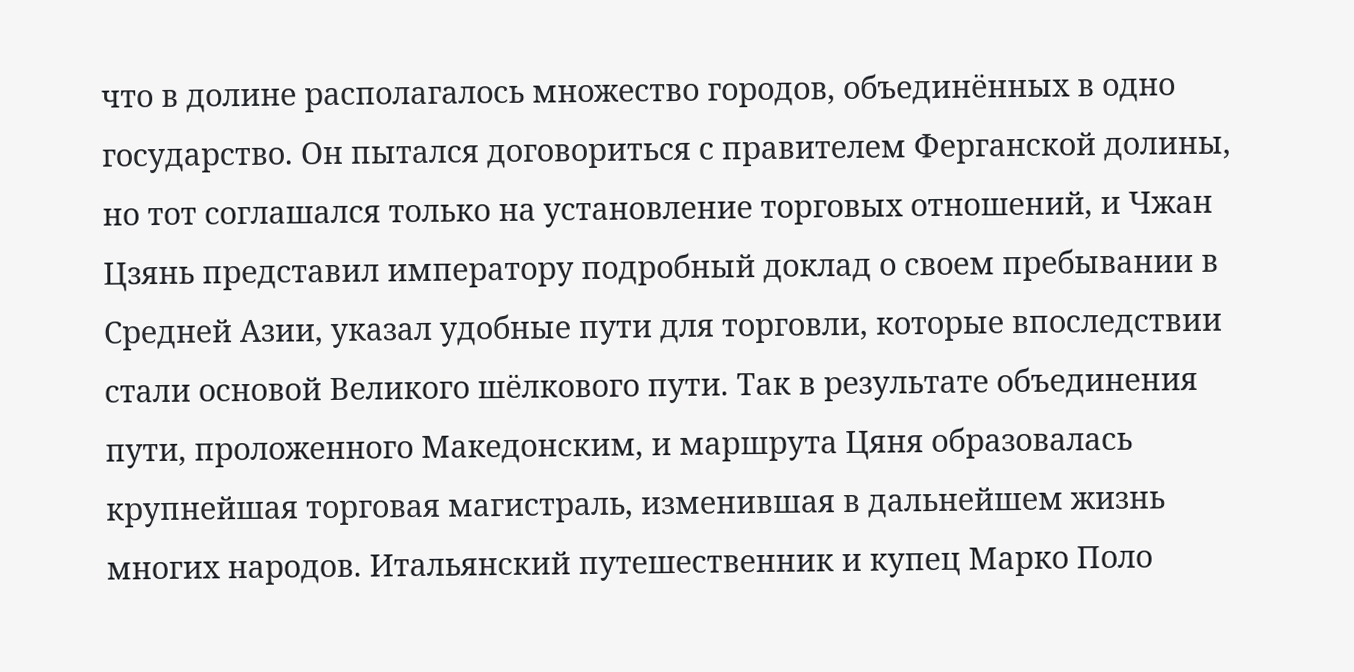что в долине располагалось множество городов, объединённых в одно государство. Он пытался договориться с правителем Ферганской долины, но тот соглашался только на установление торговых отношений, и Чжан Цзянь представил императору подробный доклад о своем пребывании в Средней Азии, указал удобные пути для торговли, которые впоследствии стали основой Великого шёлкового пути. Так в результате объединения пути, проложенного Македонским, и маршрута Цяня образовалась крупнейшая торговая магистраль, изменившая в дальнейшем жизнь многих народов. Итальянский путешественник и купец Марко Поло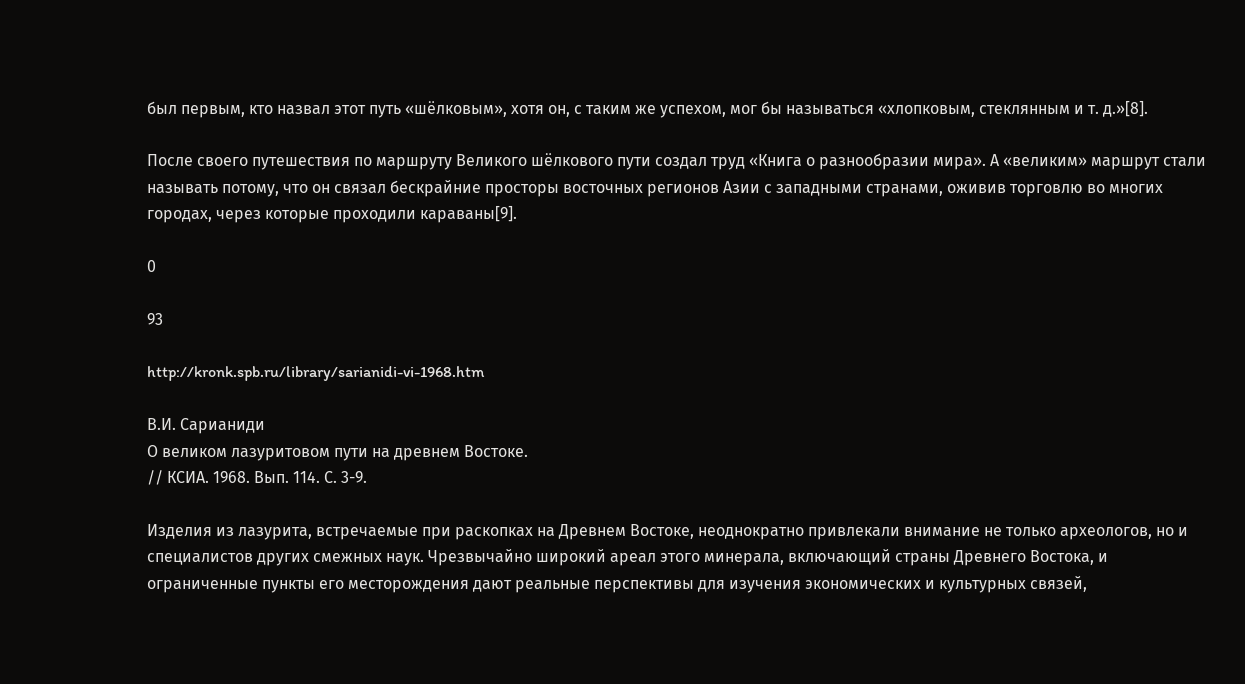был первым, кто назвал этот путь «шёлковым», хотя он, с таким же успехом, мог бы называться «хлопковым, стеклянным и т. д.»[8].

После своего путешествия по маршруту Великого шёлкового пути создал труд «Книга о разнообразии мира». А «великим» маршрут стали называть потому, что он связал бескрайние просторы восточных регионов Азии с западными странами, оживив торговлю во многих городах, через которые проходили караваны[9].

0

93

http://kronk.spb.ru/library/sarianidi-vi-1968.htm

В.И. Сарианиди
О великом лазуритовом пути на древнем Востоке.
// КСИА. 1968. Вып. 114. С. 3-9.

Изделия из лазурита, встречаемые при раскопках на Древнем Востоке, неоднократно привлекали внимание не только археологов, но и специалистов других смежных наук. Чрезвычайно широкий ареал этого минерала, включающий страны Древнего Востока, и ограниченные пункты его месторождения дают реальные перспективы для изучения экономических и культурных связей,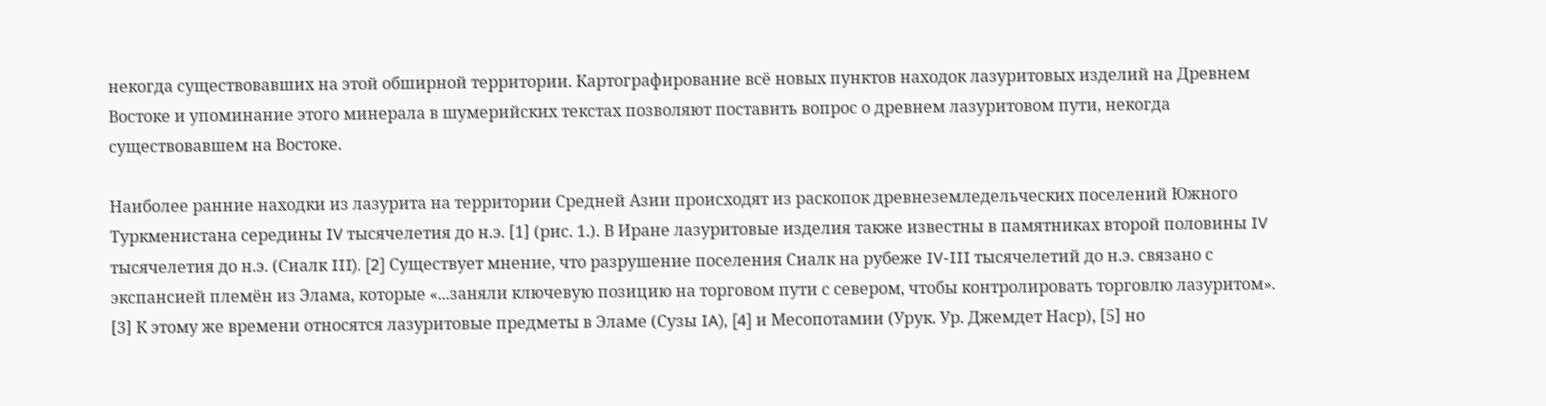некогда существовавших на этой обширной территории. Картографирование всё новых пунктов находок лазуритовых изделий на Древнем Востоке и упоминание этого минерала в шумерийских текстах позволяют поставить вопрос о древнем лазуритовом пути, некогда существовавшем на Востоке.

Наиболее ранние находки из лазурита на территории Средней Азии происходят из раскопок древнеземледельческих поселений Южного Туркменистана середины IV тысячелетия до н.э. [1] (рис. 1.). В Иране лазуритовые изделия также известны в памятниках второй половины IV тысячелетия до н.э. (Сиалк III). [2] Существует мнение, что разрушение поселения Сиалк на рубеже IV-III тысячелетий до н.э. связано с экспансией племён из Элама, которые «...заняли ключевую позицию на торговом пути с севером, чтобы контролировать торговлю лазуритом». [3] К этому же времени относятся лазуритовые предметы в Эламе (Сузы IA), [4] и Месопотамии (Урук. Ур. Джемдет Наср), [5] но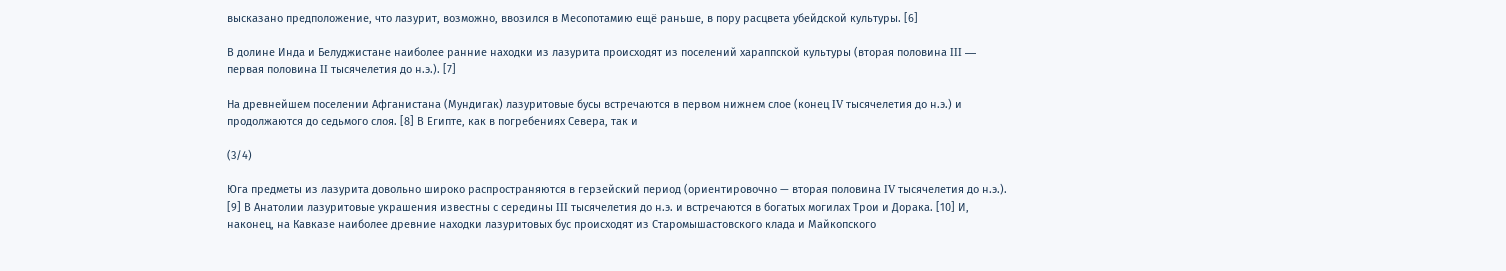высказано предположение, что лазурит, возможно, ввозился в Месопотамию ещё раньше, в пору расцвета убейдской культуры. [6]

В долине Инда и Белуджистане наиболее ранние находки из лазурита происходят из поселений хараппской культуры (вторая половина III — первая половина II тысячелетия до н.э.). [7]

На древнейшем поселении Афганистана (Мундигак) лазуритовые бусы встречаются в первом нижнем слое (конец IV тысячелетия до н.э.) и продолжаются до седьмого слоя. [8] В Египте, как в погребениях Севера, так и

(3/4)

Юга предметы из лазурита довольно широко распространяются в герзейский период (ориентировочно — вторая половина IV тысячелетия до н.э.). [9] В Анатолии лазуритовые украшения известны с середины III тысячелетия до н.э. и встречаются в богатых могилах Трои и Дорака. [10] И, наконец, на Кавказе наиболее древние находки лазуритовых бус происходят из Старомышастовского клада и Майкопского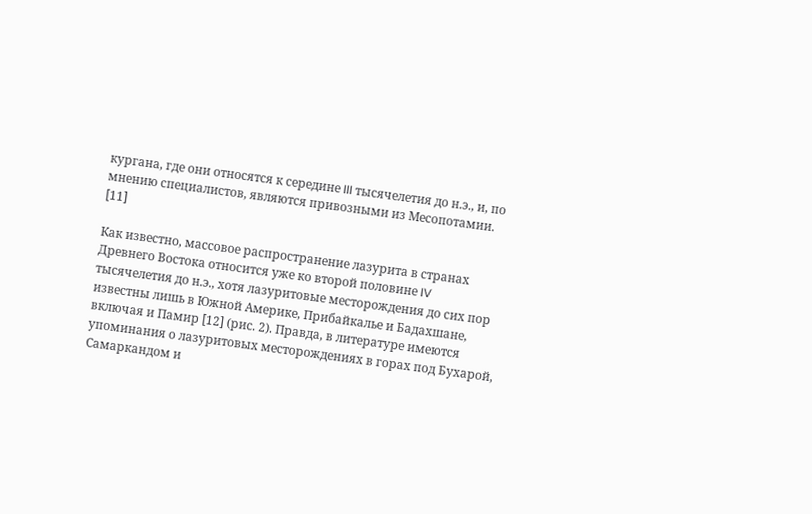кургана, где они относятся к середине III тысячелетия до н.э., и, по мнению специалистов, являются привозными из Месопотамии. [11]

Как известно, массовое распространение лазурита в странах Древнего Востока относится уже ко второй половине IV тысячелетия до н.э., хотя лазуритовые месторождения до сих пор известны лишь в Южной Америке, Прибайкалье и Бадахшане, включая и Памир [12] (рис. 2). Правда, в литературе имеются упоминания о лазуритовых месторождениях в горах под Бухарой, Самаркандом и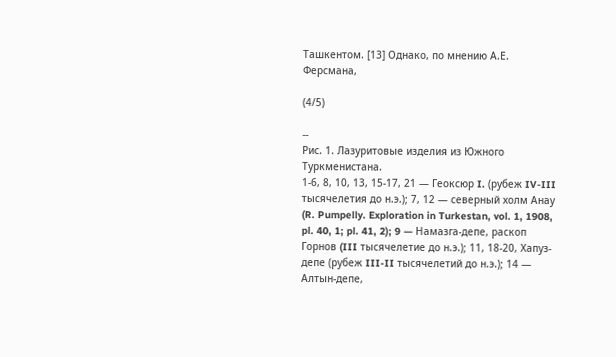Ташкентом. [13] Однако, по мнению А.Е. Ферсмана,

(4/5)

--
Рис. 1. Лазуритовые изделия из Южного Туркменистана.
1-6, 8, 10, 13, 15-17, 21 — Геоксюр I. (рубеж IV-III тысячелетия до н.э.); 7, 12 — северный холм Анау (R. Pumpelly. Exploration in Turkestan, vol. 1, 1908, pl. 40, 1; pl. 41, 2); 9 — Намазга-депе, раскоп Горнов (III тысячелетие до н.э.); 11, 18-20, Хапуз-депе (рубеж III-II тысячелетий до н.э.); 14 — Алтын-депе,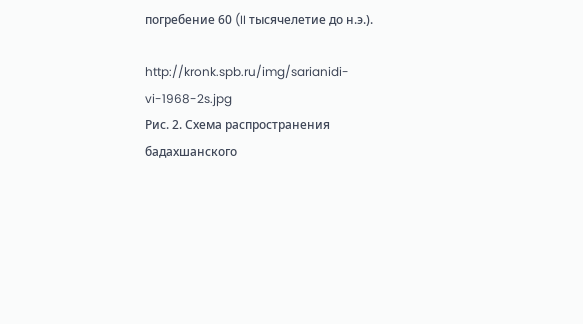погребение 60 (II тысячелетие до н.э.).

http://kronk.spb.ru/img/sarianidi-vi-1968-2s.jpg
Рис. 2. Схема распространения бадахшанского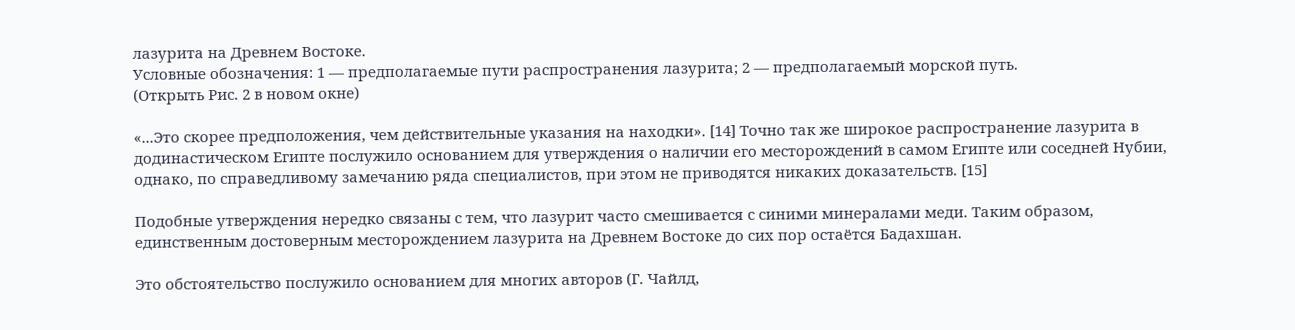лазурита на Древнем Востоке.
Условные обозначения: 1 — предполагаемые пути распространения лазурита; 2 — предполагаемый морской путь.
(Открыть Рис. 2 в новом окне)

«...Это скорее предположения, чем действительные указания на находки». [14] Точно так же широкое распространение лазурита в додинастическом Египте послужило основанием для утверждения о наличии его месторождений в самом Египте или соседней Нубии, однако, по справедливому замечанию ряда специалистов, при этом не приводятся никаких доказательств. [15]

Подобные утверждения нередко связаны с тем, что лазурит часто смешивается с синими минералами меди. Таким образом, единственным достоверным месторождением лазурита на Древнем Востоке до сих пор остаётся Бадахшан.

Это обстоятельство послужило основанием для многих авторов (Г. Чайлд,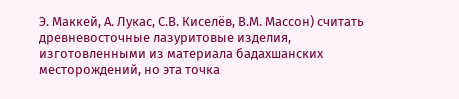Э. Маккей, А. Лукас, С.В. Киселёв, В.М. Массон) считать древневосточные лазуритовые изделия, изготовленными из материала бадахшанских месторождений, но эта точка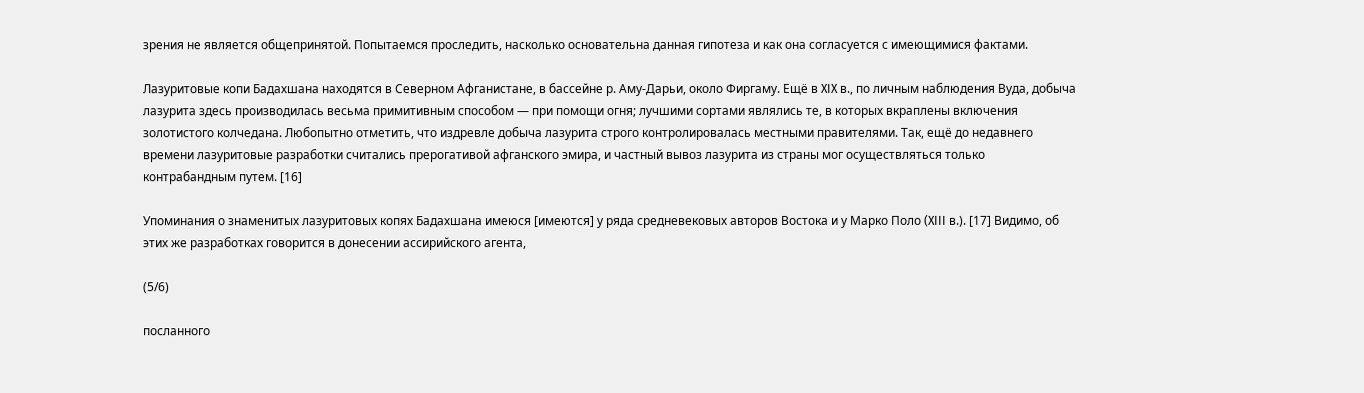зрения не является общепринятой. Попытаемся проследить, насколько основательна данная гипотеза и как она согласуется с имеющимися фактами.

Лазуритовые копи Бадахшана находятся в Северном Афганистане, в бассейне р. Аму-Дарьи, около Фиргаму. Ещё в XIX в., по личным наблюдения Вуда, добыча лазурита здесь производилась весьма примитивным способом — при помощи огня; лучшими сортами являлись те, в которых вкраплены включения золотистого колчедана. Любопытно отметить, что издревле добыча лазурита строго контролировалась местными правителями. Так, ещё до недавнего времени лазуритовые разработки считались прерогативой афганского эмира, и частный вывоз лазурита из страны мог осуществляться только контрабандным путем. [16]

Упоминания о знаменитых лазуритовых копях Бадахшана имеюся [имеются] у ряда средневековых авторов Востока и у Марко Поло (XIII в.). [17] Видимо, об этих же разработках говорится в донесении ассирийского агента,

(5/6)

посланного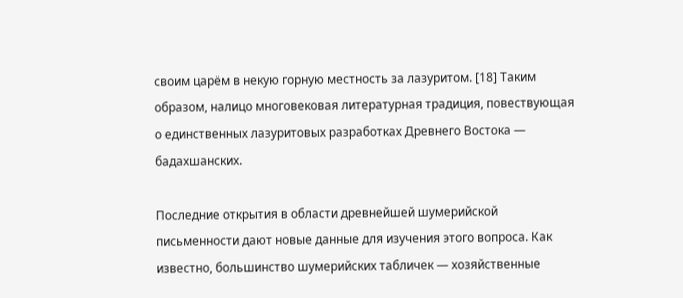своим царём в некую горную местность за лазуритом. [18] Таким образом, налицо многовековая литературная традиция, повествующая о единственных лазуритовых разработках Древнего Востока — бадахшанских.

Последние открытия в области древнейшей шумерийской письменности дают новые данные для изучения этого вопроса. Как известно, большинство шумерийских табличек — хозяйственные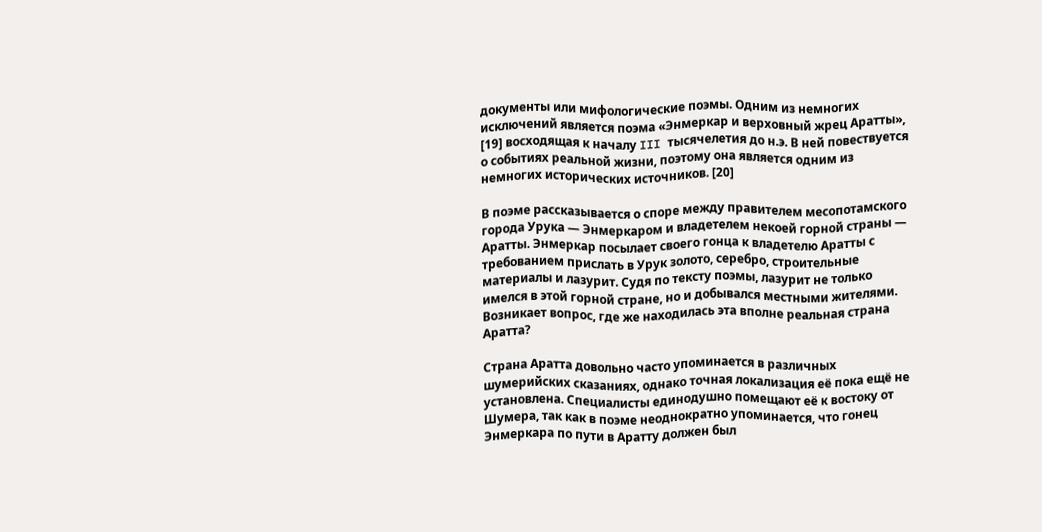документы или мифологические поэмы. Одним из немногих исключений является поэма «Энмеркар и верховный жрец Аратты», [19] восходящая к началу III тысячелетия до н.э. В ней повествуется о событиях реальной жизни, поэтому она является одним из немногих исторических источников. [20]

В поэме рассказывается о споре между правителем месопотамского города Урука — Энмеркаром и владетелем некоей горной страны — Аратты. Энмеркар посылает своего гонца к владетелю Аратты с требованием прислать в Урук золото, серебро, строительные материалы и лазурит. Судя по тексту поэмы, лазурит не только имелся в этой горной стране, но и добывался местными жителями. Возникает вопрос, где же находилась эта вполне реальная страна Аратта?

Страна Аратта довольно часто упоминается в различных шумерийских сказаниях, однако точная локализация её пока ещё не установлена. Специалисты единодушно помещают её к востоку от Шумера, так как в поэме неоднократно упоминается, что гонец Энмеркара по пути в Аратту должен был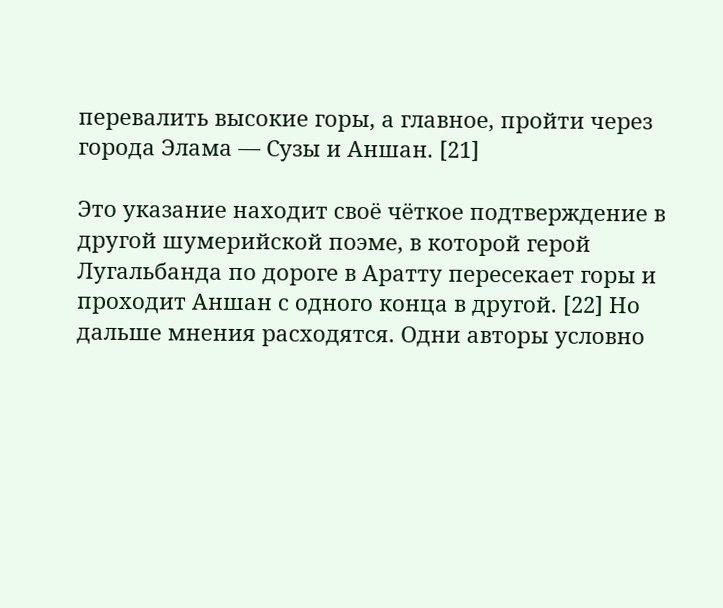перевалить высокие горы, а главное, пройти через города Элама — Сузы и Аншан. [21]

Это указание находит своё чёткое подтверждение в другой шумерийской поэме, в которой герой Лугальбанда по дороге в Аратту пересекает горы и проходит Аншан с одного конца в другой. [22] Но дальше мнения расходятся. Одни авторы условно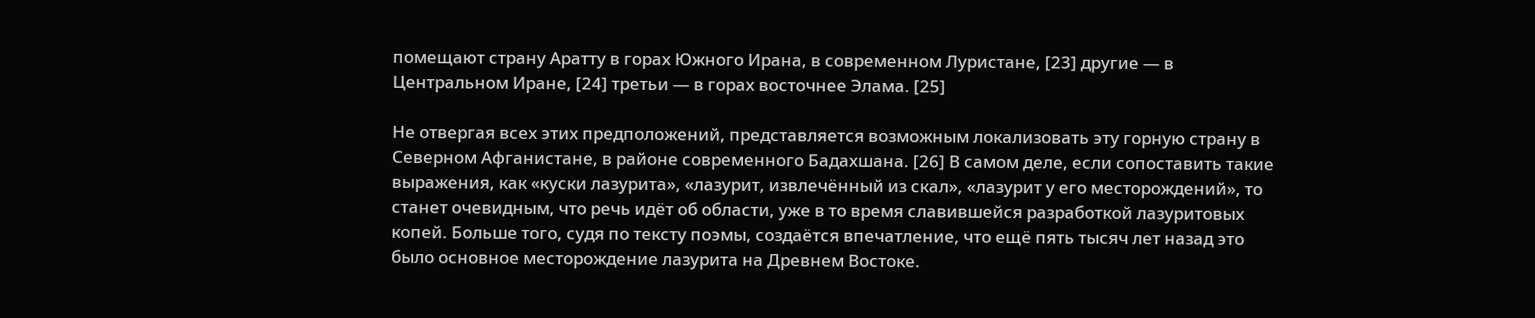помещают страну Аратту в горах Южного Ирана, в современном Луристане, [23] другие — в Центральном Иране, [24] третьи — в горах восточнее Элама. [25]

Не отвергая всех этих предположений, представляется возможным локализовать эту горную страну в Северном Афганистане, в районе современного Бадахшана. [26] В самом деле, если сопоставить такие выражения, как «куски лазурита», «лазурит, извлечённый из скал», «лазурит у его месторождений», то станет очевидным, что речь идёт об области, уже в то время славившейся разработкой лазуритовых копей. Больше того, судя по тексту поэмы, создаётся впечатление, что ещё пять тысяч лет назад это было основное месторождение лазурита на Древнем Востоке.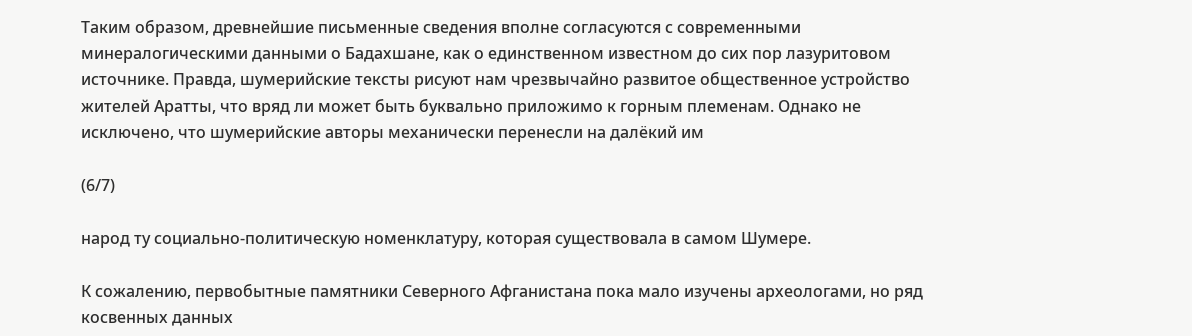Таким образом, древнейшие письменные сведения вполне согласуются с современными минералогическими данными о Бадахшане, как о единственном известном до сих пор лазуритовом источнике. Правда, шумерийские тексты рисуют нам чрезвычайно развитое общественное устройство жителей Аратты, что вряд ли может быть буквально приложимо к горным племенам. Однако не исключено, что шумерийские авторы механически перенесли на далёкий им

(6/7)

народ ту социально-политическую номенклатуру, которая существовала в самом Шумере.

К сожалению, первобытные памятники Северного Афганистана пока мало изучены археологами, но ряд косвенных данных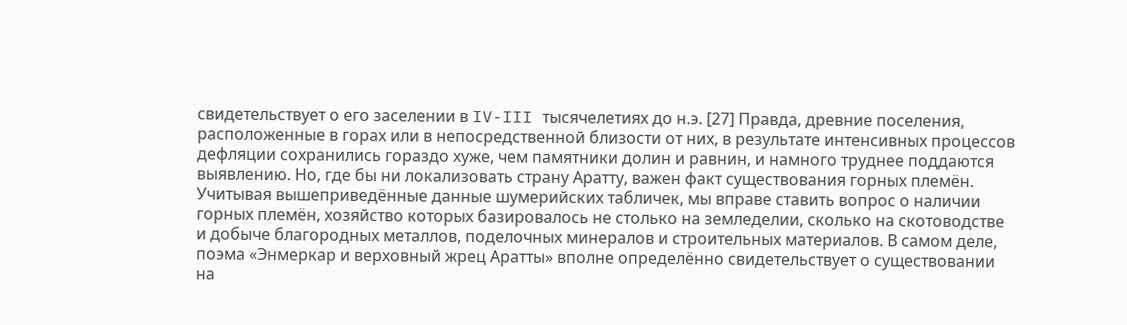свидетельствует о его заселении в IV-III тысячелетиях до н.э. [27] Правда, древние поселения, расположенные в горах или в непосредственной близости от них, в результате интенсивных процессов дефляции сохранились гораздо хуже, чем памятники долин и равнин, и намного труднее поддаются выявлению. Но, где бы ни локализовать страну Аратту, важен факт существования горных племён. Учитывая вышеприведённые данные шумерийских табличек, мы вправе ставить вопрос о наличии горных племён, хозяйство которых базировалось не столько на земледелии, сколько на скотоводстве и добыче благородных металлов, поделочных минералов и строительных материалов. В самом деле, поэма «Энмеркар и верховный жрец Аратты» вполне определённо свидетельствует о существовании на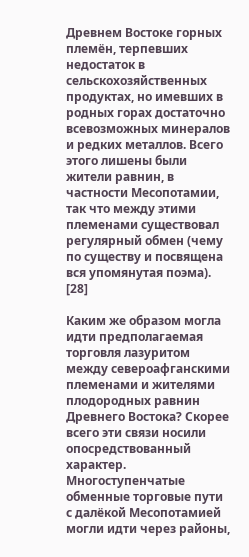Древнем Востоке горных племён, терпевших недостаток в сельскохозяйственных продуктах, но имевших в родных горах достаточно всевозможных минералов и редких металлов. Всего этого лишены были жители равнин, в частности Месопотамии, так что между этими племенами существовал регулярный обмен (чему по существу и посвящена вся упомянутая поэма). [28]

Каким же образом могла идти предполагаемая торговля лазуритом между североафганскими племенами и жителями плодородных равнин Древнего Востока? Скорее всего эти связи носили опосредствованный характер. Многоступенчатые обменные торговые пути с далёкой Месопотамией могли идти через районы,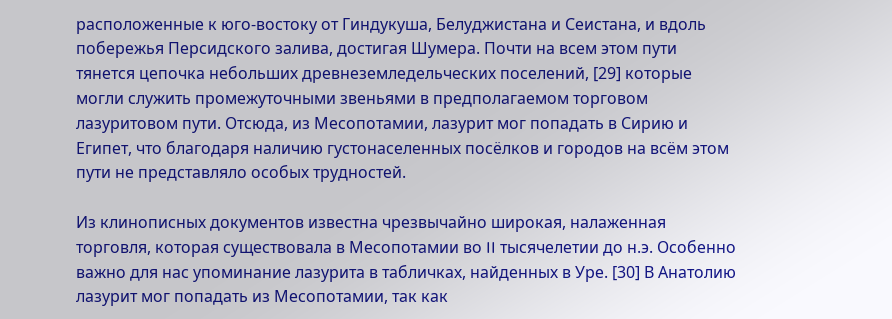расположенные к юго-востоку от Гиндукуша, Белуджистана и Сеистана, и вдоль побережья Персидского залива, достигая Шумера. Почти на всем этом пути тянется цепочка небольших древнеземледельческих поселений, [29] которые могли служить промежуточными звеньями в предполагаемом торговом лазуритовом пути. Отсюда, из Месопотамии, лазурит мог попадать в Сирию и Египет, что благодаря наличию густонаселенных посёлков и городов на всём этом пути не представляло особых трудностей.

Из клинописных документов известна чрезвычайно широкая, налаженная торговля, которая существовала в Месопотамии во II тысячелетии до н.э. Особенно важно для нас упоминание лазурита в табличках, найденных в Уре. [30] В Анатолию лазурит мог попадать из Месопотамии, так как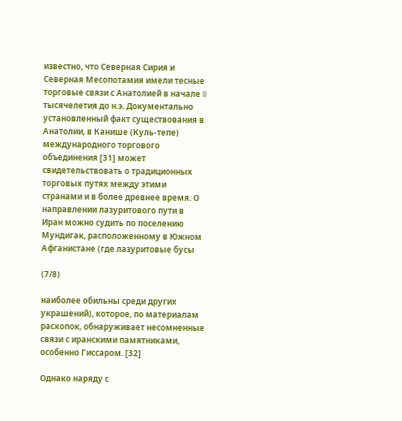известно, что Северная Сирия и Северная Месопотамия имели тесные торговые связи с Анатолией в начале II тысячелетия до н.э. Документально установленный факт существования в Анатолии, в Канише (Куль-тепе) международного торгового объединения [31] может свидетельствовать о традиционных торговых путях между этими странами и в более древнее время. О направлении лазуритового пути в Иран можно судить по поселению Мундигак, расположенному в Южном Афганистане (где лазуритовые бусы

(7/8)

наиболее обильны среди других украшений), которое, по материалам раскопок, обнаруживает несомненные связи с иранскими памятниками, особенно Гиссаром. [32]

Однако наряду с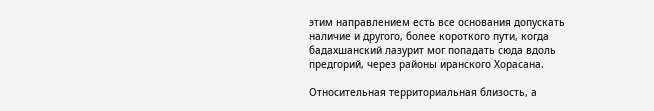этим направлением есть все основания допускать наличие и другого, более короткого пути, когда бадахшанский лазурит мог попадать сюда вдоль предгорий, через районы иранского Хорасана.

Относительная территориальная близость, а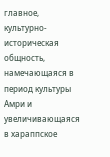главное, культурно-историческая общность, намечающаяся в период культуры Амри и увеличивающаяся в хараппское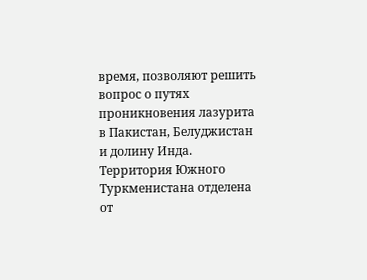время, позволяют решить вопрос о путях проникновения лазурита в Пакистан, Белуджистан и долину Инда. Территория Южного Туркменистана отделена от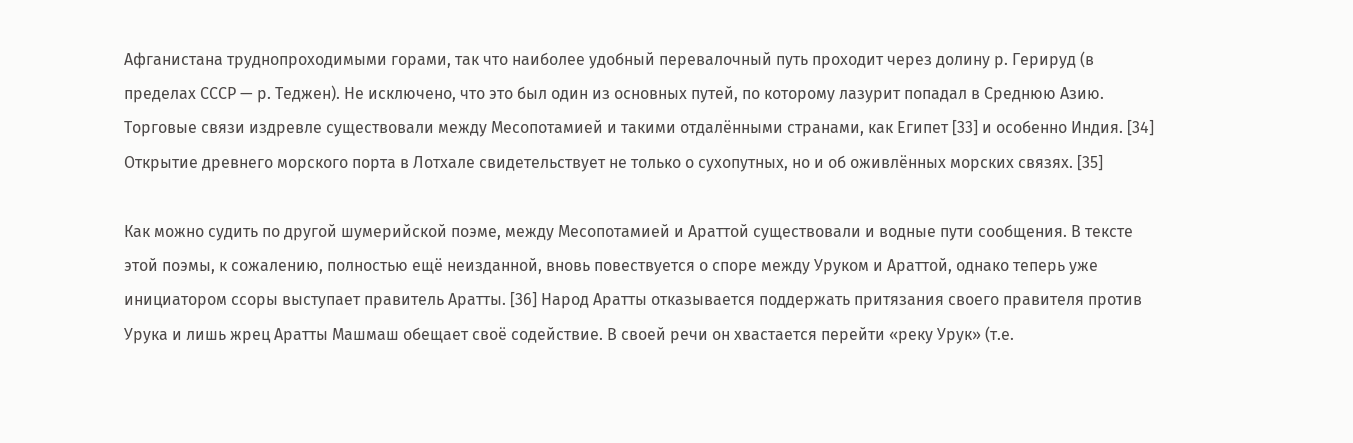Афганистана труднопроходимыми горами, так что наиболее удобный перевалочный путь проходит через долину р. Герируд (в пределах СССР — р. Теджен). Не исключено, что это был один из основных путей, по которому лазурит попадал в Среднюю Азию. Торговые связи издревле существовали между Месопотамией и такими отдалёнными странами, как Египет [33] и особенно Индия. [34] Открытие древнего морского порта в Лотхале свидетельствует не только о сухопутных, но и об оживлённых морских связях. [35]

Как можно судить по другой шумерийской поэме, между Месопотамией и Араттой существовали и водные пути сообщения. В тексте этой поэмы, к сожалению, полностью ещё неизданной, вновь повествуется о споре между Уруком и Араттой, однако теперь уже инициатором ссоры выступает правитель Аратты. [36] Народ Аратты отказывается поддержать притязания своего правителя против Урука и лишь жрец Аратты Машмаш обещает своё содействие. В своей речи он хвастается перейти «реку Урук» (т.е.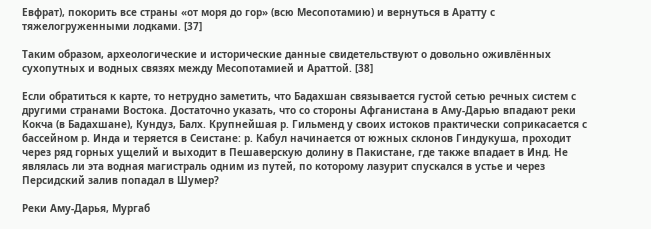Евфрат), покорить все страны «от моря до гор» (всю Месопотамию) и вернуться в Аратту с тяжелогруженными лодками. [37]

Таким образом, археологические и исторические данные свидетельствуют о довольно оживлённых сухопутных и водных связях между Месопотамией и Араттой. [38]

Если обратиться к карте, то нетрудно заметить, что Бадахшан связывается густой сетью речных систем с другими странами Востока. Достаточно указать, что со стороны Афганистана в Аму-Дарью впадают реки Кокча (в Бадахшане), Кундуз, Балх. Крупнейшая р. Гильменд у своих истоков практически соприкасается с бассейном р. Инда и теряется в Сеистане: р. Кабул начинается от южных склонов Гиндукуша, проходит через ряд горных ущелий и выходит в Пешаверскую долину в Пакистане, где также впадает в Инд. Не являлась ли эта водная магистраль одним из путей, по которому лазурит спускался в устье и через Персидский залив попадал в Шумер?

Реки Аму-Дарья, Мургаб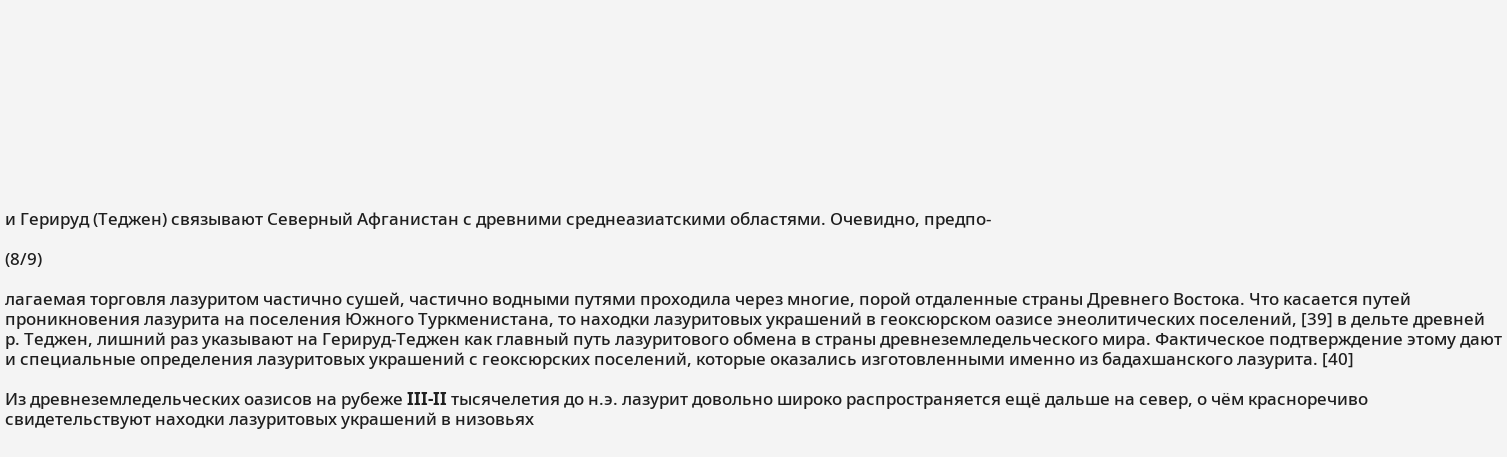и Герируд (Теджен) связывают Северный Афганистан с древними среднеазиатскими областями. Очевидно, предпо-

(8/9)

лагаемая торговля лазуритом частично сушей, частично водными путями проходила через многие, порой отдаленные страны Древнего Востока. Что касается путей проникновения лазурита на поселения Южного Туркменистана, то находки лазуритовых украшений в геоксюрском оазисе энеолитических поселений, [39] в дельте древней р. Теджен, лишний раз указывают на Герируд-Теджен как главный путь лазуритового обмена в страны древнеземледельческого мира. Фактическое подтверждение этому дают и специальные определения лазуритовых украшений с геоксюрских поселений, которые оказались изготовленными именно из бадахшанского лазурита. [40]

Из древнеземледельческих оазисов на рубеже III-II тысячелетия до н.э. лазурит довольно широко распространяется ещё дальше на север, о чём красноречиво свидетельствуют находки лазуритовых украшений в низовьях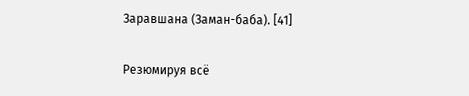Заравшана (Заман-баба). [41]

Резюмируя всё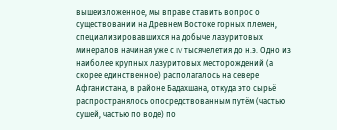вышеизложенное, мы вправе ставить вопрос о существовании на Древнем Востоке горных племен, специализировавшихся на добыче лазуритовых минералов начиная уже с IV тысячелетия до н.э. Одно из наиболее крупных лазуритовых месторождений (а скорее единственное) располагалось на севере Афганистана, в районе Бадахшана, откуда это сырьё распространялось опосредствованным путём (частью сушей, частью по воде) по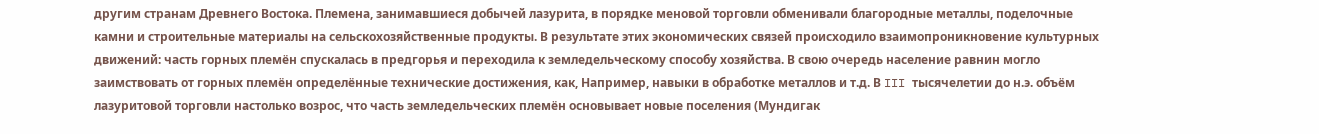другим странам Древнего Востока. Племена, занимавшиеся добычей лазурита, в порядке меновой торговли обменивали благородные металлы, поделочные камни и строительные материалы на сельскохозяйственные продукты. В результате этих экономических связей происходило взаимопроникновение культурных движений: часть горных племён спускалась в предгорья и переходила к земледельческому способу хозяйства. В свою очередь население равнин могло заимствовать от горных племён определённые технические достижения, как, Например, навыки в обработке металлов и т.д. В III тысячелетии до н.э. объём лазуритовой торговли настолько возрос, что часть земледельческих племён основывает новые поселения (Мундигак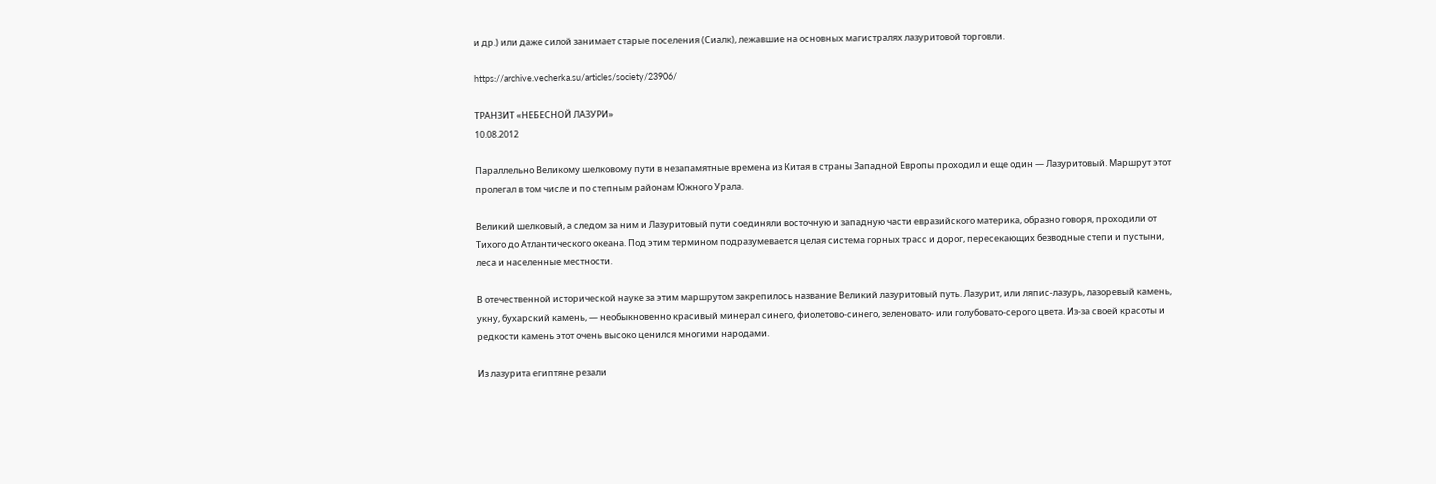и др.) или даже силой занимает старые поселения (Сиалк), лежавшие на основных магистралях лазуритовой торговли.

https://archive.vecherka.su/articles/society/23906/

ТРАНЗИТ «НЕБЕСНОЙ ЛАЗУРИ»
10.08.2012

Параллельно Великому шелковому пути в незапамятные времена из Китая в страны Западной Европы проходил и еще один — Лазуритовый. Маршрут этот пролегал в том числе и по степным районам Южного Урала.

Великий шелковый, а следом за ним и Лазуритовый пути соединяли восточную и западную части евразийского материка, образно говоря, проходили от Тихого до Атлантического океана. Под этим термином подразумевается целая система горных трасс и дорог, пересекающих безводные степи и пустыни, леса и населенные местности.

В отечественной исторической науке за этим маршрутом закрепилось название Великий лазуритовый путь. Лазурит, или ляпис-лазурь, лазоревый камень, укну, бухарский камень, — необыкновенно красивый минерал синего, фиолетово-синего, зеленовато- или голубовато-серого цвета. Из-за своей красоты и редкости камень этот очень высоко ценился многими народами.

Из лазурита египтяне резали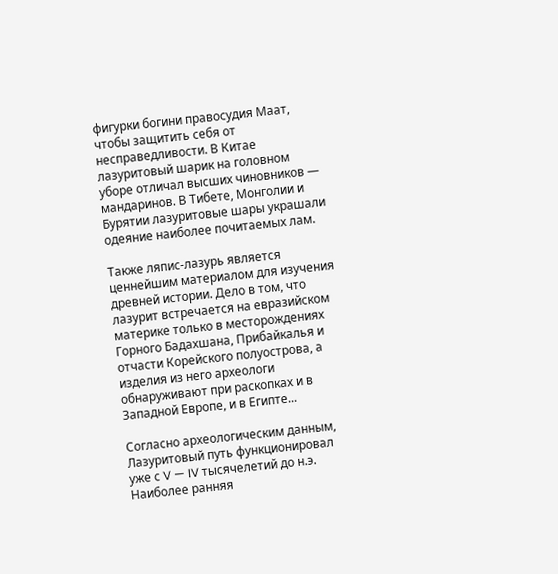фигурки богини правосудия Маат, чтобы защитить себя от несправедливости. В Китае лазуритовый шарик на головном уборе отличал высших чиновников — мандаринов. В Тибете, Монголии и Бурятии лазуритовые шары украшали одеяние наиболее почитаемых лам.

Также ляпис-лазурь является ценнейшим материалом для изучения древней истории. Дело в том, что лазурит встречается на евразийском материке только в месторождениях Горного Бадахшана, Прибайкалья и отчасти Корейского полуострова, а изделия из него археологи обнаруживают при раскопках и в Западной Европе, и в Египте...

Согласно археологическим данным, Лазуритовый путь функционировал уже с V — IV тысячелетий до н.э. Наиболее ранняя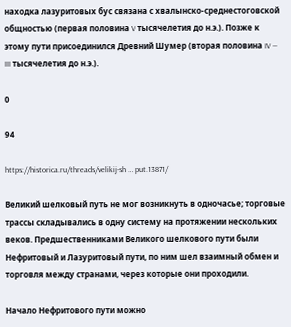находка лазуритовых бус связана с хвалынско-среднестоговской общностью (первая половина V тысячелетия до н.э.). Позже к этому пути присоединился Древний Шумер (вторая половина IV — III тысячелетия до н.э.).

0

94

https://historica.ru/threads/velikij-sh … put.13871/

Великий шелковый путь не мог возникнуть в одночасье; торговые трассы складывались в одну систему на протяжении нескольких веков. Предшественниками Великого шелкового пути были Нефритовый и Лазуритовый пути, по ним шел взаимный обмен и торговля между странами, через которые они проходили.

Начало Нефритового пути можно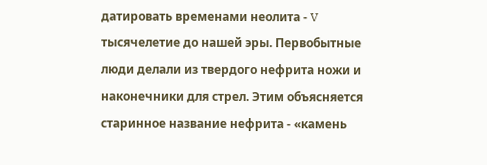датировать временами неолита - V тысячелетие до нашей эры. Первобытные люди делали из твердого нефрита ножи и наконечники для стрел. Этим объясняется старинное название нефрита - «камень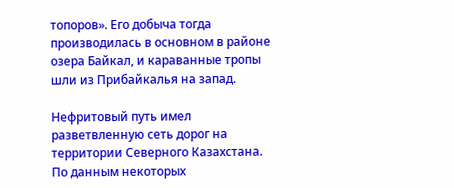топоров». Его добыча тогда производилась в основном в районе озера Байкал, и караванные тропы шли из Прибайкалья на запад.

Нефритовый путь имел разветвленную сеть дорог на территории Северного Казахстана. По данным некоторых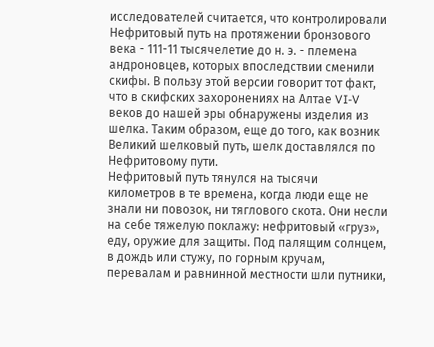исследователей считается, что контролировали Нефритовый путь на протяжении бронзового века - 111-11 тысячелетие до н. э. - племена андроновцев, которых впоследствии сменили скифы. В пользу этой версии говорит тот факт, что в скифских захоронениях на Алтае VI-V веков до нашей эры обнаружены изделия из шелка. Таким образом, еще до того, как возник Великий шелковый путь, шелк доставлялся по Нефритовому пути.
Нефритовый путь тянулся на тысячи километров в те времена, когда люди еще не знали ни повозок, ни тяглового скота. Они несли на себе тяжелую поклажу: нефритовый «груз», еду, оружие для защиты. Под палящим солнцем, в дождь или стужу, по горным кручам, перевалам и равнинной местности шли путники,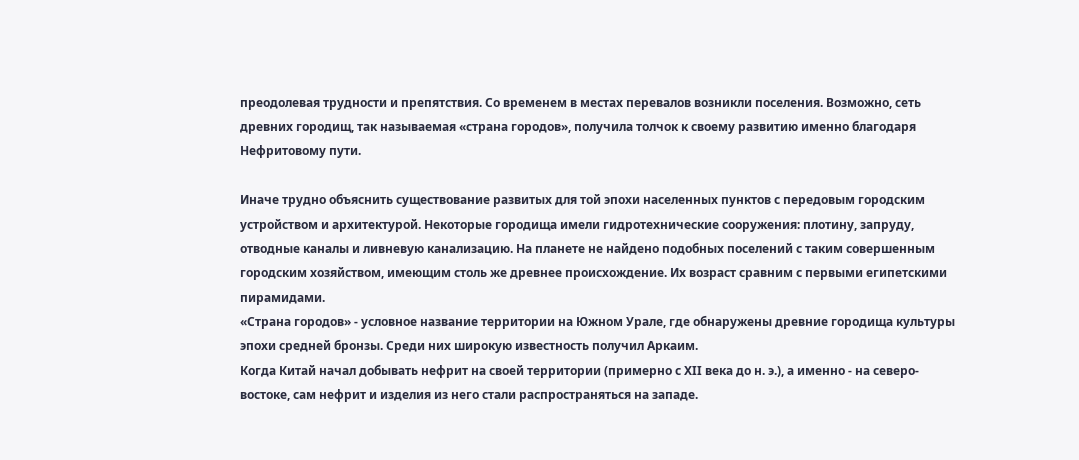преодолевая трудности и препятствия. Со временем в местах перевалов возникли поселения. Возможно, сеть древних городищ, так называемая «страна городов», получила толчок к своему развитию именно благодаря Нефритовому пути.

Иначе трудно объяснить существование развитых для той эпохи населенных пунктов с передовым городским устройством и архитектурой. Некоторые городища имели гидротехнические сооружения: плотину, запруду, отводные каналы и ливневую канализацию. На планете не найдено подобных поселений с таким совершенным городским хозяйством, имеющим столь же древнее происхождение. Их возраст сравним с первыми египетскими пирамидами.
«Страна городов» - условное название территории на Южном Урале, где обнаружены древние городища культуры эпохи средней бронзы. Среди них широкую известность получил Аркаим.
Когда Китай начал добывать нефрит на своей территории (примерно с XII века до н. э.), а именно - на северо-востоке, сам нефрит и изделия из него стали распространяться на западе.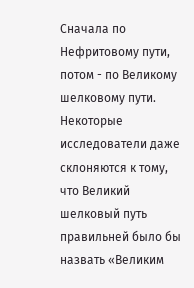Сначала по Нефритовому пути, потом - по Великому шелковому пути. Некоторые исследователи даже склоняются к тому, что Великий шелковый путь правильней было бы назвать «Великим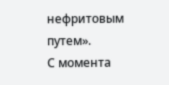нефритовым путем».
С момента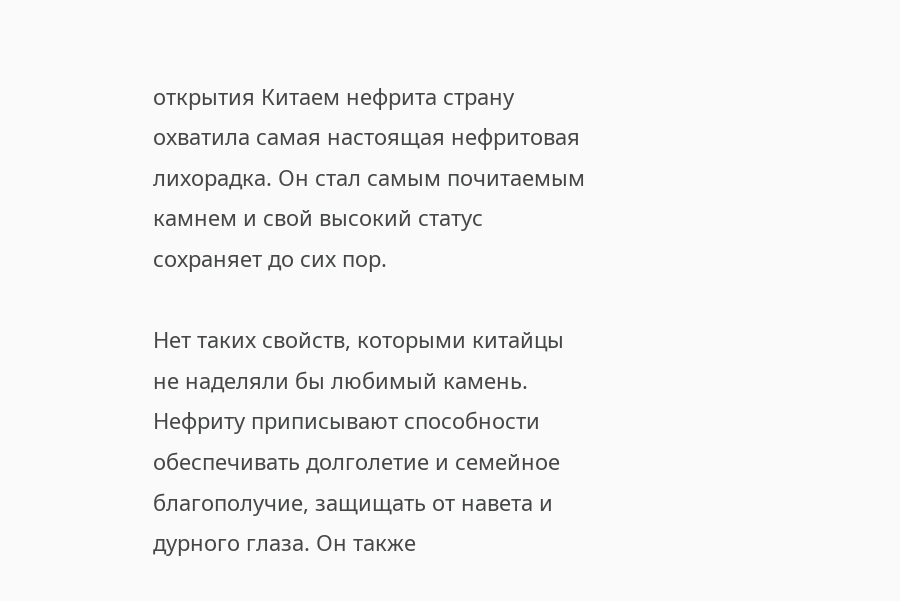открытия Китаем нефрита страну охватила самая настоящая нефритовая лихорадка. Он стал самым почитаемым камнем и свой высокий статус сохраняет до сих пор.

Нет таких свойств, которыми китайцы не наделяли бы любимый камень. Нефриту приписывают способности обеспечивать долголетие и семейное благополучие, защищать от навета и дурного глаза. Он также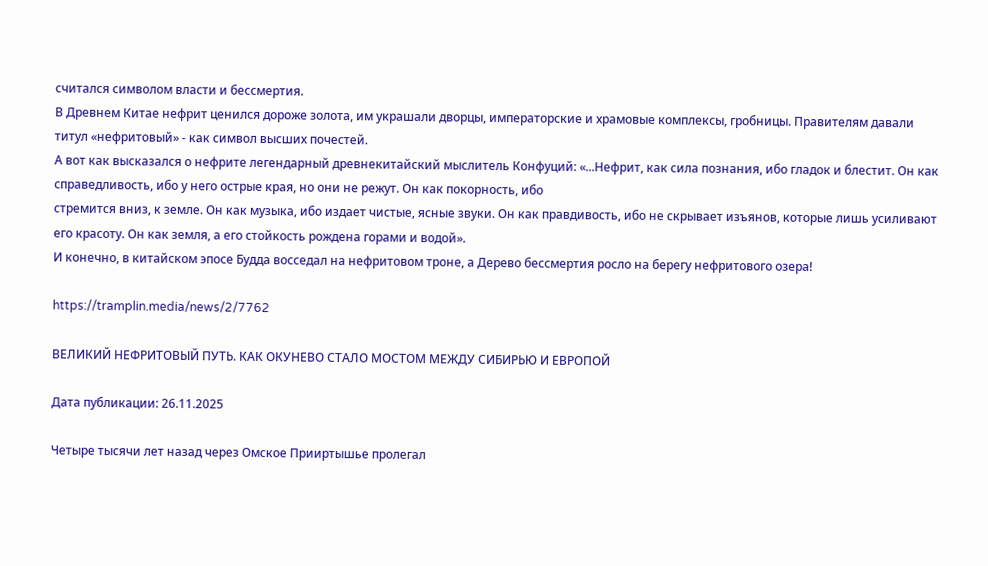считался символом власти и бессмертия.
В Древнем Китае нефрит ценился дороже золота, им украшали дворцы, императорские и храмовые комплексы, гробницы. Правителям давали титул «нефритовый» - как символ высших почестей.
А вот как высказался о нефрите легендарный древнекитайский мыслитель Конфуций: «...Нефрит, как сила познания, ибо гладок и блестит. Он как справедливость, ибо у него острые края, но они не режут. Он как покорность, ибо
стремится вниз, к земле. Он как музыка, ибо издает чистые, ясные звуки. Он как правдивость, ибо не скрывает изъянов, которые лишь усиливают его красоту. Он как земля, а его стойкость рождена горами и водой».
И конечно, в китайском эпосе Будда восседал на нефритовом троне, а Дерево бессмертия росло на берегу нефритового озера!

https://tramplin.media/news/2/7762

ВЕЛИКИЙ НЕФРИТОВЫЙ ПУТЬ. КАК ОКУНЕВО СТАЛО МОСТОМ МЕЖДУ СИБИРЬЮ И ЕВРОПОЙ

Дата публикации: 26.11.2025

Четыре тысячи лет назад через Омское Прииртышье пролегал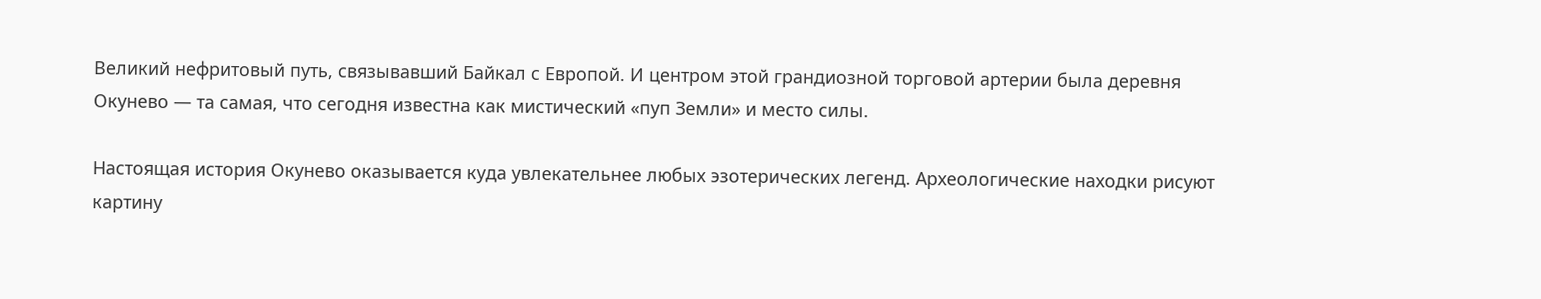Великий нефритовый путь, связывавший Байкал с Европой. И центром этой грандиозной торговой артерии была деревня Окунево — та самая, что сегодня известна как мистический «пуп Земли» и место силы.

Настоящая история Окунево оказывается куда увлекательнее любых эзотерических легенд. Археологические находки рисуют картину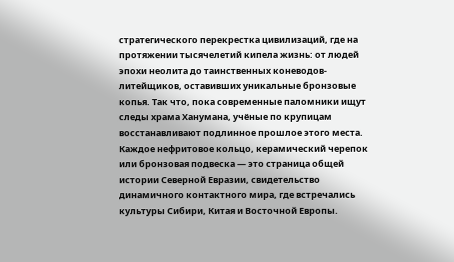стратегического перекрестка цивилизаций, где на протяжении тысячелетий кипела жизнь: от людей эпохи неолита до таинственных коневодов-литейщиков, оставивших уникальные бронзовые копья. Так что, пока современные паломники ищут следы храма Ханумана, учёные по крупицам восстанавливают подлинное прошлое этого места. Каждое нефритовое кольцо, керамический черепок или бронзовая подвеска — это страница общей истории Северной Евразии, свидетельство динамичного контактного мира, где встречались культуры Сибири, Китая и Восточной Европы.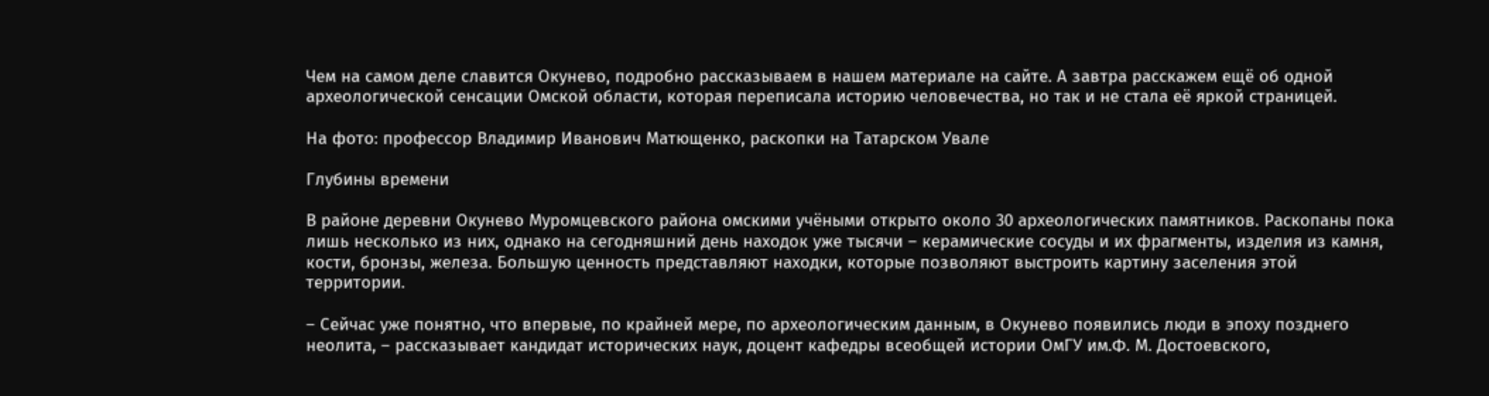Чем на самом деле славится Окунево, подробно рассказываем в нашем материале на сайте. А завтра расскажем ещё об одной археологической сенсации Омской области, которая переписала историю человечества, но так и не стала её яркой страницей.

На фото: профессор Владимир Иванович Матющенко, раскопки на Татарском Увале

Глубины времени

В районе деревни Окунево Муромцевского района омскими учёными открыто около 30 археологических памятников. Раскопаны пока лишь несколько из них, однако на сегодняшний день находок уже тысячи – керамические сосуды и их фрагменты, изделия из камня, кости, бронзы, железа. Большую ценность представляют находки, которые позволяют выстроить картину заселения этой территории.

– Сейчас уже понятно, что впервые, по крайней мере, по археологическим данным, в Окунево появились люди в эпоху позднего неолита, – рассказывает кандидат исторических наук, доцент кафедры всеобщей истории ОмГУ им.Ф. М. Достоевского,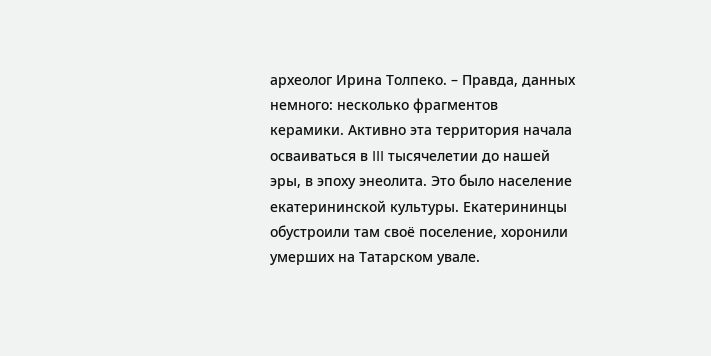археолог Ирина Толпеко. – Правда, данных немного: несколько фрагментов керамики. Активно эта территория начала осваиваться в III тысячелетии до нашей эры, в эпоху энеолита. Это было население екатерининской культуры. Екатерининцы обустроили там своё поселение, хоронили умерших на Татарском увале.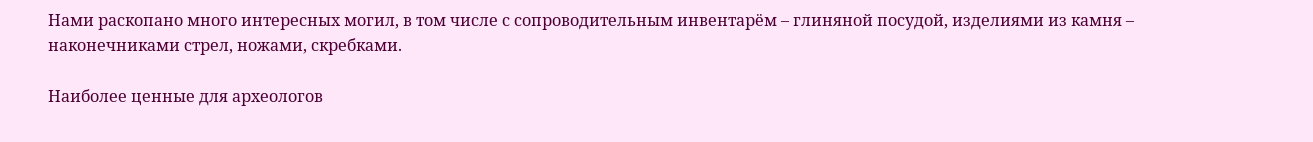Нами раскопано много интересных могил, в том числе с сопроводительным инвентарём – глиняной посудой, изделиями из камня – наконечниками стрел, ножами, скребками.

Наиболее ценные для археологов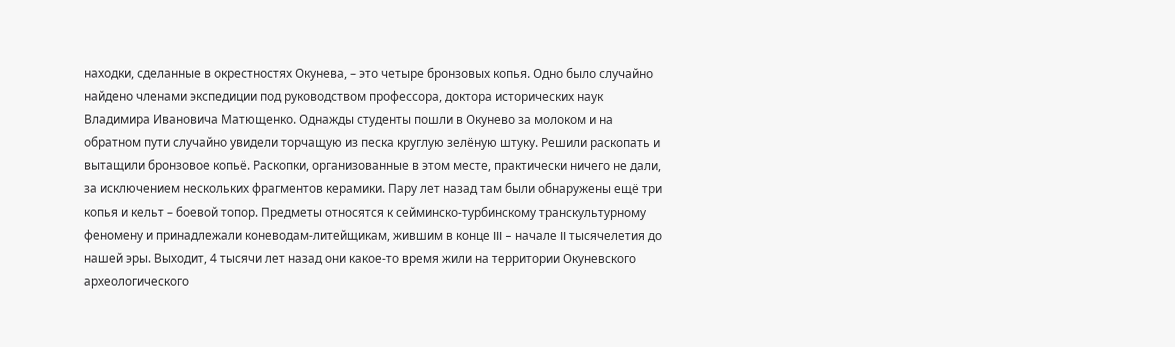находки, сделанные в окрестностях Окунева, – это четыре бронзовых копья. Одно было случайно найдено членами экспедиции под руководством профессора, доктора исторических наук Владимира Ивановича Матющенко. Однажды студенты пошли в Окунево за молоком и на обратном пути случайно увидели торчащую из песка круглую зелёную штуку. Решили раскопать и вытащили бронзовое копьё. Раскопки, организованные в этом месте, практически ничего не дали, за исключением нескольких фрагментов керамики. Пару лет назад там были обнаружены ещё три копья и кельт – боевой топор. Предметы относятся к сейминско-турбинскому транскультурному феномену и принадлежали коневодам-литейщикам, жившим в конце III – начале II тысячелетия до нашей эры. Выходит, 4 тысячи лет назад они какое-то время жили на территории Окуневского археологического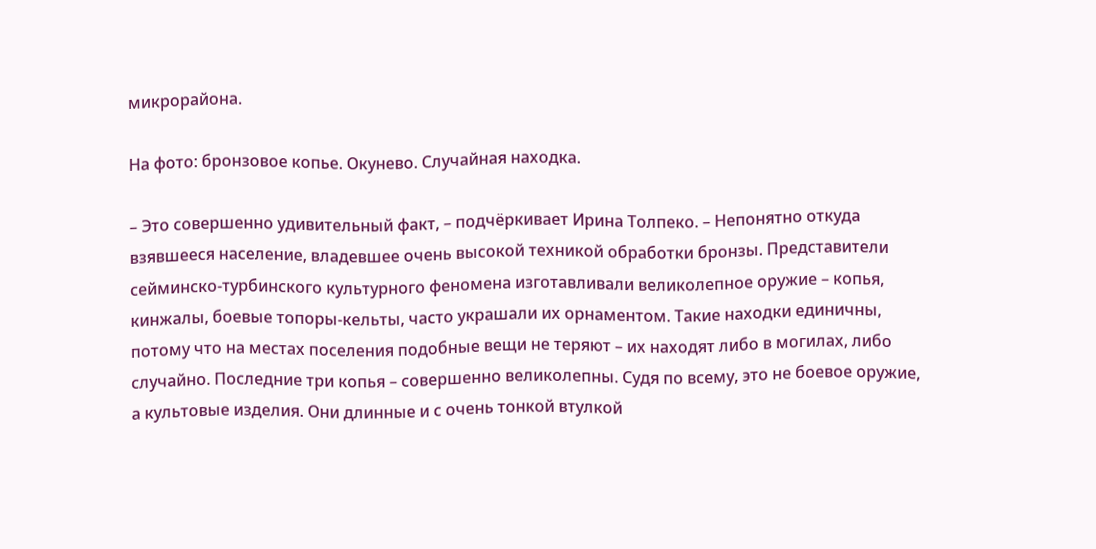микрорайона.

На фото: бронзовое копье. Окунево. Случайная находка.

– Это совершенно удивительный факт, – подчёркивает Ирина Толпеко. – Непонятно откуда взявшееся население, владевшее очень высокой техникой обработки бронзы. Представители сейминско-турбинского культурного феномена изготавливали великолепное оружие – копья, кинжалы, боевые топоры-кельты, часто украшали их орнаментом. Такие находки единичны, потому что на местах поселения подобные вещи не теряют – их находят либо в могилах, либо случайно. Последние три копья – совершенно великолепны. Судя по всему, это не боевое оружие, а культовые изделия. Они длинные и с очень тонкой втулкой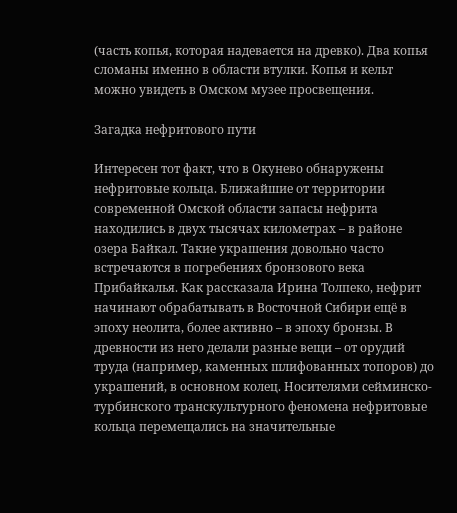(часть копья, которая надевается на древко). Два копья сломаны именно в области втулки. Копья и кельт можно увидеть в Омском музее просвещения.

Загадка нефритового пути

Интересен тот факт, что в Окунево обнаружены нефритовые кольца. Ближайшие от территории современной Омской области запасы нефрита находились в двух тысячах километрах – в районе озера Байкал. Такие украшения довольно часто встречаются в погребениях бронзового века Прибайкалья. Как рассказала Ирина Толпеко, нефрит начинают обрабатывать в Восточной Сибири ещё в эпоху неолита, более активно – в эпоху бронзы. В древности из него делали разные вещи – от орудий труда (например, каменных шлифованных топоров) до украшений, в основном колец. Носителями сейминско-турбинского транскультурного феномена нефритовые кольца перемещались на значительные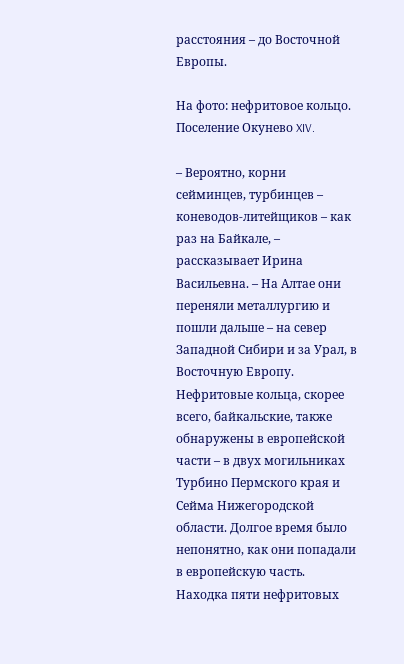расстояния – до Восточной Европы.

На фото: нефритовое кольцо. Поселение Окунево XIV.

– Вероятно, корни сейминцев, турбинцев – коневодов-литейщиков – как раз на Байкале, – рассказывает Ирина Васильевна. – На Алтае они переняли металлургию и пошли дальше – на север Западной Сибири и за Урал, в Восточную Европу. Нефритовые кольца, скорее всего, байкальские, также обнаружены в европейской части – в двух могильниках Турбино Пермского края и Сейма Нижегородской области. Долгое время было непонятно, как они попадали в европейскую часть. Находка пяти нефритовых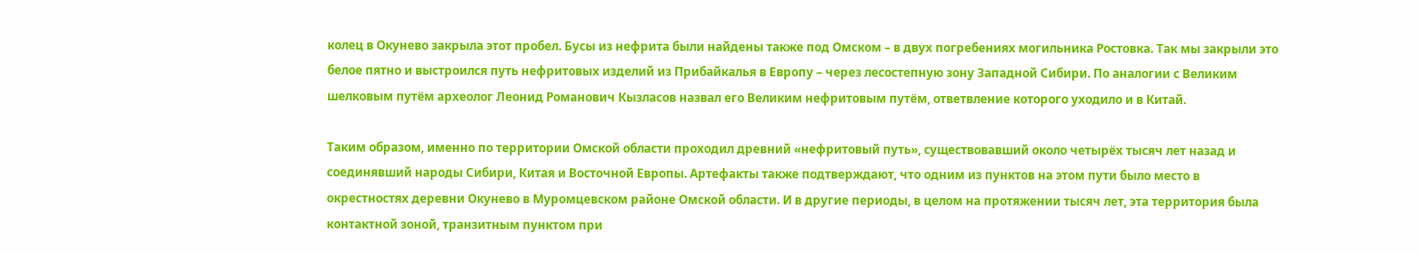колец в Окунево закрыла этот пробел. Бусы из нефрита были найдены также под Омском – в двух погребениях могильника Ростовка. Так мы закрыли это белое пятно и выстроился путь нефритовых изделий из Прибайкалья в Европу – через лесостепную зону Западной Сибири. По аналогии с Великим шелковым путём археолог Леонид Романович Кызласов назвал его Великим нефритовым путём, ответвление которого уходило и в Китай.

Таким образом, именно по территории Омской области проходил древний «нефритовый путь», существовавший около четырёх тысяч лет назад и соединявший народы Сибири, Китая и Восточной Европы. Артефакты также подтверждают, что одним из пунктов на этом пути было место в окрестностях деревни Окунево в Муромцевском районе Омской области. И в другие периоды, в целом на протяжении тысяч лет, эта территория была контактной зоной, транзитным пунктом при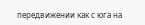передвижении как с юга на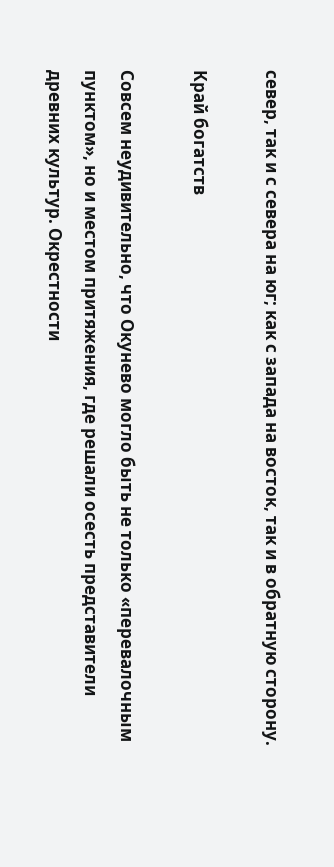север, так и с севера на юг; как с запада на восток, так и в обратную сторону.

Край богатств

Совсем неудивительно, что Окунево могло быть не только «перевалочным пунктом», но и местом притяжения, где решали осесть представители древних культур. Окрестности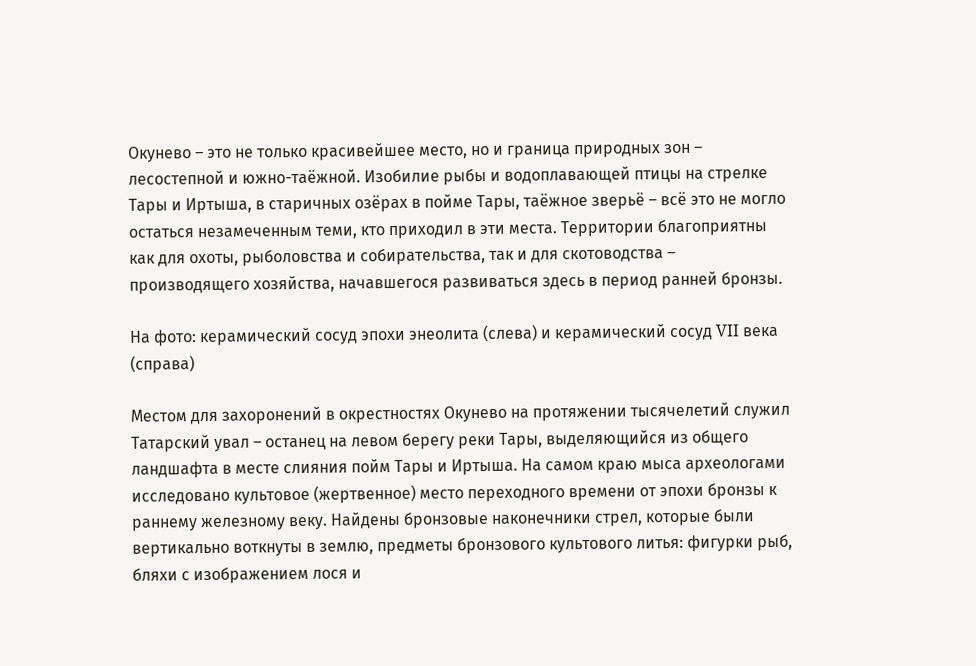Окунево – это не только красивейшее место, но и граница природных зон – лесостепной и южно-таёжной. Изобилие рыбы и водоплавающей птицы на стрелке Тары и Иртыша, в старичных озёрах в пойме Тары, таёжное зверьё – всё это не могло остаться незамеченным теми, кто приходил в эти места. Территории благоприятны как для охоты, рыболовства и собирательства, так и для скотоводства – производящего хозяйства, начавшегося развиваться здесь в период ранней бронзы.

На фото: керамический сосуд эпохи энеолита (слева) и керамический сосуд VII века (справа)

Местом для захоронений в окрестностях Окунево на протяжении тысячелетий служил Татарский увал – останец на левом берегу реки Тары, выделяющийся из общего ландшафта в месте слияния пойм Тары и Иртыша. На самом краю мыса археологами исследовано культовое (жертвенное) место переходного времени от эпохи бронзы к раннему железному веку. Найдены бронзовые наконечники стрел, которые были вертикально воткнуты в землю, предметы бронзового культового литья: фигурки рыб, бляхи с изображением лося и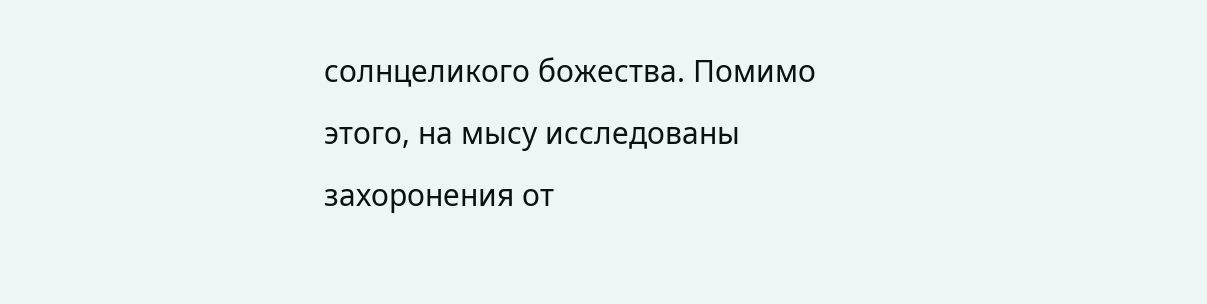солнцеликого божества. Помимо этого, на мысу исследованы захоронения от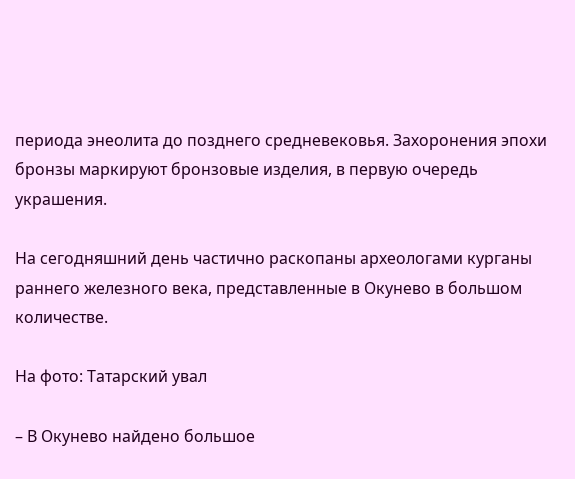периода энеолита до позднего средневековья. Захоронения эпохи бронзы маркируют бронзовые изделия, в первую очередь украшения.

На сегодняшний день частично раскопаны археологами курганы раннего железного века, представленные в Окунево в большом количестве.

На фото: Татарский увал

– В Окунево найдено большое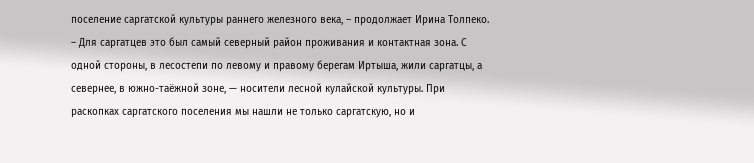поселение саргатской культуры раннего железного века, – продолжает Ирина Толпеко. – Для саргатцев это был самый северный район проживания и контактная зона. С одной стороны, в лесостепи по левому и правому берегам Иртыша, жили саргатцы, а севернее, в южно-таёжной зоне, — носители лесной кулайской культуры. При раскопках саргатского поселения мы нашли не только саргатскую, но и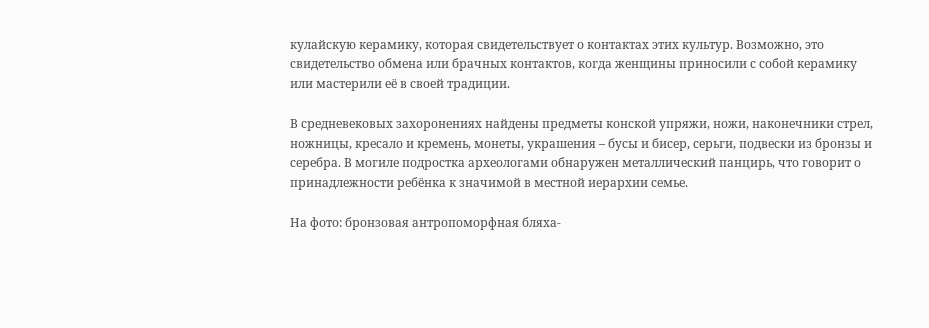кулайскую керамику, которая свидетельствует о контактах этих культур. Возможно, это свидетельство обмена или брачных контактов, когда женщины приносили с собой керамику или мастерили её в своей традиции.

В средневековых захоронениях найдены предметы конской упряжи, ножи, наконечники стрел, ножницы, кресало и кремень, монеты, украшения – бусы и бисер, серьги, подвески из бронзы и серебра. В могиле подростка археологами обнаружен металлический панцирь, что говорит о принадлежности ребёнка к значимой в местной иерархии семье.

На фото: бронзовая антропоморфная бляха-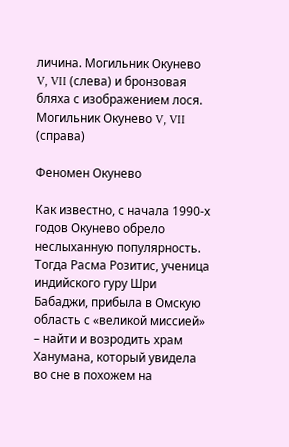личина. Могильник Окунево V, VII (слева) и бронзовая бляха с изображением лося. Могильник Окунево V, VII (справа)

Феномен Окунево

Как известно, с начала 1990-х годов Окунево обрело неслыханную популярность. Тогда Расма Розитис, ученица индийского гуру Шри Бабаджи, прибыла в Омскую область с «великой миссией» – найти и возродить храм Ханумана, который увидела во сне в похожем на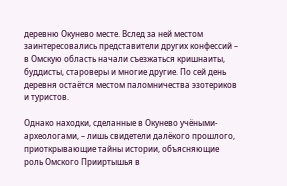деревню Окунево месте. Вслед за ней местом заинтересовались представители других конфессий – в Омскую область начали съезжаться кришнаиты, буддисты, староверы и многие другие. По сей день деревня остаётся местом паломничества эзотериков и туристов.

Однако находки, сделанные в Окунево учёными-археологами, – лишь свидетели далёкого прошлого, приоткрывающие тайны истории, объясняющие роль Омского Прииртышья в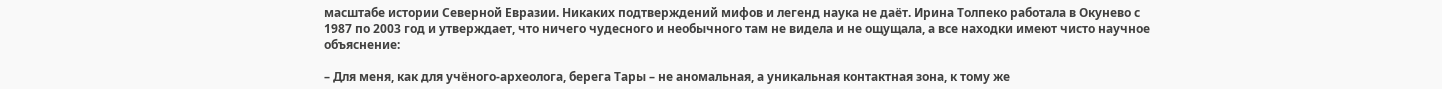масштабе истории Северной Евразии. Никаких подтверждений мифов и легенд наука не даёт. Ирина Толпеко работала в Окунево с 1987 по 2003 год и утверждает, что ничего чудесного и необычного там не видела и не ощущала, а все находки имеют чисто научное объяснение:

– Для меня, как для учёного-археолога, берега Тары – не аномальная, а уникальная контактная зона, к тому же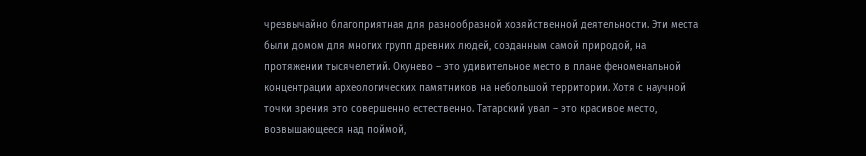чрезвычайно благоприятная для разнообразной хозяйственной деятельности. Эти места были домом для многих групп древних людей, созданным самой природой, на протяжении тысячелетий. Окунево – это удивительное место в плане феноменальной концентрации археологических памятников на небольшой территории. Хотя с научной точки зрения это совершенно естественно. Татарский увал – это красивое место, возвышающееся над поймой,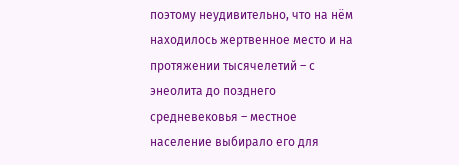поэтому неудивительно, что на нём находилось жертвенное место и на протяжении тысячелетий – с энеолита до позднего средневековья – местное население выбирало его для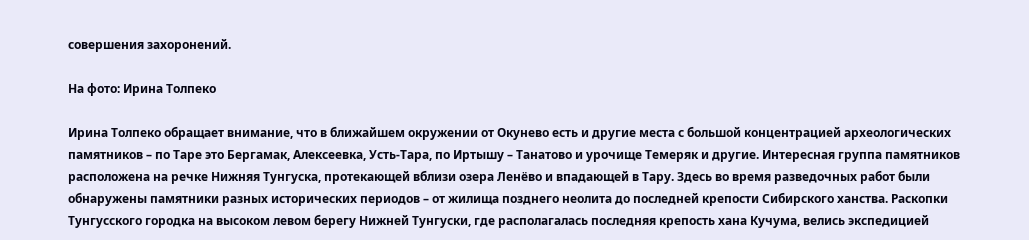совершения захоронений.

На фото: Ирина Толпеко

Ирина Толпеко обращает внимание, что в ближайшем окружении от Окунево есть и другие места с большой концентрацией археологических памятников – по Таре это Бергамак, Алексеевка, Усть-Тара, по Иртышу – Танатово и урочище Темеряк и другие. Интересная группа памятников расположена на речке Нижняя Тунгуска, протекающей вблизи озера Ленёво и впадающей в Тару. Здесь во время разведочных работ были обнаружены памятники разных исторических периодов – от жилища позднего неолита до последней крепости Сибирского ханства. Раскопки Тунгусского городка на высоком левом берегу Нижней Тунгуски, где располагалась последняя крепость хана Кучума, велись экспедицией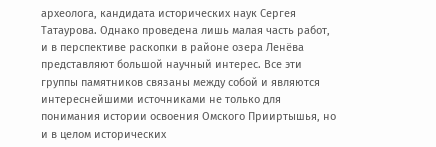археолога, кандидата исторических наук Сергея Татаурова. Однако проведена лишь малая часть работ, и в перспективе раскопки в районе озера Ленёва представляют большой научный интерес. Все эти группы памятников связаны между собой и являются интереснейшими источниками не только для понимания истории освоения Омского Прииртышья, но и в целом исторических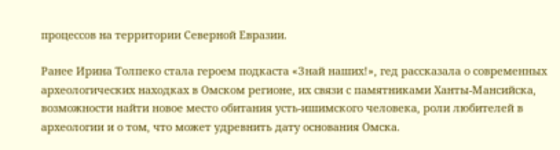процессов на территории Северной Евразии.

Ранее Ирина Толпеко стала героем подкаста «Знай наших!», гед рассказала о современных археологических находках в Омском регионе, их связи с памятниками Ханты-Мансийска, возможности найти новое место обитания усть-ишимского человека, роли любителей в археологии и о том, что может удревнить дату основания Омска.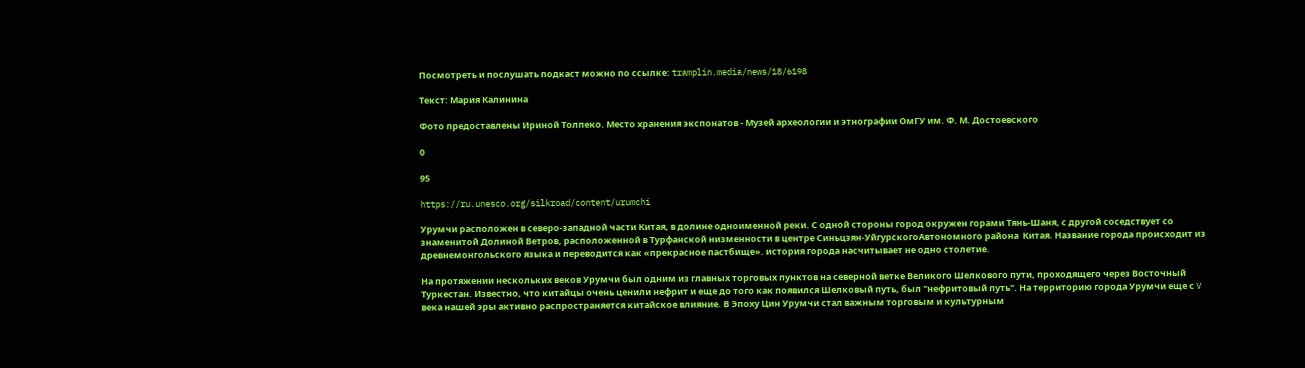Посмотреть и послушать подкаст можно по ссылке: tramplin.media/news/18/6198

Текст: Мария Калинина

Фото предоставлены Ириной Толпеко. Место хранения экспонатов - Музей археологии и этнографии ОмГУ им. Ф. М. Достоевского

0

95

https://ru.unesco.org/silkroad/content/urumchi

Урумчи расположен в северо-западной части Китая, в долине одноименной реки. С одной стороны город окружен горами Тянь-Шаня, с другой соседствует со знаменитой Долиной Ветров, расположенной в Турфанской низменности в центре Синьцзян-УйгурскогоАвтономного района  Китая. Название города происходит из древнемонгольского языка и переводится как «прекрасное пастбище». история города насчитывает не одно столетие.

На протяжении нескольких веков Урумчи был одним из главных торговых пунктов на северной ветке Великого Шелкового пути, проходящего через Восточный Туркестан. Известно, что китайцы очень ценили нефрит и еще до того как появился Шелковый путь, был "нефритовый путь". На территорию города Урумчи еще с V века нашей эры активно распространяется китайское влияние. В Эпоху Цин Урумчи стал важным торговым и культурным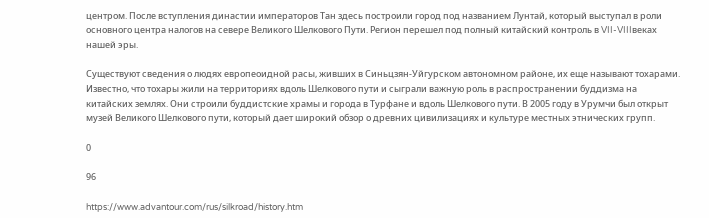центром. После вступления династии императоров Тан здесь построили город под названием Лунтай, который выступал в роли основного центра налогов на севере Великого Шелкового Пути. Регион перешел под полный китайский контроль в VII-VIIIвеках нашей эры.

Существуют сведения о людях европеоидной расы, живших в Синьцзян-Уйгурском автономном районе, их еще называют тохарами. Известно, что тохары жили на территориях вдоль Шелкового пути и сыграли важную роль в распространении буддизма на китайских землях. Они строили буддистские храмы и города в Турфане и вдоль Шелкового пути. В 2005 году в Урумчи был открыт музей Великого Шелкового пути, который дает широкий обзор о древних цивилизациях и культуре местных этнических групп.

0

96

https://www.advantour.com/rus/silkroad/history.htm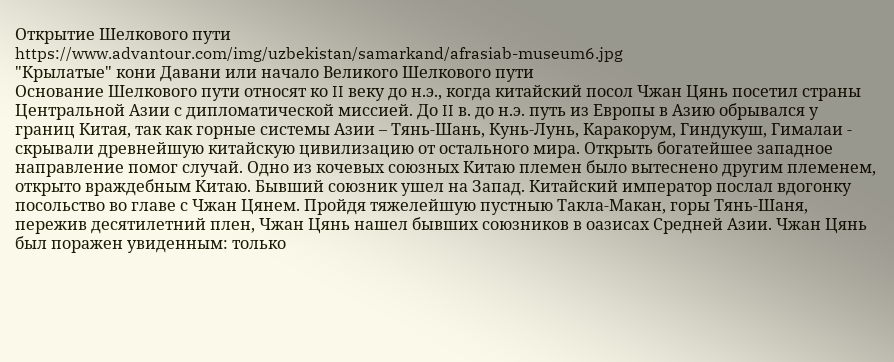Открытие Шелкового пути
https://www.advantour.com/img/uzbekistan/samarkand/afrasiab-museum6.jpg
"Крылатые" кони Давани или начало Великого Шелкового пути
Основание Шелкового пути относят ко II веку до н.э., когда китайский посол Чжан Цянь посетил страны Центральной Азии с дипломатической миссией. До II в. до н.э. путь из Европы в Азию обрывался у границ Китая, так как горные системы Азии – Тянь-Шань, Кунь-Лунь, Каракорум, Гиндукуш, Гималаи - скрывали древнейшую китайскую цивилизацию от остального мира. Открыть богатейшее западное направление помог случай. Одно из кочевых союзных Китаю племен было вытеснено другим племенем, открыто враждебным Китаю. Бывший союзник ушел на Запад. Китайский император послал вдогонку посольство во главе с Чжан Цянем. Пройдя тяжелейшую пустныю Такла-Макан, горы Тянь-Шаня, пережив десятилетний плен, Чжан Цянь нашел бывших союзников в оазисах Средней Азии. Чжан Цянь был поражен увиденным: только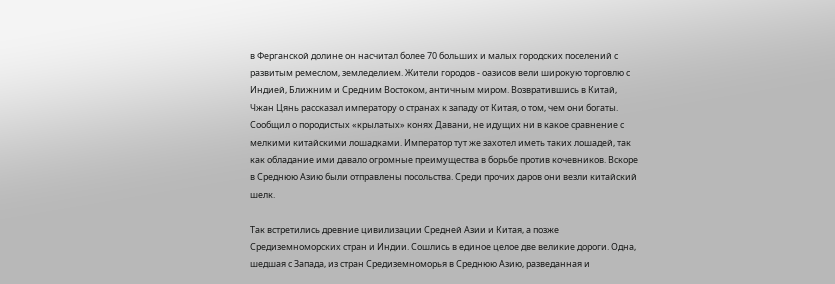в Ферганской долине он насчитал более 70 больших и малых городских поселений с развитым ремеслом, земледелием. Жители городов - оазисов вели широкую торговлю с Индией, Ближним и Средним Востоком, античным миром. Возвратившись в Китай, Чжан Цянь рассказал императору о странах к западу от Китая, о том, чем они богаты. Сообщил о породистых «крылатых» конях Давани, не идущих ни в какое сравнение с мелкими китайскими лошадками. Император тут же захотел иметь таких лошадей, так как обладание ими давало огромные преимущества в борьбе против кочевников. Вскоре в Среднюю Азию были отправлены посольства. Среди прочих даров они везли китайский шелк.

Так встретились древние цивилизации Средней Азии и Китая, а позже Средиземноморских стран и Индии. Сошлись в единое целое две великие дороги. Одна, шедшая с Запада, из стран Средиземноморья в Среднюю Азию, разведанная и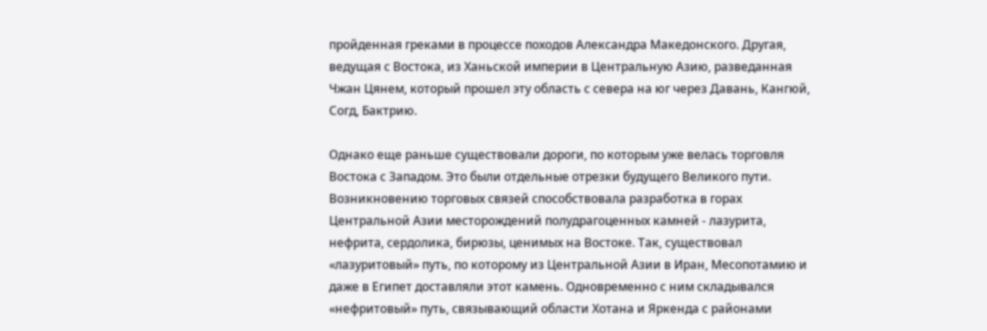пройденная греками в процессе походов Александра Македонского. Другая, ведущая с Востока, из Ханьской империи в Центральную Азию, разведанная Чжан Цянем, который прошел эту область с севера на юг через Давань, Кангюй, Согд, Бактрию.

Однако еще раньше существовали дороги, по которым уже велась торговля Востока с Западом. Это были отдельные отрезки будущего Великого пути. Возникновению торговых связей способствовала разработка в горах Центральной Азии месторождений полудрагоценных камней - лазурита, нефрита, сердолика, бирюзы, ценимых на Востоке. Так, существовал «лазуритовый» путь, по которому из Центральной Азии в Иран, Месопотамию и даже в Египет доставляли этот камень. Одновременно с ним складывался «нефритовый» путь, связывающий области Хотана и Яркенда с районами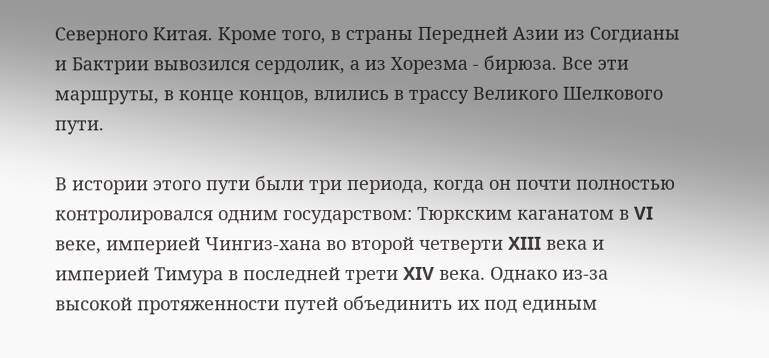Северного Китая. Кроме того, в страны Передней Азии из Согдианы и Бактрии вывозился сердолик, а из Хорезма - бирюза. Все эти маршруты, в конце концов, влились в трассу Великого Шелкового пути.

В истории этого пути были три периода, когда он почти полностью контролировался одним государством: Тюркским каганатом в VI веке, империей Чингиз-хана во второй четверти XIII века и империей Тимура в последней трети XIV века. Однако из-за высокой протяженности путей объединить их под единым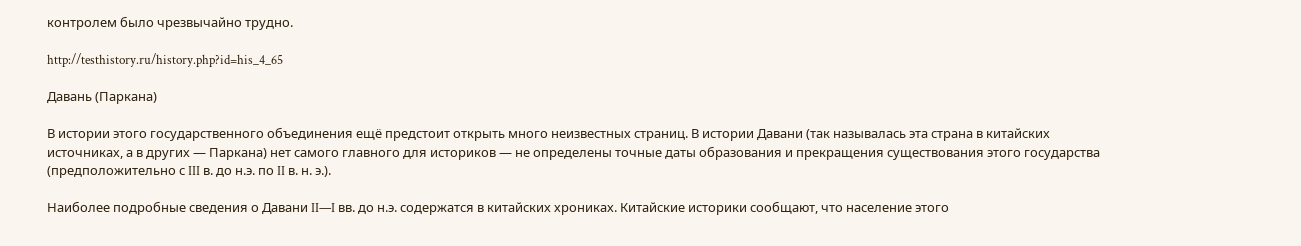контролем было чрезвычайно трудно.

http://testhistory.ru/history.php?id=his_4_65

Давань (Паркана)

В истории этого государственного объединения ещё предстоит открыть много неизвестных страниц. В истории Давани (так называлась эта страна в китайских источниках, а в других — Паркана) нет самого главного для историков — не определены точные даты образования и прекращения существования этого государства (предположительно с III в. до н.э. по II в. н. э.).

Наиболее подробные сведения о Давани II—I вв. до н.э. содержатся в китайских хрониках. Китайские историки сообщают, что население этого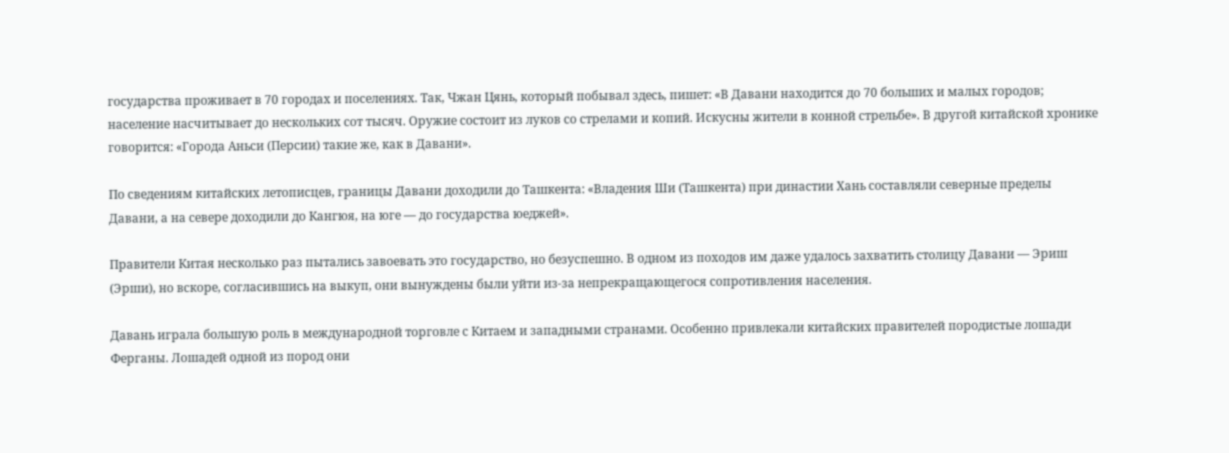государства проживает в 70 городах и поселениях. Так, Чжан Цянь, который побывал здесь, пишет: «В Давани находится до 70 больших и малых городов; население насчитывает до нескольких сот тысяч. Оружие состоит из луков со стрелами и копий. Искусны жители в конной стрельбе». В другой китайской хронике говорится: «Города Аньси (Персии) такие же, как в Давани».

По сведениям китайских летописцев, границы Давани доходили до Ташкента: «Владения Ши (Ташкента) при династии Хань составляли северные пределы Давани, а на севере доходили до Кангюя, на юге — до государства юеджей».

Правители Китая несколько раз пытались завоевать это государство, но безуспешно. В одном из походов им даже удалось захватить столицу Давани — Эриш (Эрши), но вскоре, согласившись на выкуп, они вынуждены были уйти из-за непрекращающегося сопротивления населения.

Давань играла большую роль в международной торговле с Китаем и западными странами. Особенно привлекали китайских правителей породистые лошади Ферганы. Лошадей одной из пород они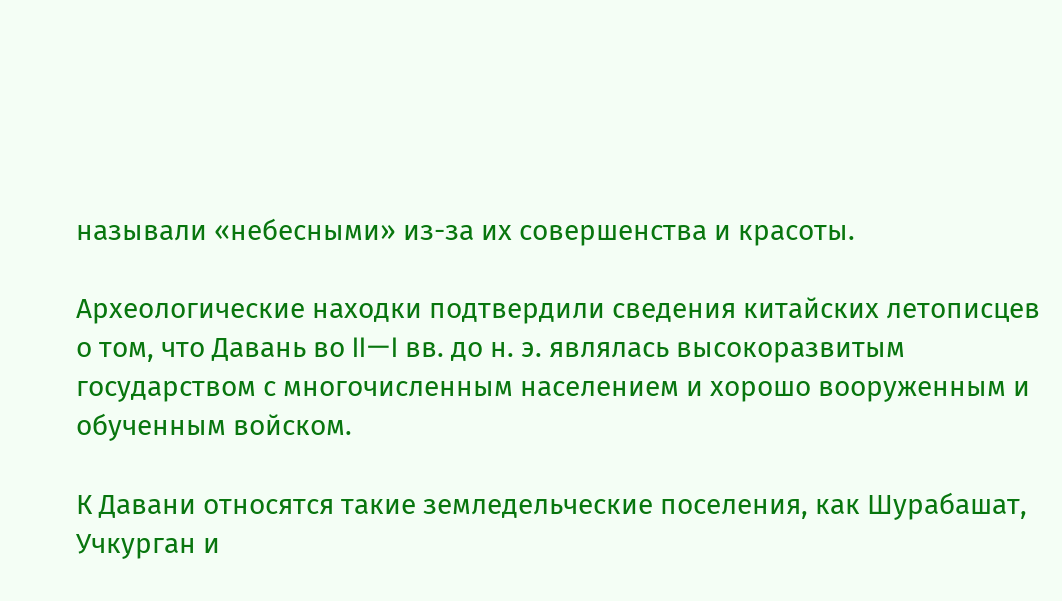называли «небесными» из-за их совершенства и красоты.

Археологические находки подтвердили сведения китайских летописцев о том, что Давань во II—I вв. до н. э. являлась высокоразвитым государством с многочисленным населением и хорошо вооруженным и обученным войском.

К Давани относятся такие земледельческие поселения, как Шурабашат, Учкурган и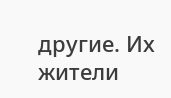другие. Их жители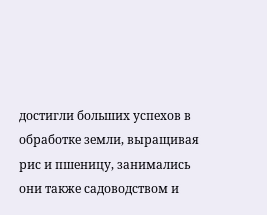достигли больших успехов в обработке земли, выращивая рис и пшеницу, занимались они также садоводством и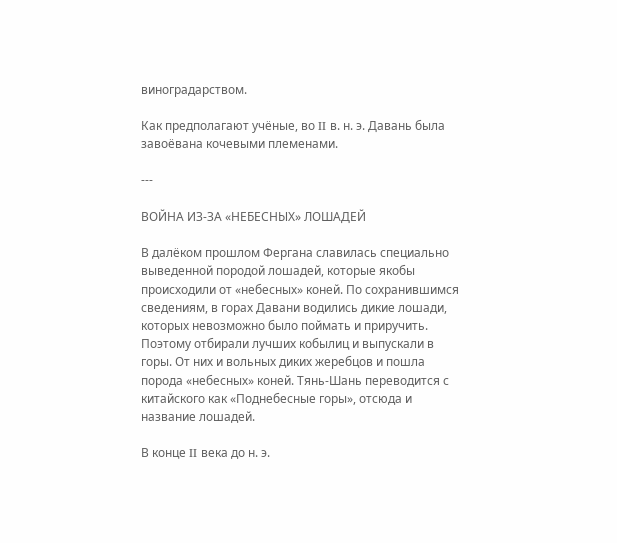виноградарством.

Как предполагают учёные, во II в. н. э. Давань была завоёвана кочевыми племенами.

---

ВОЙНА ИЗ-ЗА «НЕБЕСНЫХ» ЛОШАДЕЙ

В далёком прошлом Фергана славилась специально выведенной породой лошадей, которые якобы происходили от «небесных» коней. По сохранившимся сведениям, в горах Давани водились дикие лошади, которых невозможно было поймать и приручить. Поэтому отбирали лучших кобылиц и выпускали в горы. От них и вольных диких жеребцов и пошла порода «небесных» коней. Тянь-Шань переводится с китайского как «Поднебесные горы», отсюда и название лошадей.

В конце II века до н. э.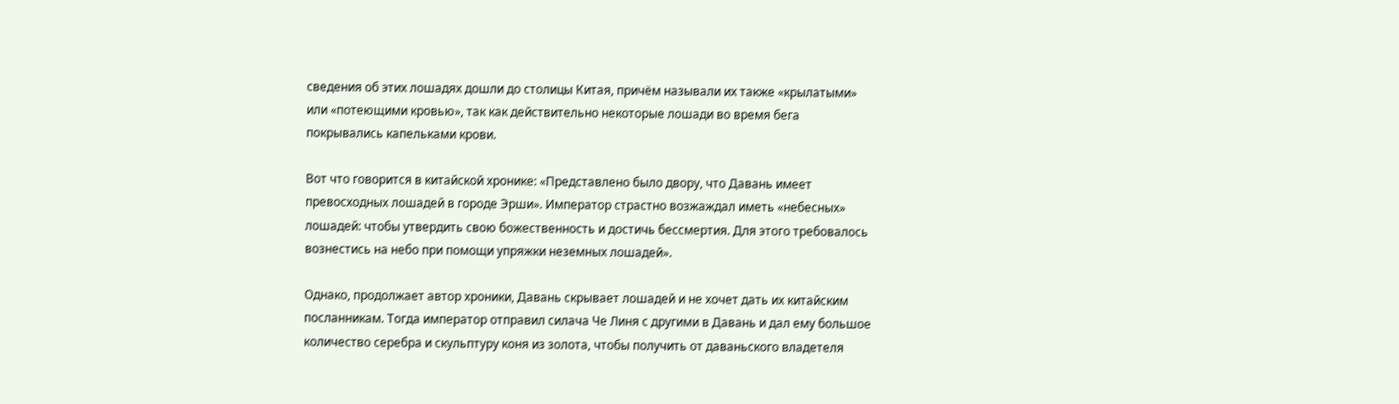сведения об этих лошадях дошли до столицы Китая, причём называли их также «крылатыми» или «потеющими кровью», так как действительно некоторые лошади во время бега покрывались капельками крови.

Вот что говорится в китайской хронике: «Представлено было двору, что Давань имеет превосходных лошадей в городе Эрши». Император страстно возжаждал иметь «небесных» лошадей: чтобы утвердить свою божественность и достичь бессмертия. Для этого требовалось вознестись на небо при помощи упряжки неземных лошадей».

Однако, продолжает автор хроники, Давань скрывает лошадей и не хочет дать их китайским посланникам. Тогда император отправил силача Че Линя с другими в Давань и дал ему большое количество серебра и скульптуру коня из золота, чтобы получить от даваньского владетеля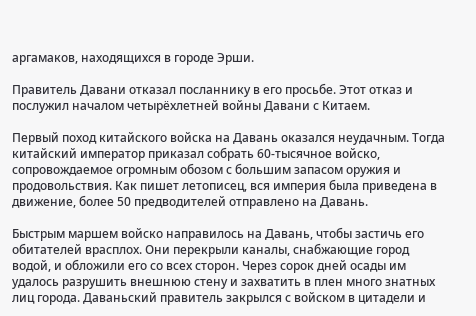аргамаков, находящихся в городе Эрши.

Правитель Давани отказал посланнику в его просьбе. Этот отказ и послужил началом четырёхлетней войны Давани с Китаем.

Первый поход китайского войска на Давань оказался неудачным. Тогда китайский император приказал собрать 60-тысячное войско, сопровождаемое огромным обозом с большим запасом оружия и продовольствия. Как пишет летописец, вся империя была приведена в движение, более 50 предводителей отправлено на Давань.

Быстрым маршем войско направилось на Давань, чтобы застичь его обитателей врасплох. Они перекрыли каналы, снабжающие город водой, и обложили его со всех сторон. Через сорок дней осады им удалось разрушить внешнюю стену и захватить в плен много знатных лиц города. Даваньский правитель закрылся с войском в цитадели и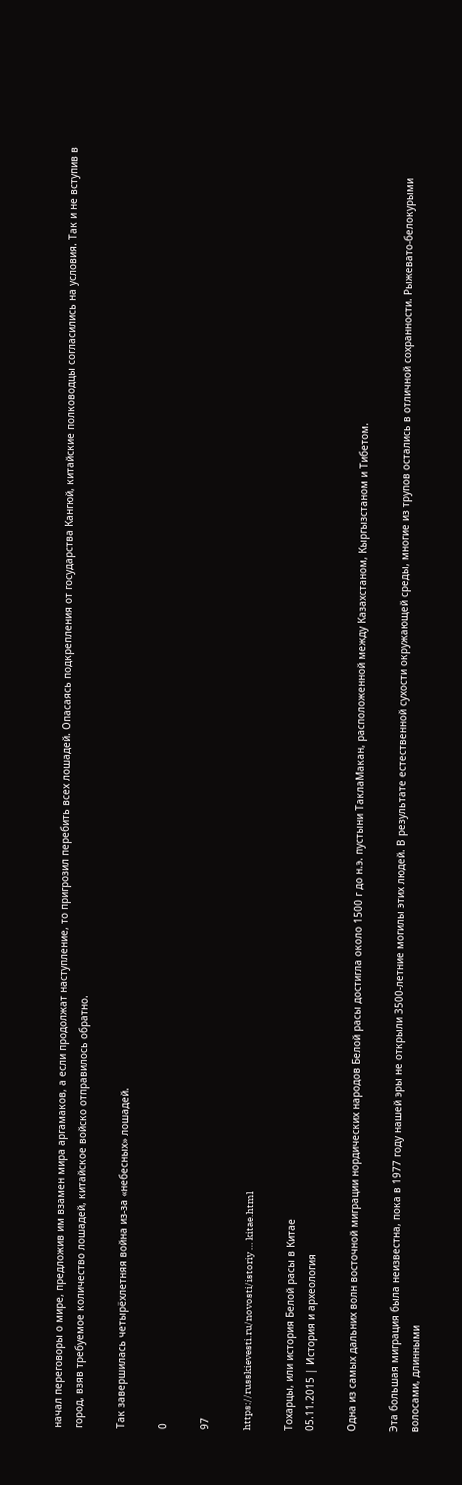начал переговоры о мире, предложив им взамен мира аргамаков, а если продолжат наступление, то пригрозил перебить всех лошадей. Опасаясь подкрепления от государства Кангюй, китайские полководцы согласились на условия. Так и не вступив в город, взяв требуемое количество лошадей, китайское войско отправилось обратно.

Так завершилась четырёхлетняя война из-за «небесных» лошадей.

0

97

https://russkievesti.ru/novosti/istoriy … kitae.html

Тохарцы, или история Белой расы в Китае
05.11.2015 | История и археология

Одна из самых дальних волн восточной миграции нордических народов Белой расы достигла около 1500 г до н.э. пустыни ТаклаМакан, расположенной между Казахстаном, Кыргызстаном и Тибетом.

Эта большая миграция была неизвестна, пока в 1977 году нашей эры не открыли 3500-летние могилы этих людей. В результате естественной сухости окружающей среды, многие из трупов остались в отличной сохранности. Рыжевато-белокурыми волосами, длинными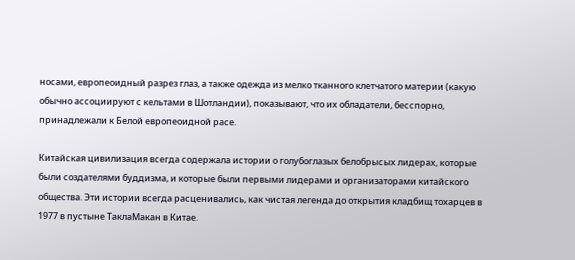носами, европеоидный разрез глаз, а также одежда из мелко тканного клетчатого материи (какую обычно ассоциируют с кельтами в Шотландии), показывают, что их обладатели, бесспорно, принадлежали к Белой европеоидной расе.

Китайская цивилизация всегда содержала истории о голубоглазых белобрысых лидерах, которые были создателями буддизма, и которые были первыми лидерами и организаторами китайского общества. Эти истории всегда расценивались, как чистая легенда до открытия кладбищ тохарцев в 1977 в пустыне ТаклаМакан в Китае.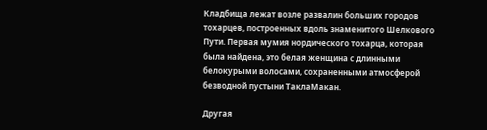Кладбища лежат возле развалин больших городов тохарцев, построенных вдоль знаменитого Шелкового Пути. Первая мумия нордического тохарца, которая была найдена, это белая женщина с длинными белокурыми волосами, сохраненными атмосферой безводной пустыни ТаклаМакан.

Другая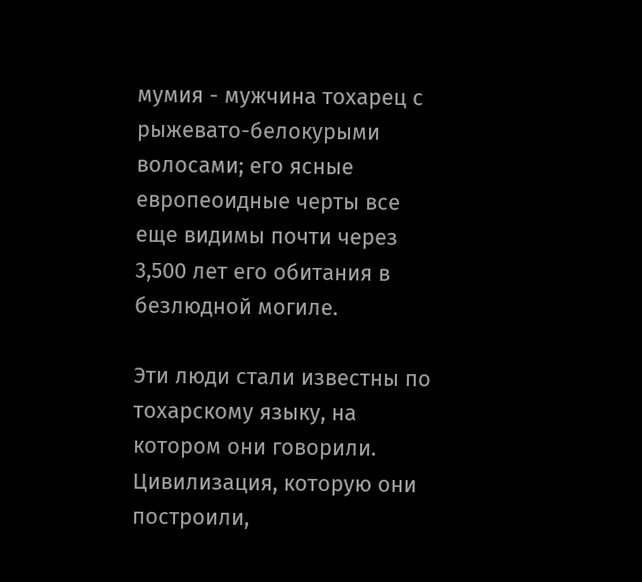мумия - мужчина тохарец с рыжевато-белокурыми волосами; его ясные европеоидные черты все еще видимы почти через 3,500 лет его обитания в безлюдной могиле.

Эти люди стали известны по тохарскому языку, на котором они говорили. Цивилизация, которую они построили,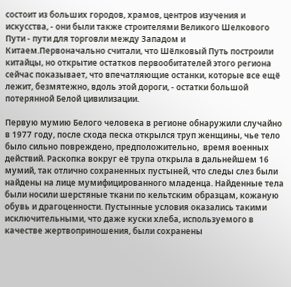состоит из больших городов, храмов, центров изучения и искусства, - они были также строителями Великого Шелкового Пути - пути для торговли между Западом и Китаем.Первоначально считали, что Шёлковый Путь построили китайцы, но открытие остатков первообитателей этого региона сейчас показывает, что впечатляющие останки, которые все ещё лежит, безмятежно, вдоль этой дороги, - остатки большой потерянной Белой цивилизации.

Первую мумию Белого человека в регионе обнаружили случайно в 1977 году, после схода песка открылся труп женщины, чье тело было сильно повреждено, предположительно,  время военных действий. Раскопка вокруг её трупа открыла в дальнейшем 16 мумий, так отлично сохраненных пустыней, что следы слез были найдены на лице мумифицированного младенца. Найденные тела были носили шерстяные ткани по кельтским образцам, кожаную обувь и драгоценности. Пустынные условия оказались такими исключительными, что даже куски хлеба, используемого в качестве жертвоприношения, были сохранены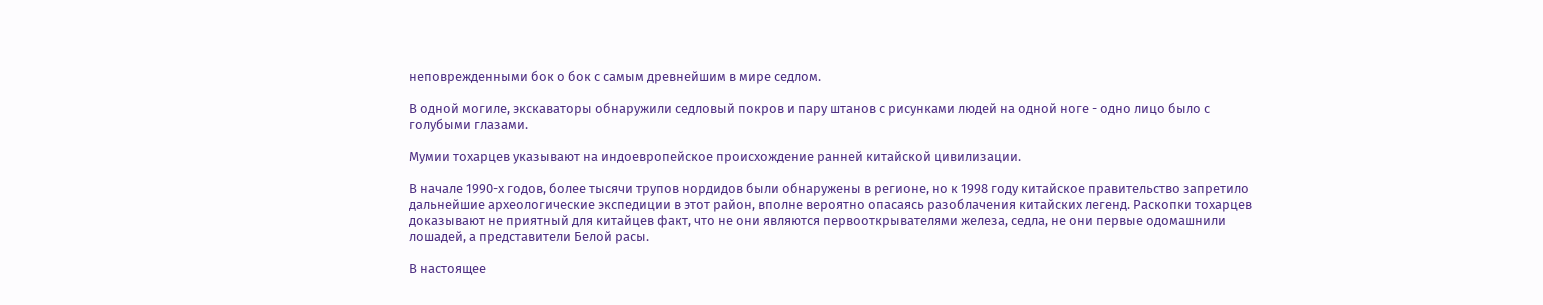неповрежденными бок о бок с самым древнейшим в мире седлом.

В одной могиле, экскаваторы обнаружили седловый покров и пару штанов с рисунками людей на одной ноге - одно лицо было с голубыми глазами.

Мумии тохарцев указывают на индоевропейское происхождение ранней китайской цивилизации.

В начале 1990-х годов, более тысячи трупов нордидов были обнаружены в регионе, но к 1998 году китайское правительство запретило дальнейшие археологические экспедиции в этот район, вполне вероятно опасаясь разоблачения китайских легенд. Раскопки тохарцев доказывают не приятный для китайцев факт, что не они являются первооткрывателями железа, седла, не они первые одомашнили лошадей, а представители Белой расы.

В настоящее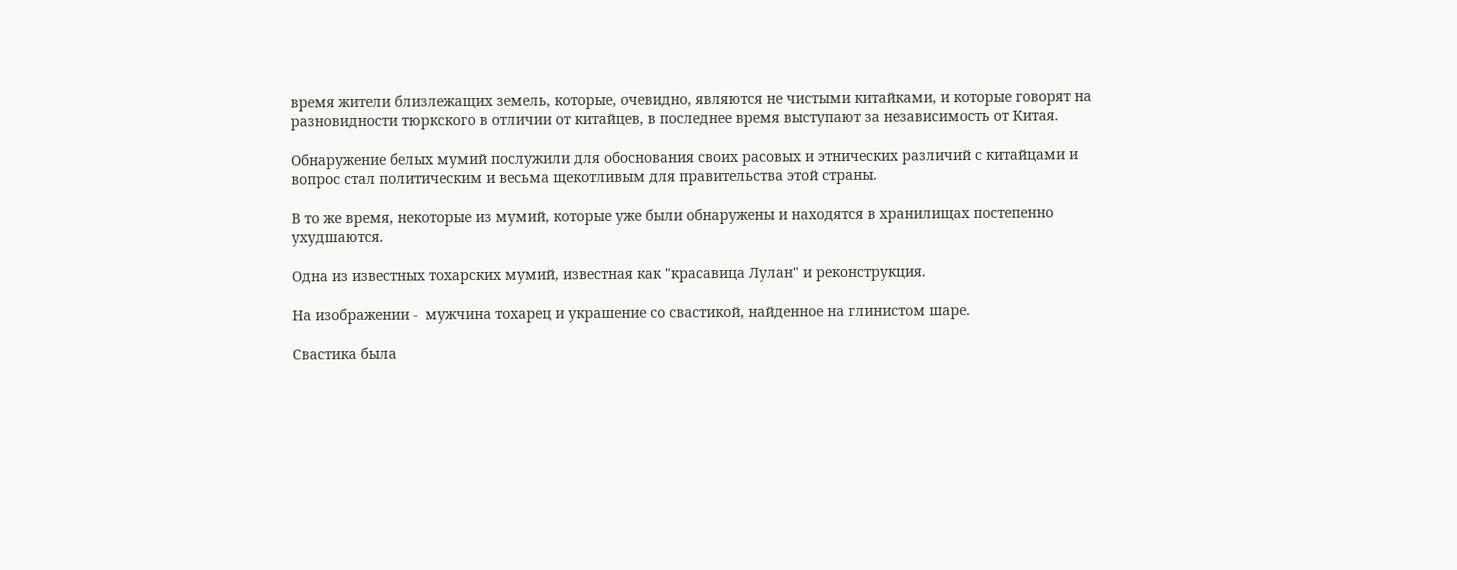время жители близлежащих земель, которые, очевидно, являются не чистыми китайками, и которые говорят на разновидности тюркского в отличии от китайцев, в последнее время выступают за независимость от Китая.

Обнаружение белых мумий послужили для обоснования своих расовых и этнических различий с китайцами и вопрос стал политическим и весьма щекотливым для правительства этой страны.

В то же время, некоторые из мумий, которые уже были обнаружены и находятся в хранилищах постепенно ухудшаются.

Одна из известных тохарских мумий, известная как "красавица Лулан" и реконструкция.

На изображении -  мужчина тохарец и украшение со свастикой, найденное на глинистом шаре.

Свастика была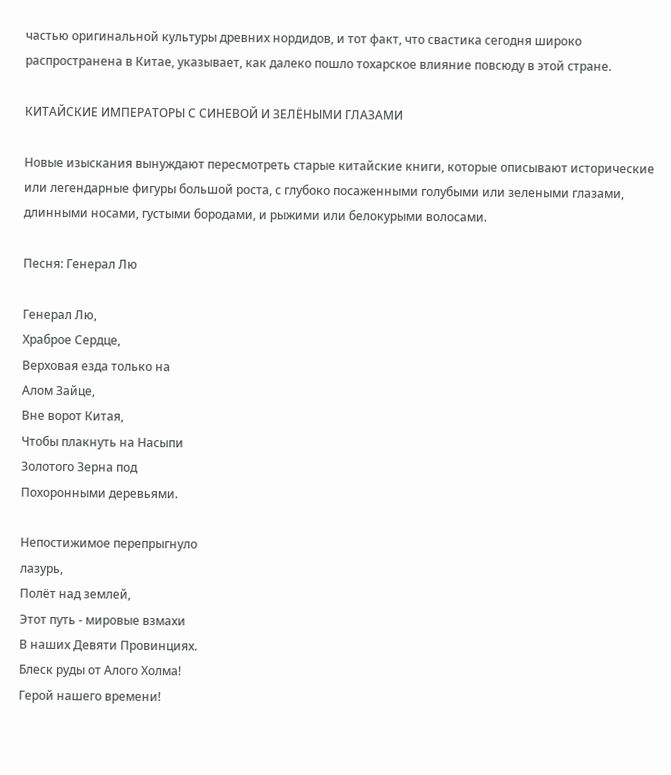частью оригинальной культуры древних нордидов, и тот факт, что свастика сегодня широко распространена в Китае, указывает, как далеко пошло тохарское влияние повсюду в этой стране.

КИТАЙСКИЕ ИМПЕРАТОРЫ С СИНЕВОЙ И ЗЕЛЁНЫМИ ГЛАЗАМИ

Новые изыскания вынуждают пересмотреть старые китайские книги, которые описывают исторические или легендарные фигуры большой роста, с глубоко посаженными голубыми или зелеными глазами, длинными носами, густыми бородами, и рыжими или белокурыми волосами.

Песня: Генерал Лю

Генерал Лю,
Храброе Сердце,
Верховая езда только на
Алом Зайце,
Вне ворот Китая,
Чтобы плакнуть на Насыпи
Золотого Зерна под
Похоронными деревьями.

Непостижимое перепрыгнуло
лазурь,
Полёт над землей,
Этот путь - мировые взмахи
В наших Девяти Провинциях.
Блеск руды от Алого Холма!
Герой нашего времени!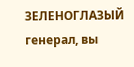ЗЕЛЕНОГЛАЗЫЙ генерал, вы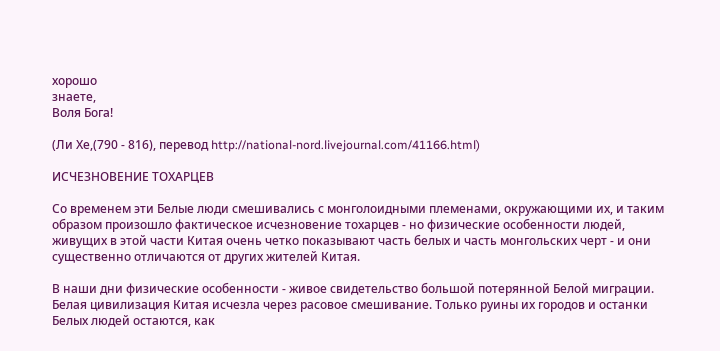хорошо
знаете,
Воля Бога!

(Ли Хе,(790 - 816), перевод http://national-nord.livejournal.com/41166.html)

ИСЧЕЗНОВЕНИЕ ТОХАРЦЕВ

Со временем эти Белые люди смешивались с монголоидными племенами, окружающими их, и таким образом произошло фактическое исчезновение тохарцев - но физические особенности людей, живущих в этой части Китая очень четко показывают часть белых и часть монгольских черт - и они существенно отличаются от других жителей Китая.

В наши дни физические особенности - живое свидетельство большой потерянной Белой миграции. Белая цивилизация Китая исчезла через расовое смешивание. Только руины их городов и останки Белых людей остаются, как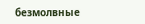безмолвные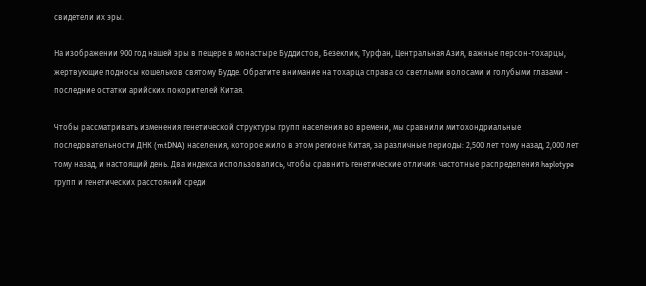свидетели их эры.

На изображении 900 год нашей эры в пещере в монастыре Буддистов, Безеклик, Турфан, Центральная Азия, важные персон-тохарцы, жертвующие подносы кошельков святому Будде. Обратите внимание на тохарца справа со светлыми волосами и голубыми глазами - последние остатки арийских покорителей Китая.

Чтобы рассматривать изменения генетической структуры групп населения во времени, мы сравнили митохондриальные последовательности ДНК (mtDNA) населения, которое жило в этом регионе Китая, за различные периоды: 2,500 лет тому назад, 2,000 лет тому назад, и настоящий день. Два индекса использовались, чтобы сравнить генетические отличия: частотные распределения haplotype групп и генетических расстояний среди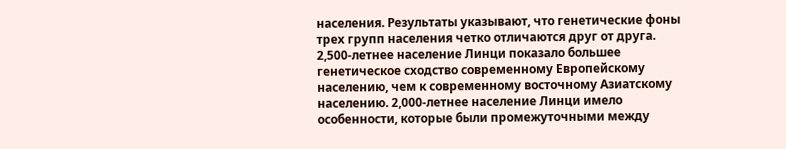населения. Результаты указывают, что генетические фоны трех групп населения четко отличаются друг от друга. 2,500-летнее население Линци показало большее генетическое сходство современному Европейскому населению, чем к современному восточному Азиатскому населению. 2,000-летнее население Линци имело особенности, которые были промежуточными между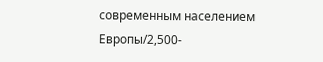современным населением Европы/2,500-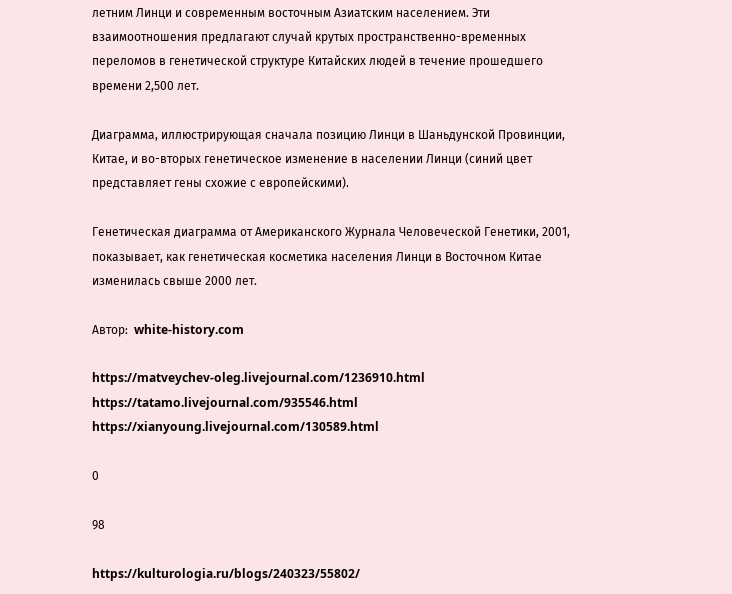летним Линци и современным восточным Азиатским населением. Эти взаимоотношения предлагают случай крутых пространственно-временных переломов в генетической структуре Китайских людей в течение прошедшего времени 2,500 лет.

Диаграмма, иллюстрирующая сначала позицию Линци в Шаньдунской Провинции, Китае, и во-вторых генетическое изменение в населении Линци (синий цвет представляет гены схожие с европейскими).

Генетическая диаграмма от Американского Журнала Человеческой Генетики, 2001, показывает, как генетическая косметика населения Линци в Восточном Китае изменилась свыше 2000 лет.

Автор:  white-history.com

https://matveychev-oleg.livejournal.com/1236910.html
https://tatamo.livejournal.com/935546.html
https://xianyoung.livejournal.com/130589.html

0

98

https://kulturologia.ru/blogs/240323/55802/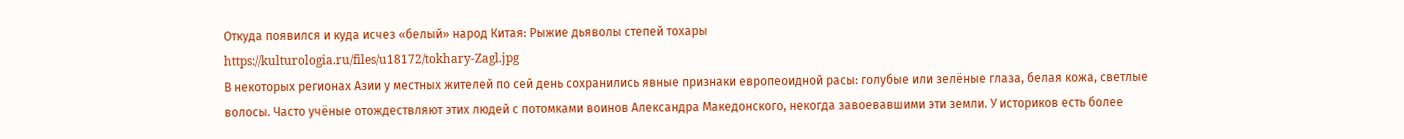Откуда появился и куда исчез «белый» народ Китая: Рыжие дьяволы степей тохары
https://kulturologia.ru/files/u18172/tokhary-Zagl.jpg
В некоторых регионах Азии у местных жителей по сей день сохранились явные признаки европеоидной расы: голубые или зелёные глаза, белая кожа, светлые волосы. Часто учёные отождествляют этих людей с потомками воинов Александра Македонского, некогда завоевавшими эти земли. У историков есть более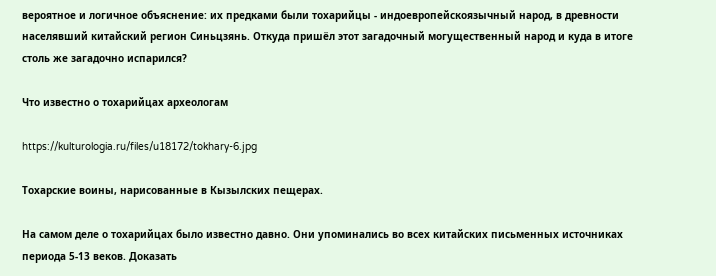вероятное и логичное объяснение: их предками были тохарийцы - индоевропейскоязычный народ, в древности населявший китайский регион Синьцзянь. Откуда пришёл этот загадочный могущественный народ и куда в итоге столь же загадочно испарился?

Что известно о тохарийцах археологам

https://kulturologia.ru/files/u18172/tokhary-6.jpg

Тохарские воины, нарисованные в Кызылских пещерах.

На самом деле о тохарийцах было известно давно. Они упоминались во всех китайских письменных источниках периода 5-13 веков. Доказать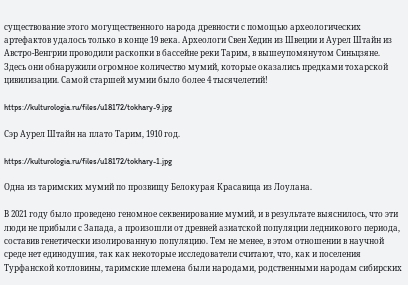существование этого могущественного народа древности с помощью археологических артефактов удалось только в конце 19 века. Археологи Свен Хедин из Швеции и Аурел Штайн из Австро-Венгрии проводили раскопки в бассейне реки Тарим, в вышеупомянутом Синьцзяне. Здесь они обнаружили огромное количество мумий, которые оказались предками тохарской цивилизации. Самой старшей мумии было более 4 тысячелетий!

https://kulturologia.ru/files/u18172/tokhary-9.jpg

Сэр Аурел Штайн на плато Тарим, 1910 год.

https://kulturologia.ru/files/u18172/tokhary-1.jpg

Одна из таримских мумий по прозвищу Белокурая Красавица из Лоулана.

В 2021 году было проведено геномное секвенирование мумий, и в результате выяснилось, что эти люди не прибыли с Запада, а произошли от древней азиатской популяции ледникового периода, составив генетически изолированную популяцию. Тем не менее, в этом отношении в научной среде нет единодушия, так как некоторые исследователи считают, что, как и поселения Турфанской котловины, таримские племена были народами, родственными народам сибирских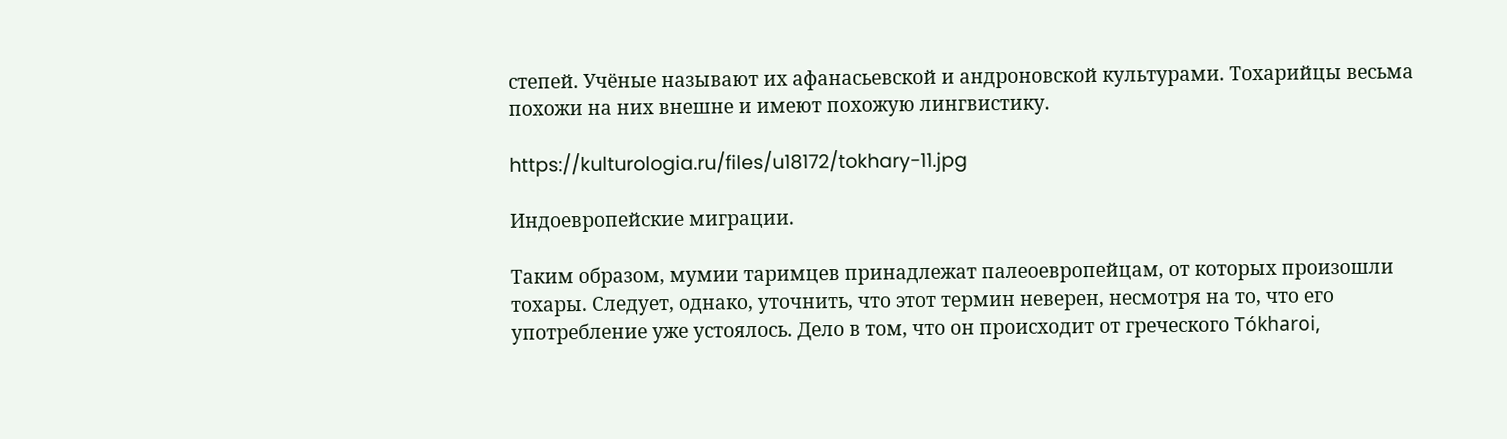степей. Учёные называют их афанасьевской и андроновской культурами. Тохарийцы весьма похожи на них внешне и имеют похожую лингвистику.

https://kulturologia.ru/files/u18172/tokhary-11.jpg

Индоевропейские миграции.

Таким образом, мумии таримцев принадлежат палеоевропейцам, от которых произошли тохары. Следует, однако, уточнить, что этот термин неверен, несмотря на то, что его употребление уже устоялось. Дело в том, что он происходит от греческого Tókharoi,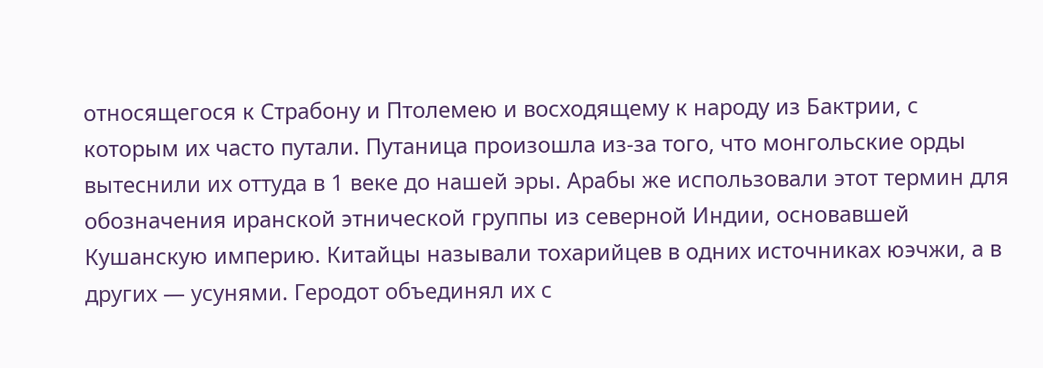относящегося к Страбону и Птолемею и восходящему к народу из Бактрии, с которым их часто путали. Путаница произошла из-за того, что монгольские орды вытеснили их оттуда в 1 веке до нашей эры. Арабы же использовали этот термин для обозначения иранской этнической группы из северной Индии, основавшей Кушанскую империю. Китайцы называли тохарийцев в одних источниках юэчжи, а в других — усунями. Геродот объединял их с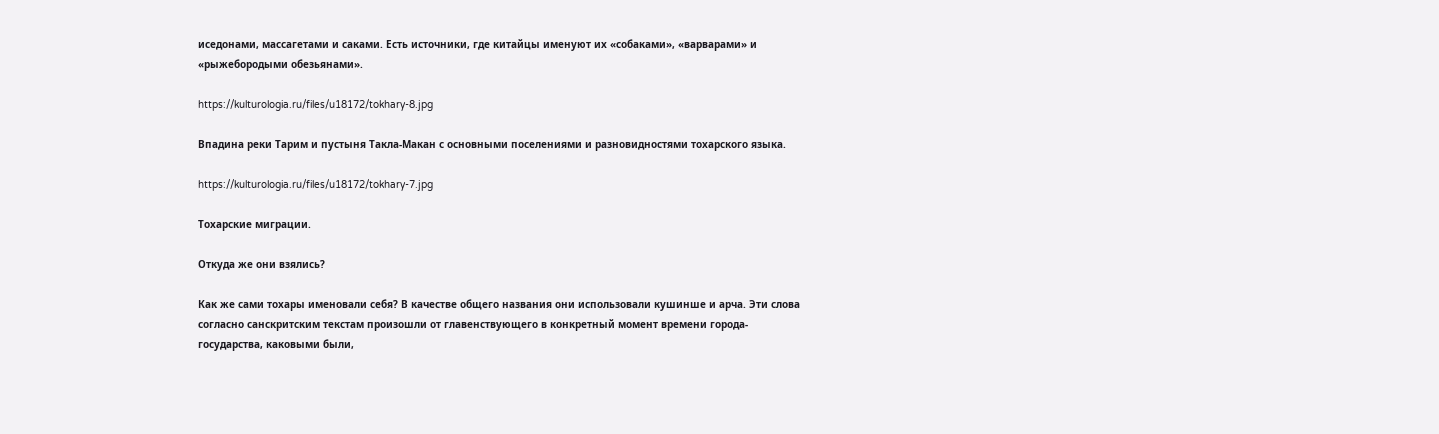иседонами, массагетами и саками. Есть источники, где китайцы именуют их «собаками», «варварами» и «рыжебородыми обезьянами».

https://kulturologia.ru/files/u18172/tokhary-8.jpg

Впадина реки Тарим и пустыня Такла-Макан с основными поселениями и разновидностями тохарского языка.

https://kulturologia.ru/files/u18172/tokhary-7.jpg

Тохарские миграции.

Откуда же они взялись?

Как же сами тохары именовали себя? В качестве общего названия они использовали кушинше и арча. Эти слова согласно санскритским текстам произошли от главенствующего в конкретный момент времени города-государства, каковыми были,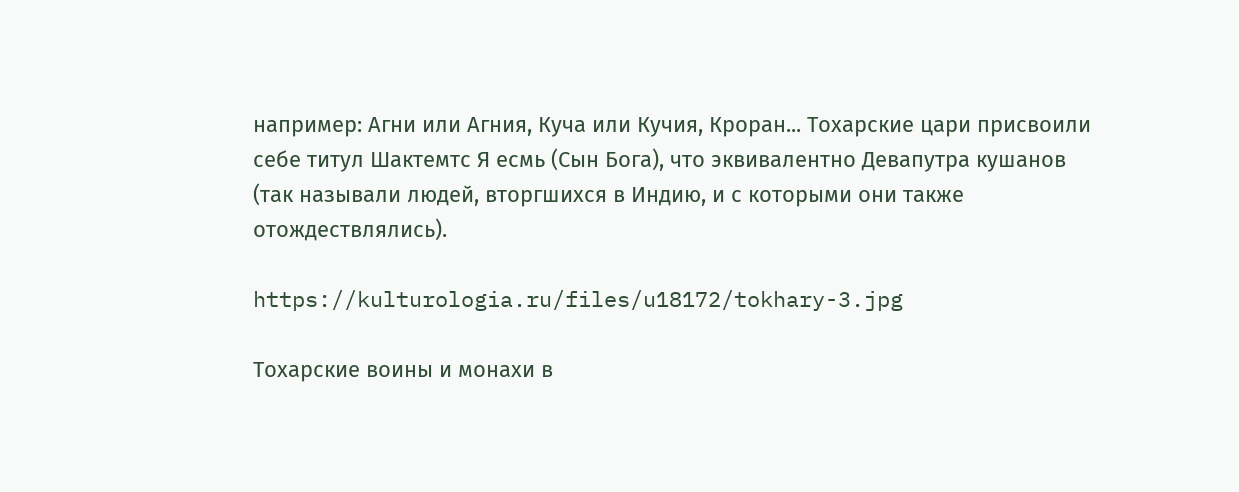например: Агни или Агния, Куча или Кучия, Кроран... Тохарские цари присвоили себе титул Шактемтс Я есмь (Сын Бога), что эквивалентно Девапутра кушанов (так называли людей, вторгшихся в Индию, и с которыми они также отождествлялись).

https://kulturologia.ru/files/u18172/tokhary-3.jpg

Тохарские воины и монахи в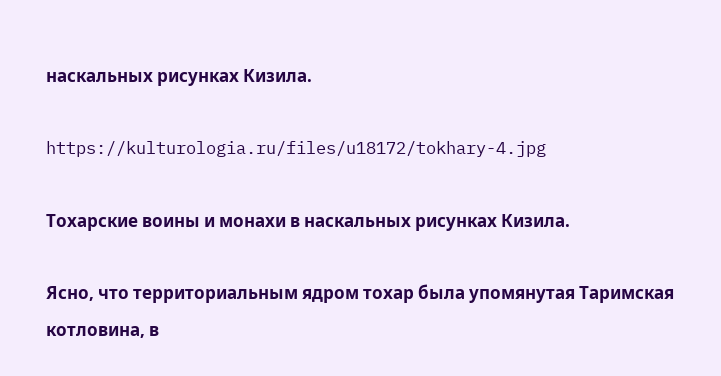наскальных рисунках Кизила.

https://kulturologia.ru/files/u18172/tokhary-4.jpg

Тохарские воины и монахи в наскальных рисунках Кизила.

Ясно, что территориальным ядром тохар была упомянутая Таримская котловина, в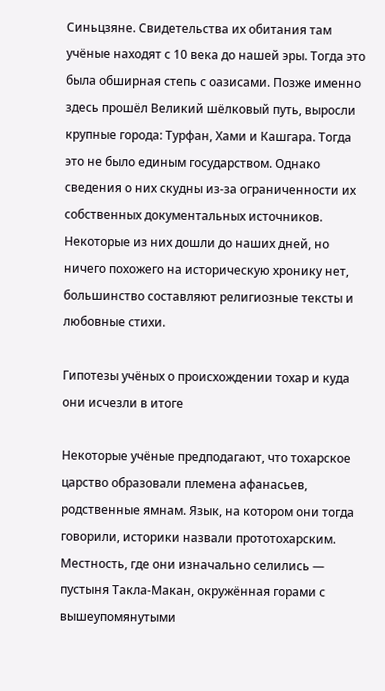Синьцзяне. Свидетельства их обитания там учёные находят с 10 века до нашей эры. Тогда это была обширная степь с оазисами. Позже именно здесь прошёл Великий шёлковый путь, выросли крупные города: Турфан, Хами и Кашгара. Тогда это не было единым государством. Однако сведения о них скудны из-за ограниченности их собственных документальных источников. Некоторые из них дошли до наших дней, но ничего похожего на историческую хронику нет, большинство составляют религиозные тексты и любовные стихи.

Гипотезы учёных о происхождении тохар и куда они исчезли в итоге

Некоторые учёные предподагают, что тохарское царство образовали племена афанасьев, родственные ямнам. Язык, на котором они тогда говорили, историки назвали прототохарским. Местность, где они изначально селились — пустыня Такла-Макан, окружённая горами с вышеупомянутыми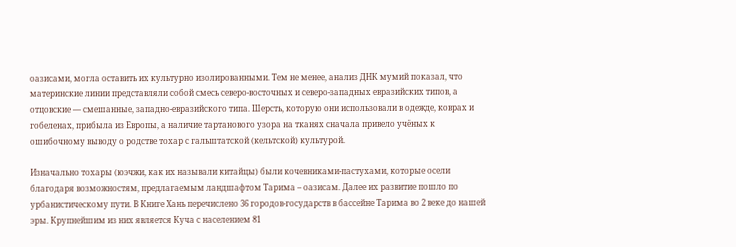оазисами, могла оставить их культурно изолированными. Тем не менее, анализ ДНК мумий показал, что материнские линии представляли собой смесь северо-восточных и северо-западных евразийских типов, а отцовские — смешанные, западно-евразийского типа. Шерсть, которую они использовали в одежде, коврах и гобеленах, прибыла из Европы, а наличие тартанового узора на тканях сначала привело учёных к ошибочному выводу о родстве тохар с гальштатской (кельтской) культурой.

Изначально тохары (юэчжи, как их называли китайцы) были кочевниками-пастухами, которые осели благодаря возможностям, предлагаемым ландшафтом Тарима – оазисам. Далее их развитие пошло по урбанистическому пути. В Книге Хань перечислено 36 городов-государств в бассейне Тарима во 2 веке до нашей эры. Крупнейшим из них является Куча с населением 81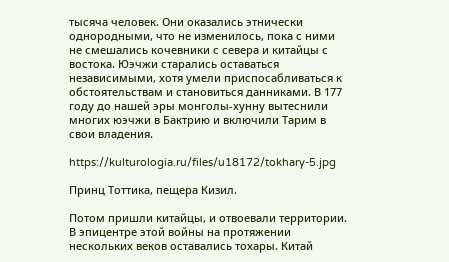тысяча человек. Они оказались этнически однородными, что не изменилось, пока с ними не смешались кочевники с севера и китайцы с востока. Юэчжи старались оставаться независимыми, хотя умели приспосабливаться к обстоятельствам и становиться данниками. В 177 году до нашей эры монголы-хунну вытеснили многих юэчжи в Бактрию и включили Тарим в свои владения.

https://kulturologia.ru/files/u18172/tokhary-5.jpg

Принц Тоттика, пещера Кизил.

Потом пришли китайцы, и отвоевали территории. В эпицентре этой войны на протяжении нескольких веков оставались тохары. Китай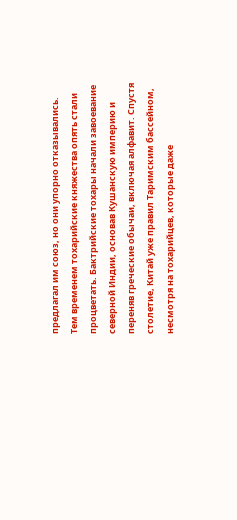предлагал им союз, но они упорно отказывались. Тем временем тохарийские княжества опять стали процветать. Бактрийские тохары начали завоевание северной Индии, основав Кушанскую империю и переняв греческие обычаи, включая алфавит. Спустя столетие, Китай уже правил Таримским бассейном, несмотря на тохарийцев, которые даже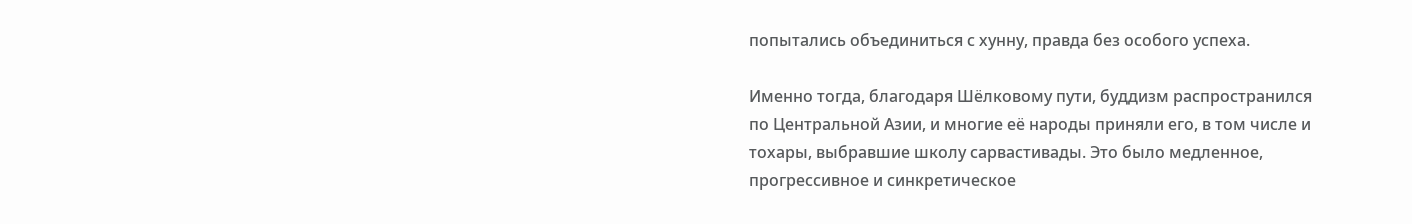попытались объединиться с хунну, правда без особого успеха.

Именно тогда, благодаря Шёлковому пути, буддизм распространился по Центральной Азии, и многие её народы приняли его, в том числе и тохары, выбравшие школу сарвастивады. Это было медленное, прогрессивное и синкретическое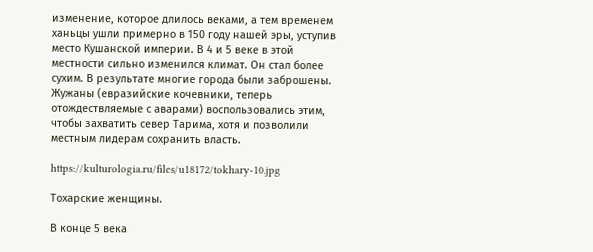изменение, которое длилось веками, а тем временем ханьцы ушли примерно в 150 году нашей эры, уступив место Кушанской империи. В 4 и 5 веке в этой местности сильно изменился климат. Он стал более сухим. В результате многие города были заброшены. Жужаны (евразийские кочевники, теперь отождествляемые с аварами) воспользовались этим, чтобы захватить север Тарима, хотя и позволили местным лидерам сохранить власть.

https://kulturologia.ru/files/u18172/tokhary-10.jpg

Тохарские женщины.

В конце 5 века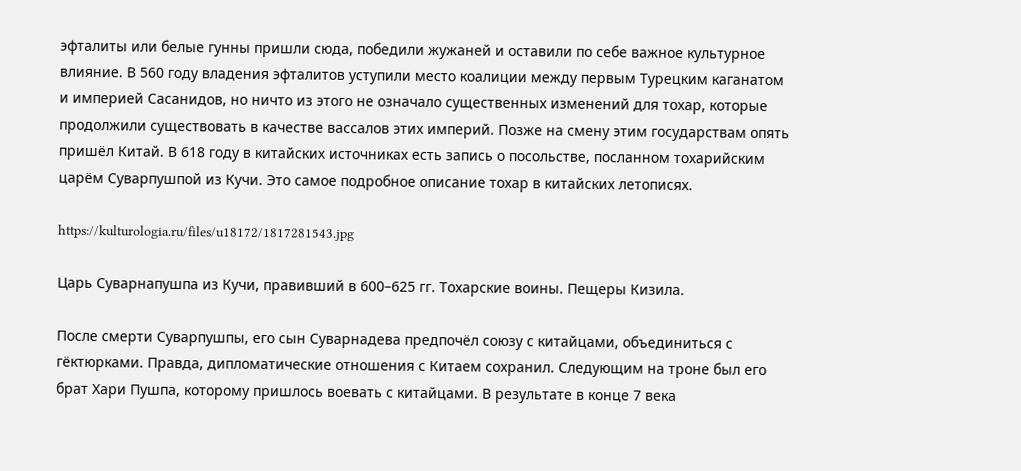эфталиты или белые гунны пришли сюда, победили жужаней и оставили по себе важное культурное влияние. В 560 году владения эфталитов уступили место коалиции между первым Турецким каганатом и империей Сасанидов, но ничто из этого не означало существенных изменений для тохар, которые продолжили существовать в качестве вассалов этих империй. Позже на смену этим государствам опять пришёл Китай. В 618 году в китайских источниках есть запись о посольстве, посланном тохарийским царём Суварпушпой из Кучи. Это самое подробное описание тохар в китайских летописях.

https://kulturologia.ru/files/u18172/1817281543.jpg

Царь Суварнапушпа из Кучи, правивший в 600–625 гг. Тохарские воины. Пещеры Кизила.

После смерти Суварпушпы, его сын Суварнадева предпочёл союзу с китайцами, объединиться с гёктюрками. Правда, дипломатические отношения с Китаем сохранил. Следующим на троне был его брат Хари Пушпа, которому пришлось воевать с китайцами. В результате в конце 7 века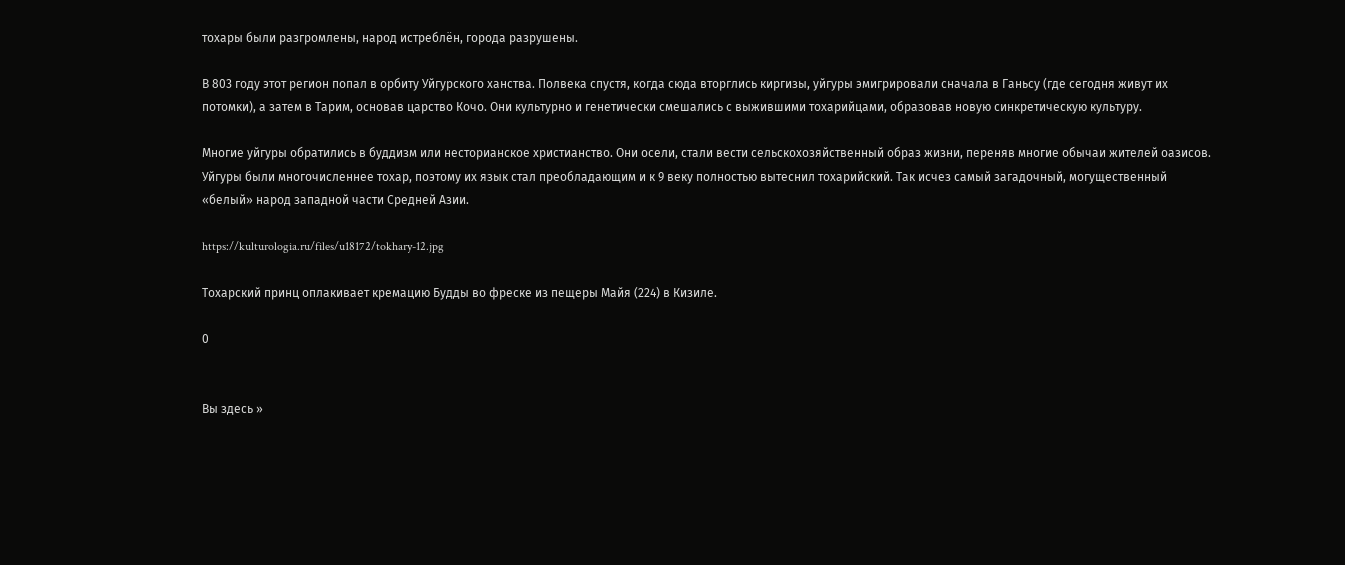тохары были разгромлены, народ истреблён, города разрушены.

В 803 году этот регион попал в орбиту Уйгурского ханства. Полвека спустя, когда сюда вторглись киргизы, уйгуры эмигрировали сначала в Ганьсу (где сегодня живут их потомки), а затем в Тарим, основав царство Кочо. Они культурно и генетически смешались с выжившими тохарийцами, образовав новую синкретическую культуру.

Многие уйгуры обратились в буддизм или несторианское христианство. Они осели, стали вести сельскохозяйственный образ жизни, переняв многие обычаи жителей оазисов. Уйгуры были многочисленнее тохар, поэтому их язык стал преобладающим и к 9 веку полностью вытеснил тохарийский. Так исчез самый загадочный, могущественный «белый» народ западной части Средней Азии.

https://kulturologia.ru/files/u18172/tokhary-12.jpg

Тохарский принц оплакивает кремацию Будды во фреске из пещеры Майя (224) в Кизиле.

0


Вы здесь »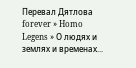Перевал Дятлова forever » Homo Legens » О людях и землях и временах...